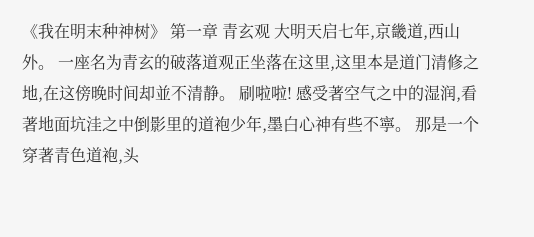《我在明末种神树》 第一章 青玄观 大明天启七年,京畿道,西山外。 一座名为青玄的破落道观正坐落在这里,这里本是道门清修之地,在这傍晚时间却並不清静。 刷啦啦! 感受著空气之中的湿润,看著地面坑洼之中倒影里的道袍少年,墨白心神有些不寧。 那是一个穿著青色道袍,头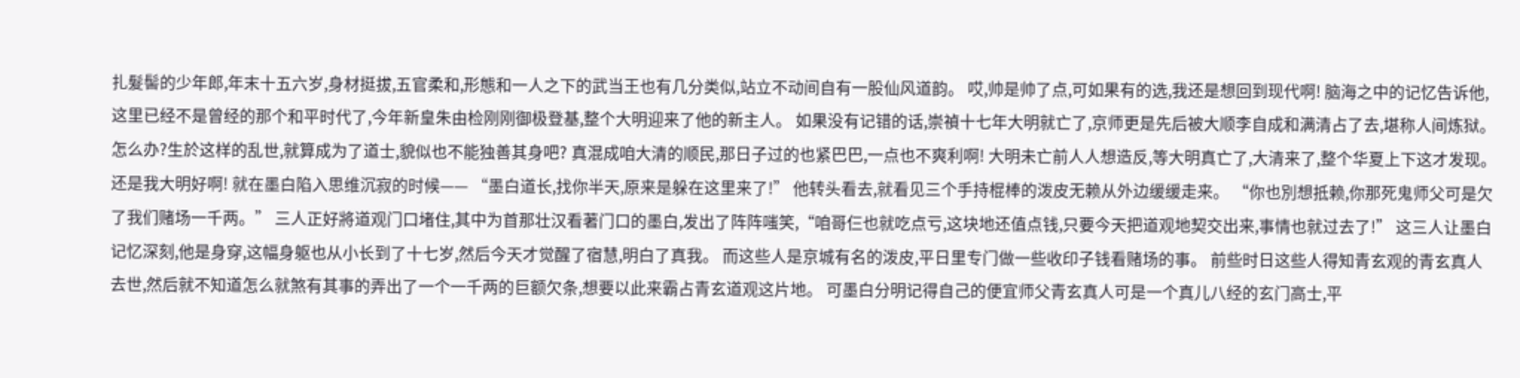扎髮髻的少年郎,年末十五六岁,身材挺拔,五官柔和,形態和一人之下的武当王也有几分类似,站立不动间自有一股仙风道韵。 哎,帅是帅了点,可如果有的选,我还是想回到现代啊! 脑海之中的记忆告诉他,这里已经不是曾经的那个和平时代了,今年新皇朱由检刚刚御极登基,整个大明迎来了他的新主人。 如果没有记错的话,崇禎十七年大明就亡了,京师更是先后被大顺李自成和满清占了去,堪称人间炼狱。 怎么办?生於这样的乱世,就算成为了道士,貌似也不能独善其身吧? 真混成咱大清的顺民,那日子过的也紧巴巴,一点也不爽利啊! 大明未亡前人人想造反,等大明真亡了,大清来了,整个华夏上下这才发现。 还是我大明好啊! 就在墨白陷入思维沉寂的时候—— “墨白道长,找你半天,原来是躲在这里来了!” 他转头看去,就看见三个手持棍棒的泼皮无赖从外边缓缓走来。 “你也別想抵赖,你那死鬼师父可是欠了我们赌场一千两。” 三人正好將道观门口堵住,其中为首那壮汉看著门口的墨白,发出了阵阵嗤笑,“咱哥仨也就吃点亏,这块地还值点钱,只要今天把道观地契交出来,事情也就过去了!” 这三人让墨白记忆深刻,他是身穿,这幅身躯也从小长到了十七岁,然后今天才觉醒了宿慧,明白了真我。 而这些人是京城有名的泼皮,平日里专门做一些收印子钱看赌场的事。 前些时日这些人得知青玄观的青玄真人去世,然后就不知道怎么就煞有其事的弄出了一个一千两的巨额欠条,想要以此来霸占青玄道观这片地。 可墨白分明记得自己的便宜师父青玄真人可是一个真儿八经的玄门高士,平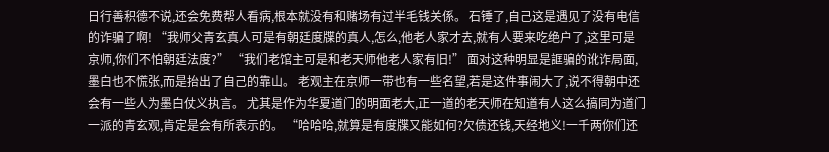日行善积德不说,还会免费帮人看病,根本就没有和赌场有过半毛钱关係。 石锤了,自己这是遇见了没有电信的诈骗了啊! “我师父青玄真人可是有朝廷度牒的真人,怎么,他老人家才去,就有人要来吃绝户了,这里可是京师,你们不怕朝廷法度?” “我们老馆主可是和老天师他老人家有旧!” 面对这种明显是誆骗的讹诈局面,墨白也不慌张,而是抬出了自己的靠山。 老观主在京师一带也有一些名望,若是这件事闹大了,说不得朝中还会有一些人为墨白仗义执言。 尤其是作为华夏道门的明面老大,正一道的老天师在知道有人这么搞同为道门一派的青玄观,肯定是会有所表示的。 “哈哈哈,就算是有度牒又能如何?欠债还钱,天经地义!一千两你们还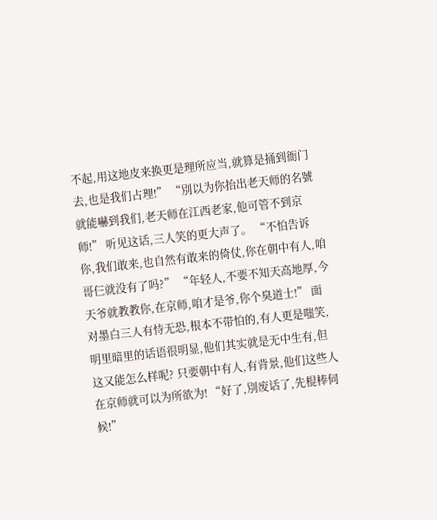不起,用这地皮来换更是理所应当,就算是捅到衙门去,也是我们占理!” “別以为你抬出老天师的名號就能嚇到我们,老天师在江西老家,他可管不到京师!” 听见这话,三人笑的更大声了。 “不怕告诉你,我们敢来,也自然有敢来的倚仗,你在朝中有人,咱哥仨就没有了吗?” “年轻人,不要不知天高地厚,今天爷就教教你,在京师,咱才是爷,你个臭道士!” 面对墨白三人有恃无恐,根本不带怕的,有人更是嗤笑,明里暗里的话语很明显,他们其实就是无中生有,但这又能怎么样呢? 只要朝中有人,有背景,他们这些人在京师就可以为所欲为! “好了,別废话了,先棍棒伺候!”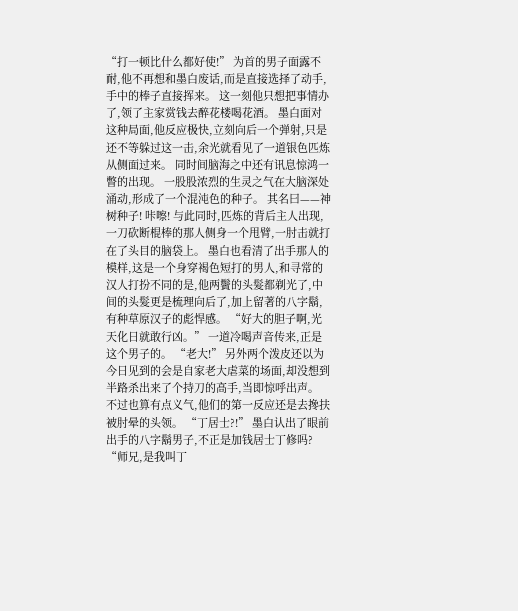“打一顿比什么都好使!” 为首的男子面露不耐,他不再想和墨白废话,而是直接选择了动手,手中的棒子直接挥来。 这一刻他只想把事情办了,领了主家赏钱去醉花楼喝花酒。 墨白面对这种局面,他反应极快,立刻向后一个弹射,只是还不等躲过这一击,余光就看见了一道银色匹炼从侧面过来。 同时间脑海之中还有讯息惊鸿一瞥的出现。 一股股浓烈的生灵之气在大脑深处涌动,形成了一个混沌色的种子。 其名曰——神树种子! 咔嚓! 与此同时,匹炼的背后主人出现,一刀砍断棍棒的那人侧身一个甩臂,一肘击就打在了头目的脑袋上。 墨白也看清了出手那人的模样,这是一个身穿褐色短打的男人,和寻常的汉人打扮不同的是,他两鬢的头髮都剃光了,中间的头髮更是梳理向后了,加上留著的八字鬍,有种草原汉子的彪悍感。 “好大的胆子啊,光天化日就敢行凶。” 一道冷喝声音传来,正是这个男子的。 “老大!” 另外两个泼皮还以为今日见到的会是自家老大虐菜的场面,却没想到半路杀出来了个持刀的高手,当即惊呼出声。 不过也算有点义气,他们的第一反应还是去搀扶被肘晕的头领。 “丁居士?!” 墨白认出了眼前出手的八字鬍男子,不正是加钱居士丁修吗? “师兄,是我叫丁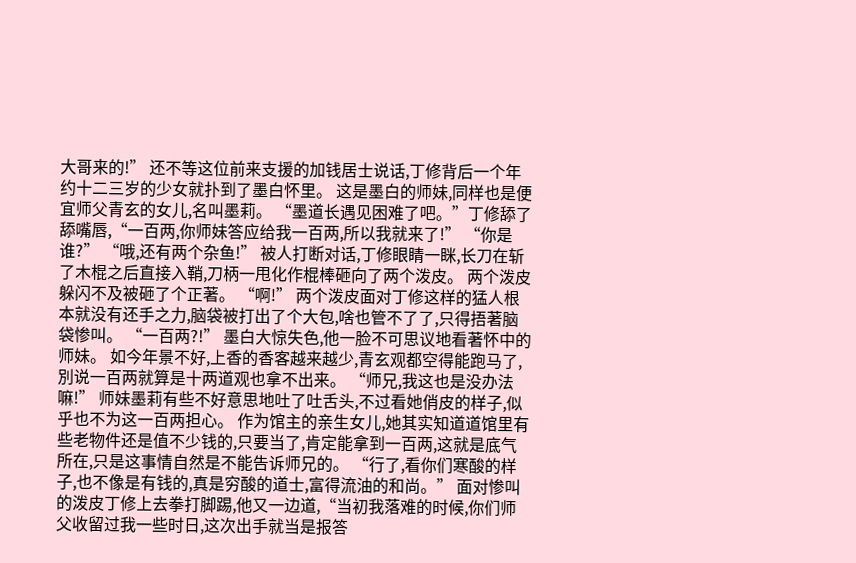大哥来的!” 还不等这位前来支援的加钱居士说话,丁修背后一个年约十二三岁的少女就扑到了墨白怀里。 这是墨白的师妹,同样也是便宜师父青玄的女儿,名叫墨莉。 “墨道长遇见困难了吧。”丁修舔了舔嘴唇,“一百两,你师妹答应给我一百两,所以我就来了!” “你是谁?” “哦,还有两个杂鱼!” 被人打断对话,丁修眼睛一眯,长刀在斩了木棍之后直接入鞘,刀柄一甩化作棍棒砸向了两个泼皮。 两个泼皮躲闪不及被砸了个正著。 “啊!” 两个泼皮面对丁修这样的猛人根本就没有还手之力,脑袋被打出了个大包,啥也管不了了,只得捂著脑袋惨叫。 “一百两?!” 墨白大惊失色,他一脸不可思议地看著怀中的师妹。 如今年景不好,上香的香客越来越少,青玄观都空得能跑马了,別说一百两就算是十两道观也拿不出来。 “师兄,我这也是没办法嘛!” 师妹墨莉有些不好意思地吐了吐舌头,不过看她俏皮的样子,似乎也不为这一百两担心。 作为馆主的亲生女儿,她其实知道道馆里有些老物件还是值不少钱的,只要当了,肯定能拿到一百两,这就是底气所在,只是这事情自然是不能告诉师兄的。 “行了,看你们寒酸的样子,也不像是有钱的,真是穷酸的道士,富得流油的和尚。” 面对惨叫的泼皮丁修上去拳打脚踢,他又一边道,“当初我落难的时候,你们师父收留过我一些时日,这次出手就当是报答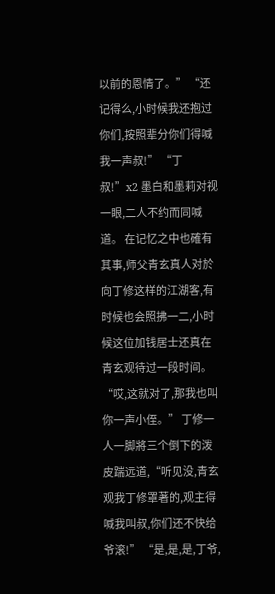以前的恩情了。” “还记得么,小时候我还抱过你们,按照辈分你们得喊我一声叔!” “丁叔!”x2 墨白和墨莉对视一眼,二人不约而同喊道。 在记忆之中也確有其事,师父青玄真人对於向丁修这样的江湖客,有时候也会照拂一二,小时候这位加钱居士还真在青玄观待过一段时间。 “哎,这就对了,那我也叫你一声小侄。” 丁修一人一脚將三个倒下的泼皮踹远道,“听见没,青玄观我丁修罩著的,观主得喊我叫叔,你们还不快给爷滚!” “是,是,是,丁爷,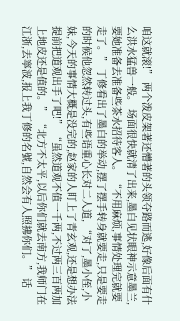咱这就滚!” 两个泼皮架著还懵著的头领夺路而逃,好像后面有什么洪水猛兽一般。 场面很快就清了出来,墨白见状眼神示意墨兰,要她准备去准备些茶水招待客人。 “不用麻烦,事情处理完就要走了。” 丁修看出了墨白的举动,摆了摆手转身就要走,只是要走的时候他忽然转过头,有些语重心长对二人道, “对了,墨小侄,小妹,今天的事情大概是没完的,赵家的人盯上了青玄观,还是想办法提前把道观出手了吧!” “虽然道观不值一千两,不过两三百两加上地皮还是值的。” “北方不太平,以后你们就去南方,我师门在江浙,去寧波,报上我丁修的名號,自然会有人照拂你们。” 话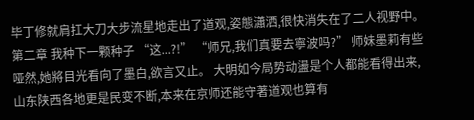毕丁修就肩扛大刀大步流星地走出了道观,姿態瀟洒,很快消失在了二人视野中。 第二章 我种下一颗种子 “这...?!” “师兄,我们真要去寧波吗?” 师妹墨莉有些哑然,她將目光看向了墨白,欲言又止。 大明如今局势动盪是个人都能看得出来,山东陕西各地更是民变不断,本来在京师还能守著道观也算有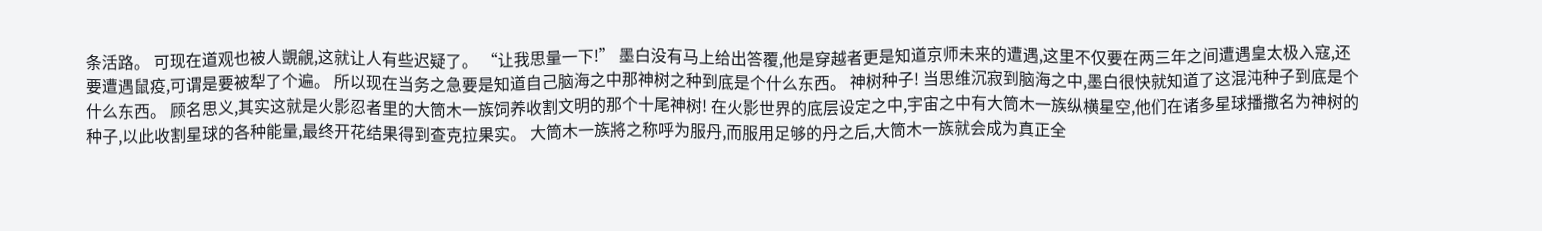条活路。 可现在道观也被人覬覦,这就让人有些迟疑了。 “让我思量一下!” 墨白没有马上给出答覆,他是穿越者更是知道京师未来的遭遇,这里不仅要在两三年之间遭遇皇太极入寇,还要遭遇鼠疫,可谓是要被犁了个遍。 所以现在当务之急要是知道自己脑海之中那神树之种到底是个什么东西。 神树种子! 当思维沉寂到脑海之中,墨白很快就知道了这混沌种子到底是个什么东西。 顾名思义,其实这就是火影忍者里的大筒木一族饲养收割文明的那个十尾神树! 在火影世界的底层设定之中,宇宙之中有大筒木一族纵横星空,他们在诸多星球播撒名为神树的种子,以此收割星球的各种能量,最终开花结果得到查克拉果实。 大筒木一族將之称呼为服丹,而服用足够的丹之后,大筒木一族就会成为真正全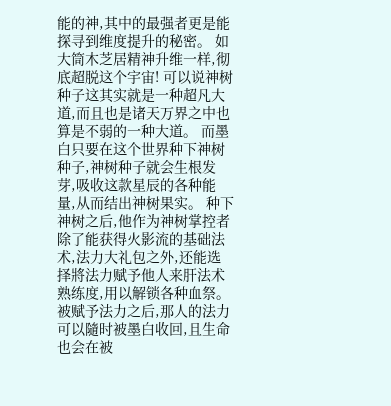能的神,其中的最强者更是能探寻到维度提升的秘密。 如大筒木芝居精神升维一样,彻底超脱这个宇宙! 可以说神树种子这其实就是一种超凡大道,而且也是诸天万界之中也算是不弱的一种大道。 而墨白只要在这个世界种下神树种子,神树种子就会生根发芽,吸收这款星辰的各种能量,从而结出神树果实。 种下神树之后,他作为神树掌控者除了能获得火影流的基础法术,法力大礼包之外,还能选择將法力赋予他人来肝法术熟练度,用以解锁各种血祭。 被赋予法力之后,那人的法力可以隨时被墨白收回,且生命也会在被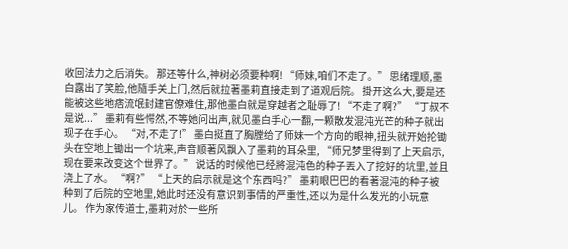收回法力之后消失。 那还等什么,神树必须要种啊! “师妹,咱们不走了。” 思绪理顺,墨白露出了笑脸,他隨手关上门,然后就拉著墨莉直接走到了道观后院。 掛开这么大,要是还能被这些地痞流氓封建官僚难住,那他墨白就是穿越者之耻辱了! “不走了啊?” “丁叔不是说...” 墨莉有些愕然,不等她问出声,就见墨白手心一翻,一颗散发混沌光芒的种子就出现子在手心。 “对,不走了!” 墨白挺直了胸膛给了师妹一个方向的眼神,扭头就开始抡锄头在空地上锄出一个坑来,声音顺著风飘入了墨莉的耳朵里, “师兄梦里得到了上天启示,现在要来改变这个世界了。” 说话的时候他已经將混沌色的种子丟入了挖好的坑里,並且浇上了水。 “啊?” “上天的启示就是这个东西吗?” 墨莉眼巴巴的看著混沌的种子被种到了后院的空地里,她此时还没有意识到事情的严重性,还以为是什么发光的小玩意儿。 作为家传道士,墨莉对於一些所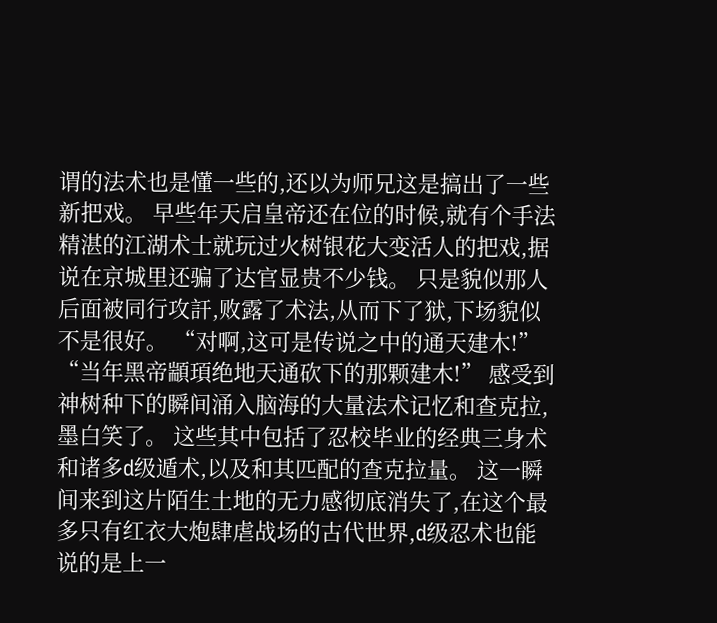谓的法术也是懂一些的,还以为师兄这是搞出了一些新把戏。 早些年天启皇帝还在位的时候,就有个手法精湛的江湖术士就玩过火树银花大变活人的把戏,据说在京城里还骗了达官显贵不少钱。 只是貌似那人后面被同行攻訐,败露了术法,从而下了狱,下场貌似不是很好。 “对啊,这可是传说之中的通天建木!” “当年黑帝顓頊绝地天通砍下的那颗建木!” 感受到神树种下的瞬间涌入脑海的大量法术记忆和查克拉,墨白笑了。 这些其中包括了忍校毕业的经典三身术和诸多d级遁术,以及和其匹配的查克拉量。 这一瞬间来到这片陌生土地的无力感彻底消失了,在这个最多只有红衣大炮肆虐战场的古代世界,d级忍术也能说的是上一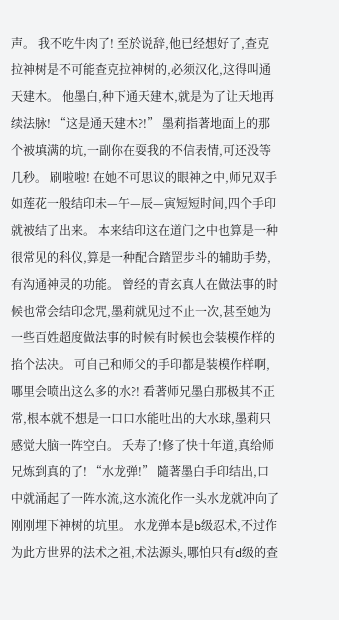声。 我不吃牛肉了! 至於说辞,他已经想好了,查克拉神树是不可能查克拉神树的,必须汉化,这得叫通天建木。 他墨白,种下通天建木,就是为了让天地再续法脉! “这是通天建木?!” 墨莉指著地面上的那个被填满的坑,一副你在耍我的不信表情,可还没等几秒。 刷啦啦! 在她不可思议的眼神之中,师兄双手如莲花一般结印未—午—辰—寅短短时间,四个手印就被结了出来。 本来结印这在道门之中也算是一种很常见的科仪,算是一种配合踏罡步斗的辅助手势,有沟通神灵的功能。 曾经的青玄真人在做法事的时候也常会结印念咒,墨莉就见过不止一次,甚至她为一些百姓超度做法事的时候有时候也会装模作样的掐个法决。 可自己和师父的手印都是装模作样啊,哪里会喷出这么多的水?! 看著师兄墨白那极其不正常,根本就不想是一口口水能吐出的大水球,墨莉只感觉大脑一阵空白。 夭寿了!修了快十年道,真给师兄炼到真的了! “水龙弹!” 隨著墨白手印结出,口中就涌起了一阵水流,这水流化作一头水龙就冲向了刚刚埋下神树的坑里。 水龙弹本是b级忍术,不过作为此方世界的法术之祖,术法源头,哪怕只有d级的查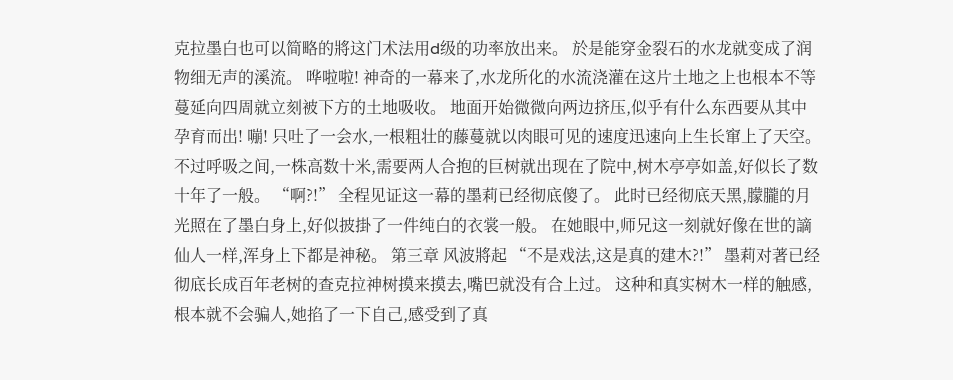克拉墨白也可以简略的將这门术法用d级的功率放出来。 於是能穿金裂石的水龙就变成了润物细无声的溪流。 哗啦啦! 神奇的一幕来了,水龙所化的水流浇灌在这片土地之上也根本不等蔓延向四周就立刻被下方的土地吸收。 地面开始微微向两边挤压,似乎有什么东西要从其中孕育而出! 嘣! 只吐了一会水,一根粗壮的藤蔓就以肉眼可见的速度迅速向上生长窜上了天空。 不过呼吸之间,一株高数十米,需要两人合抱的巨树就出现在了院中,树木亭亭如盖,好似长了数十年了一般。 “啊?!” 全程见证这一幕的墨莉已经彻底傻了。 此时已经彻底天黑,朦朧的月光照在了墨白身上,好似披掛了一件纯白的衣裳一般。 在她眼中,师兄这一刻就好像在世的謫仙人一样,浑身上下都是神秘。 第三章 风波將起 “不是戏法,这是真的建木?!” 墨莉对著已经彻底长成百年老树的查克拉神树摸来摸去,嘴巴就没有合上过。 这种和真实树木一样的触感,根本就不会骗人,她掐了一下自己,感受到了真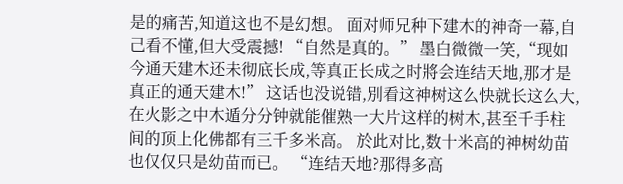是的痛苦,知道这也不是幻想。 面对师兄种下建木的神奇一幕,自己看不懂,但大受震撼! “自然是真的。” 墨白微微一笑,“现如今通天建木还未彻底长成,等真正长成之时將会连结天地,那才是真正的通天建木!” 这话也没说错,別看这神树这么快就长这么大,在火影之中木遁分分钟就能催熟一大片这样的树木,甚至千手柱间的顶上化佛都有三千多米高。 於此对比,数十米高的神树幼苗也仅仅只是幼苗而已。 “连结天地?那得多高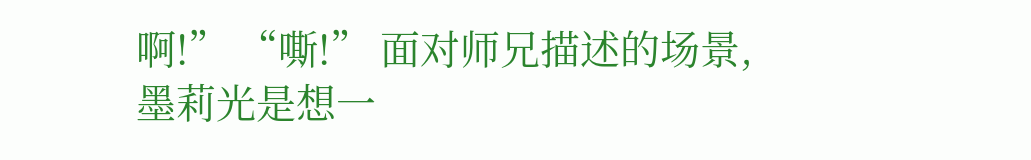啊!” “嘶!” 面对师兄描述的场景,墨莉光是想一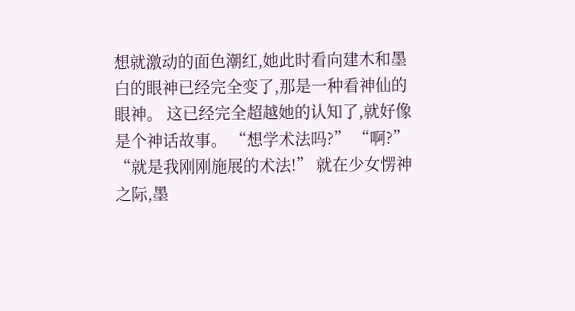想就激动的面色潮红,她此时看向建木和墨白的眼神已经完全变了,那是一种看神仙的眼神。 这已经完全超越她的认知了,就好像是个神话故事。 “想学术法吗?” “啊?” “就是我刚刚施展的术法!” 就在少女愣神之际,墨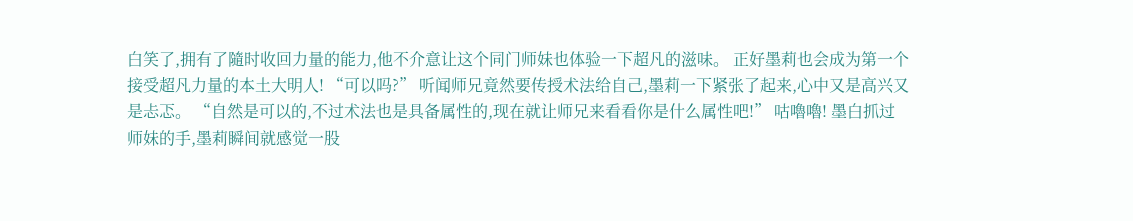白笑了,拥有了隨时收回力量的能力,他不介意让这个同门师妹也体验一下超凡的滋味。 正好墨莉也会成为第一个接受超凡力量的本土大明人! “可以吗?” 听闻师兄竟然要传授术法给自己,墨莉一下紧张了起来,心中又是高兴又是忐忑。 “自然是可以的,不过术法也是具备属性的,现在就让师兄来看看你是什么属性吧!” 咕嚕嚕! 墨白抓过师妹的手,墨莉瞬间就感觉一股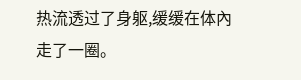热流透过了身躯,缓缓在体內走了一圈。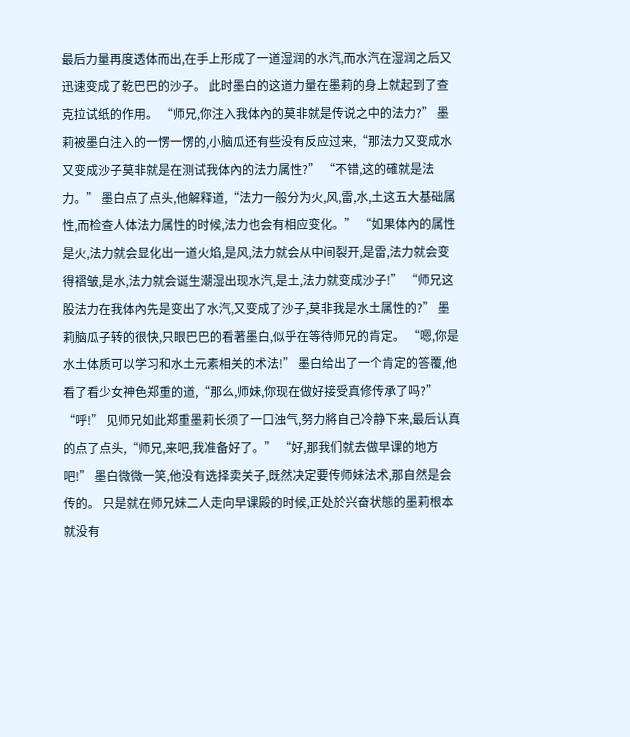最后力量再度透体而出,在手上形成了一道湿润的水汽,而水汽在湿润之后又迅速变成了乾巴巴的沙子。 此时墨白的这道力量在墨莉的身上就起到了查克拉试纸的作用。 “师兄,你注入我体內的莫非就是传说之中的法力?” 墨莉被墨白注入的一愣一愣的,小脑瓜还有些没有反应过来,“那法力又变成水又变成沙子莫非就是在测试我体內的法力属性?” “不错,这的確就是法力。” 墨白点了点头,他解释道,“法力一般分为火,风,雷,水,土这五大基础属性,而检查人体法力属性的时候,法力也会有相应变化。” “如果体內的属性是火,法力就会显化出一道火焰,是风,法力就会从中间裂开,是雷,法力就会变得褶皱,是水,法力就会诞生潮湿出现水汽,是土,法力就变成沙子!” “师兄这股法力在我体內先是变出了水汽,又变成了沙子,莫非我是水土属性的?” 墨莉脑瓜子转的很快,只眼巴巴的看著墨白,似乎在等待师兄的肯定。 “嗯,你是水土体质可以学习和水土元素相关的术法!” 墨白给出了一个肯定的答覆,他看了看少女神色郑重的道,“那么,师妹,你现在做好接受真修传承了吗?” “呼!” 见师兄如此郑重墨莉长须了一口浊气,努力將自己冷静下来,最后认真的点了点头,“师兄,来吧,我准备好了。” “好,那我们就去做早课的地方吧!” 墨白微微一笑,他没有选择卖关子,既然决定要传师妹法术,那自然是会传的。 只是就在师兄妹二人走向早课殿的时候,正处於兴奋状態的墨莉根本就没有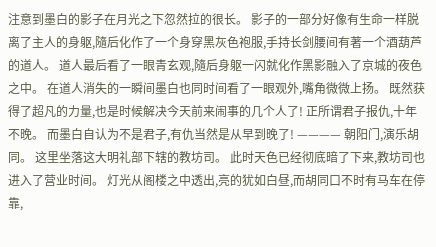注意到墨白的影子在月光之下忽然拉的很长。 影子的一部分好像有生命一样脱离了主人的身躯,隨后化作了一个身穿黑灰色袍服,手持长剑腰间有著一个酒葫芦的道人。 道人最后看了一眼青玄观,隨后身躯一闪就化作黑影融入了京城的夜色之中。 在道人消失的一瞬间墨白也同时间看了一眼观外,嘴角微微上扬。 既然获得了超凡的力量,也是时候解决今天前来闹事的几个人了! 正所谓君子报仇,十年不晚。 而墨白自认为不是君子,有仇当然是从早到晚了! ———— 朝阳门,演乐胡同。 这里坐落这大明礼部下辖的教坊司。 此时天色已经彻底暗了下来,教坊司也进入了营业时间。 灯光从阁楼之中透出,亮的犹如白昼,而胡同口不时有马车在停靠,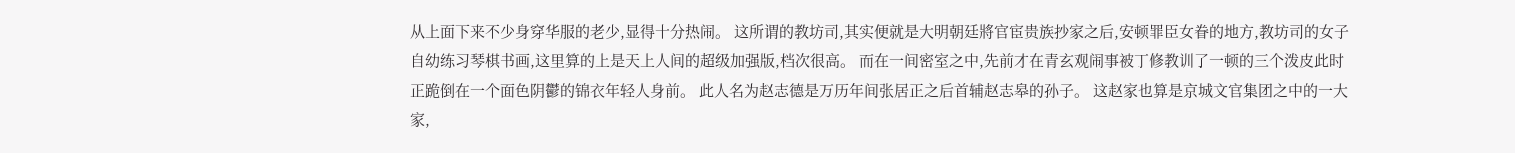从上面下来不少身穿华服的老少,显得十分热闹。 这所谓的教坊司,其实便就是大明朝廷將官宦贵族抄家之后,安顿罪臣女眷的地方,教坊司的女子自幼练习琴棋书画,这里算的上是天上人间的超级加强版,档次很高。 而在一间密室之中,先前才在青玄观闹事被丁修教训了一顿的三个泼皮此时正跪倒在一个面色阴鬱的锦衣年轻人身前。 此人名为赵志德是万历年间张居正之后首辅赵志皋的孙子。 这赵家也算是京城文官集团之中的一大家,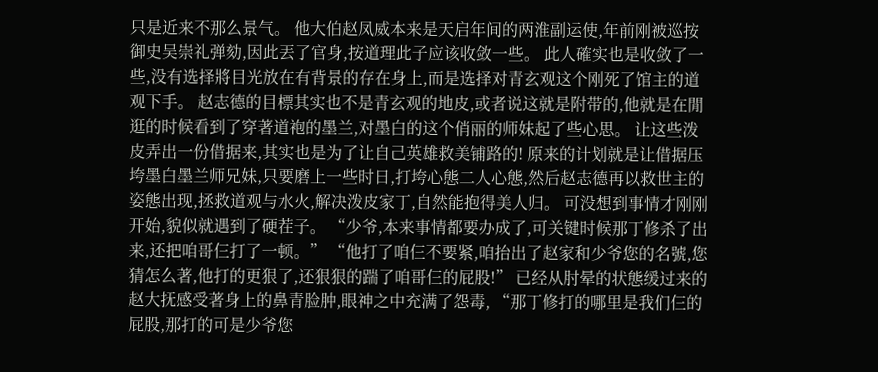只是近来不那么景气。 他大伯赵凤威本来是天启年间的两淮副运使,年前刚被巡按御史吴崇礼弹劾,因此丟了官身,按道理此子应该收敛一些。 此人確实也是收敛了一些,没有选择將目光放在有背景的存在身上,而是选择对青玄观这个刚死了馆主的道观下手。 赵志德的目標其实也不是青玄观的地皮,或者说这就是附带的,他就是在閒逛的时候看到了穿著道袍的墨兰,对墨白的这个俏丽的师妹起了些心思。 让这些泼皮弄出一份借据来,其实也是为了让自己英雄救美铺路的! 原来的计划就是让借据压垮墨白墨兰师兄妹,只要磨上一些时日,打垮心態二人心態,然后赵志德再以救世主的姿態出现,拯救道观与水火,解决泼皮家丁,自然能抱得美人归。 可没想到事情才刚刚开始,貌似就遇到了硬茬子。 “少爷,本来事情都要办成了,可关键时候那丁修杀了出来,还把咱哥仨打了一顿。” “他打了咱仨不要紧,咱抬出了赵家和少爷您的名號,您猜怎么著,他打的更狠了,还狠狠的踹了咱哥仨的屁股!” 已经从肘晕的状態缓过来的赵大抚感受著身上的鼻青脸肿,眼神之中充满了怨毒, “那丁修打的哪里是我们仨的屁股,那打的可是少爷您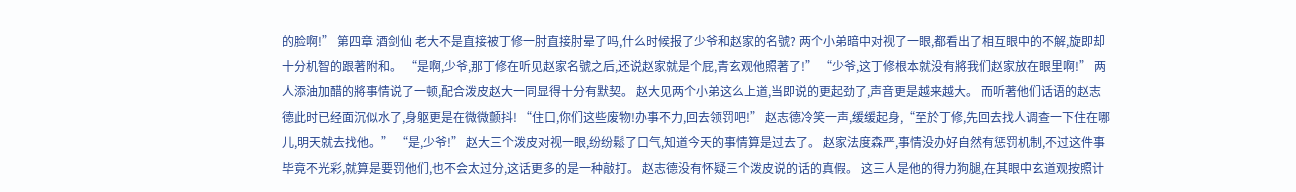的脸啊!” 第四章 酒剑仙 老大不是直接被丁修一肘直接肘晕了吗,什么时候报了少爷和赵家的名號? 两个小弟暗中对视了一眼,都看出了相互眼中的不解,旋即却十分机智的跟著附和。 “是啊,少爷,那丁修在听见赵家名號之后,还说赵家就是个屁,青玄观他照著了!” “少爷,这丁修根本就没有將我们赵家放在眼里啊!” 两人添油加醋的將事情说了一顿,配合泼皮赵大一同显得十分有默契。 赵大见两个小弟这么上道,当即说的更起劲了,声音更是越来越大。 而听著他们话语的赵志德此时已经面沉似水了,身躯更是在微微颤抖! “住口,你们这些废物!办事不力,回去领罚吧!” 赵志德冷笑一声,缓缓起身,“至於丁修,先回去找人调查一下住在哪儿,明天就去找他。” “是,少爷!” 赵大三个泼皮对视一眼,纷纷鬆了口气,知道今天的事情算是过去了。 赵家法度森严,事情没办好自然有惩罚机制,不过这件事毕竟不光彩,就算是要罚他们,也不会太过分,这话更多的是一种敲打。 赵志德没有怀疑三个泼皮说的话的真假。 这三人是他的得力狗腿,在其眼中玄道观按照计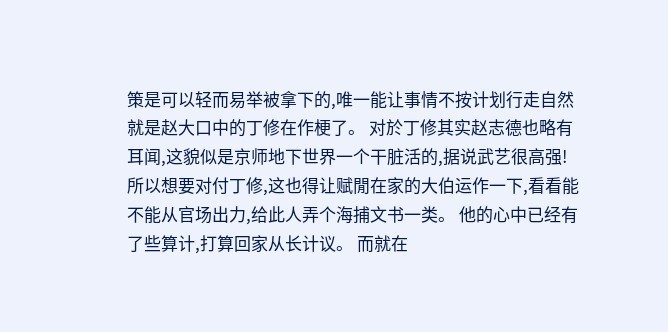策是可以轻而易举被拿下的,唯一能让事情不按计划行走自然就是赵大口中的丁修在作梗了。 对於丁修其实赵志德也略有耳闻,这貌似是京师地下世界一个干脏活的,据说武艺很高强! 所以想要对付丁修,这也得让赋閒在家的大伯运作一下,看看能不能从官场出力,给此人弄个海捕文书一类。 他的心中已经有了些算计,打算回家从长计议。 而就在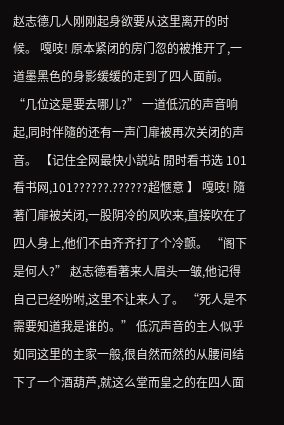赵志德几人刚刚起身欲要从这里离开的时候。 嘎吱! 原本紧闭的房门忽的被推开了,一道墨黑色的身影缓缓的走到了四人面前。 “几位这是要去哪儿?” 一道低沉的声音响起,同时伴隨的还有一声门扉被再次关闭的声音。 【记住全网最快小説站 閒时看书选 101 看书网,101??????.??????超愜意 】 嘎吱! 隨著门扉被关闭,一股阴冷的风吹来,直接吹在了四人身上,他们不由齐齐打了个冷颤。 “阁下是何人?” 赵志德看著来人眉头一皱,他记得自己已经吩咐,这里不让来人了。 “死人是不需要知道我是谁的。” 低沉声音的主人似乎如同这里的主家一般,很自然而然的从腰间结下了一个酒葫芦,就这么堂而皇之的在四人面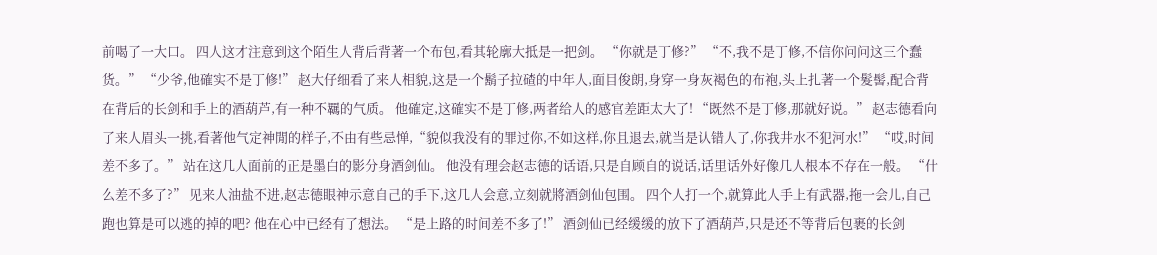前喝了一大口。 四人这才注意到这个陌生人背后背著一个布包,看其轮廓大抵是一把剑。 “你就是丁修?” “不,我不是丁修,不信你问问这三个蠢货。” “少爷,他確实不是丁修!” 赵大仔细看了来人相貌,这是一个鬍子拉碴的中年人,面目俊朗,身穿一身灰褐色的布袍,头上扎著一个髮髻,配合背在背后的长剑和手上的酒葫芦,有一种不羈的气质。 他確定,这確实不是丁修,两者给人的感官差距太大了! “既然不是丁修,那就好说。” 赵志德看向了来人眉头一挑,看著他气定神閒的样子,不由有些忌惮,“貌似我没有的罪过你,不如这样,你且退去,就当是认错人了,你我井水不犯河水!” “哎,时间差不多了。” 站在这几人面前的正是墨白的影分身酒剑仙。 他没有理会赵志德的话语,只是自顾自的说话,话里话外好像几人根本不存在一般。 “什么差不多了?” 见来人油盐不进,赵志德眼神示意自己的手下,这几人会意,立刻就將酒剑仙包围。 四个人打一个,就算此人手上有武器,拖一会儿,自己跑也算是可以逃的掉的吧? 他在心中已经有了想法。 “是上路的时间差不多了!” 酒剑仙已经缓缓的放下了酒葫芦,只是还不等背后包裹的长剑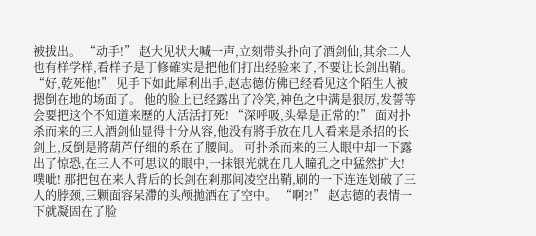被拔出。 “动手!” 赵大见状大喊一声,立刻带头扑向了酒剑仙,其余二人也有样学样,看样子是丁修確实是把他们打出经验来了,不要让长剑出鞘。 “好,乾死他!” 见手下如此犀利出手,赵志德仿佛已经看见这个陌生人被摁倒在地的场面了。 他的脸上已经露出了冷笑,神色之中满是狠厉,发誓等会要把这个不知道来歷的人活活打死! “深呼吸,头晕是正常的!” 面对扑杀而来的三人酒剑仙显得十分从容,他没有將手放在几人看来是杀招的长剑上,反倒是將葫芦仔细的系在了腰间。 可扑杀而来的三人眼中却一下露出了惊恐,在三人不可思议的眼中,一抹银光就在几人瞳孔之中猛然扩大! 噗呲! 那把包在来人背后的长剑在剎那间凌空出鞘,刷的一下连连划破了三人的脖颈,三颗面容呆滯的头颅拋洒在了空中。 “啊?!” 赵志德的表情一下就凝固在了脸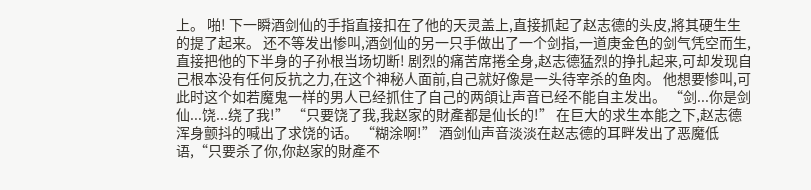上。 啪! 下一瞬酒剑仙的手指直接扣在了他的天灵盖上,直接抓起了赵志德的头皮,將其硬生生的提了起来。 还不等发出惨叫,酒剑仙的另一只手做出了一个剑指,一道庚金色的剑气凭空而生,直接把他的下半身的子孙根当场切断! 剧烈的痛苦席捲全身,赵志德猛烈的挣扎起来,可却发现自己根本没有任何反抗之力,在这个神秘人面前,自己就好像是一头待宰杀的鱼肉。 他想要惨叫,可此时这个如若魔鬼一样的男人已经抓住了自己的两頜让声音已经不能自主发出。 “剑...你是剑仙...饶...绕了我!” “只要饶了我,我赵家的財產都是仙长的!” 在巨大的求生本能之下,赵志德浑身颤抖的喊出了求饶的话。 “糊涂啊!” 酒剑仙声音淡淡在赵志德的耳畔发出了恶魔低语,“只要杀了你,你赵家的財產不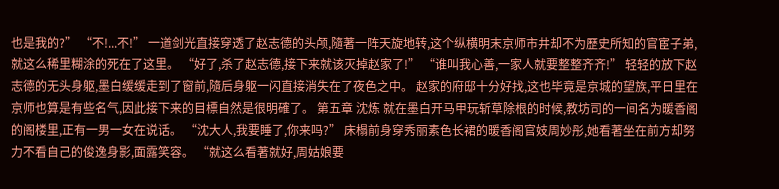也是我的?” “不!...不!” 一道剑光直接穿透了赵志德的头颅,隨著一阵天旋地转,这个纵横明末京师市井却不为歷史所知的官宦子弟,就这么稀里糊涂的死在了这里。 “好了,杀了赵志德,接下来就该灭掉赵家了!” “谁叫我心善,一家人就要整整齐齐!” 轻轻的放下赵志德的无头身躯,墨白缓缓走到了窗前,隨后身躯一闪直接消失在了夜色之中。 赵家的府邸十分好找,这也毕竟是京城的望族,平日里在京师也算是有些名气,因此接下来的目標自然是很明確了。 第五章 沈炼 就在墨白开马甲玩斩草除根的时候,教坊司的一间名为暖香阁的阁楼里,正有一男一女在说话。 “沈大人,我要睡了,你来吗?” 床榻前身穿秀丽素色长裙的暖香阁官妓周妙彤,她看著坐在前方却努力不看自己的俊逸身影,面露笑容。 “就这么看著就好,周姑娘要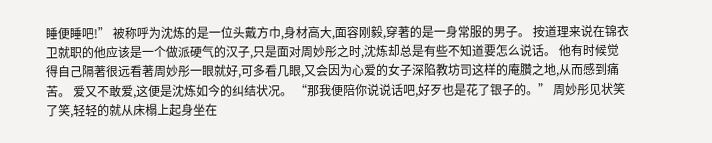睡便睡吧!” 被称呼为沈炼的是一位头戴方巾,身材高大,面容刚毅,穿著的是一身常服的男子。 按道理来说在锦衣卫就职的他应该是一个做派硬气的汉子,只是面对周妙彤之时,沈炼却总是有些不知道要怎么说话。 他有时候觉得自己隔著很远看著周妙彤一眼就好,可多看几眼,又会因为心爱的女子深陷教坊司这样的庵臢之地,从而感到痛苦。 爱又不敢爱,这便是沈炼如今的纠结状况。 “那我便陪你说说话吧,好歹也是花了银子的。” 周妙彤见状笑了笑,轻轻的就从床榻上起身坐在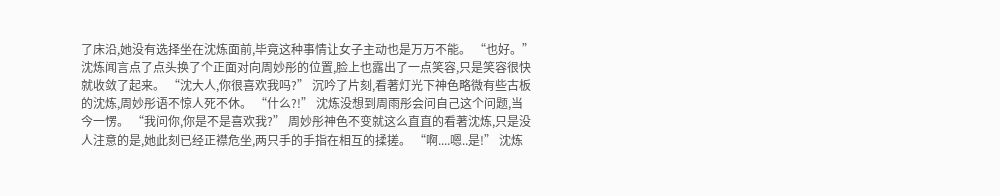了床沿,她没有选择坐在沈炼面前,毕竟这种事情让女子主动也是万万不能。 “也好。” 沈炼闻言点了点头换了个正面对向周妙彤的位置,脸上也露出了一点笑容,只是笑容很快就收敛了起来。 “沈大人,你很喜欢我吗?” 沉吟了片刻,看著灯光下神色略微有些古板的沈炼,周妙彤语不惊人死不休。 “什么?!” 沈炼没想到周雨彤会问自己这个问题,当今一愣。 “我问你,你是不是喜欢我?” 周妙彤神色不变就这么直直的看著沈炼,只是没人注意的是,她此刻已经正襟危坐,两只手的手指在相互的揉搓。 “啊....嗯..是!” 沈炼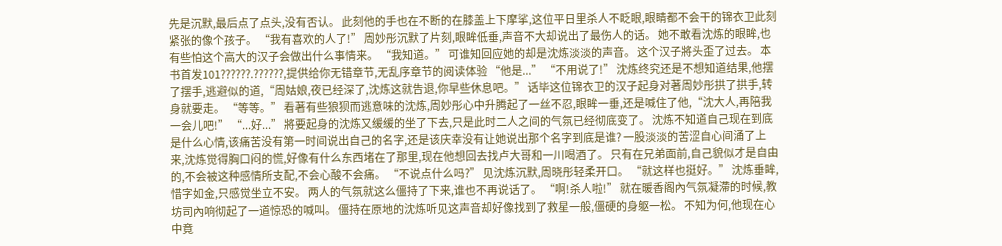先是沉默,最后点了点头,没有否认。 此刻他的手也在不断的在膝盖上下摩挲,这位平日里杀人不眨眼,眼睛都不会干的锦衣卫此刻紧张的像个孩子。 “我有喜欢的人了!” 周妙彤沉默了片刻,眼眸低垂,声音不大却说出了最伤人的话。 她不敢看沈炼的眼眸,也有些怕这个高大的汉子会做出什么事情来。 “我知道。” 可谁知回应她的却是沈炼淡淡的声音。 这个汉子將头歪了过去。 本书首发101??????.??????,提供给你无错章节,无乱序章节的阅读体验 “他是...” “不用说了!” 沈炼终究还是不想知道结果,他摆了摆手,逃避似的道,“周姑娘,夜已经深了,沈炼这就告退,你早些休息吧。” 话毕这位锦衣卫的汉子起身对著周妙彤拱了拱手,转身就要走。 “等等。” 看著有些狼狈而逃意味的沈炼,周妙彤心中升腾起了一丝不忍,眼眸一垂,还是喊住了他,“沈大人,再陪我一会儿吧!” “...好...” 將要起身的沈炼又缓缓的坐了下去,只是此时二人之间的气氛已经彻底变了。 沈炼不知道自己现在到底是什么心情,该痛苦没有第一时间说出自己的名字,还是该庆幸没有让她说出那个名字到底是谁? 一股淡淡的苦涩自心间涌了上来,沈炼觉得胸口闷的慌,好像有什么东西堵在了那里,现在他想回去找卢大哥和一川喝酒了。 只有在兄弟面前,自己貌似才是自由的,不会被这种感情所支配,不会心酸不会痛。 “不说点什么吗?” 见沈炼沉默,周晓彤轻柔开口。 “就这样也挺好。” 沈炼垂眸,惜字如金,只感觉坐立不安。 两人的气氛就这么僵持了下来,谁也不再说话了。 “啊!杀人啦!” 就在暖香阁內气氛凝滯的时候,教坊司內响彻起了一道惊恐的喊叫。 僵持在原地的沈炼听见这声音却好像找到了救星一般,僵硬的身躯一松。 不知为何,他现在心中竟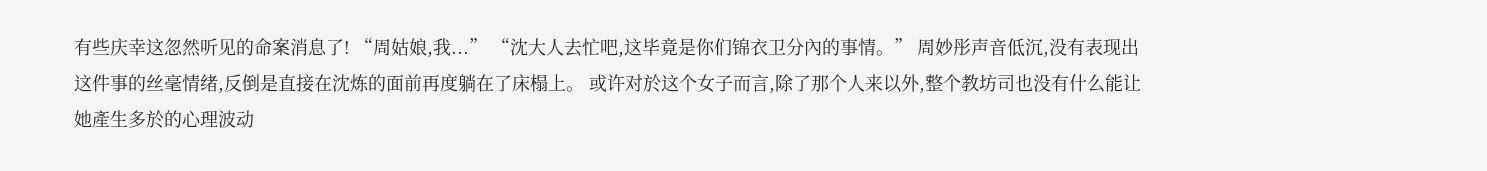有些庆幸这忽然听见的命案消息了! “周姑娘,我...” “沈大人去忙吧,这毕竟是你们锦衣卫分內的事情。” 周妙彤声音低沉,没有表现出这件事的丝毫情绪,反倒是直接在沈炼的面前再度躺在了床榻上。 或许对於这个女子而言,除了那个人来以外,整个教坊司也没有什么能让她產生多於的心理波动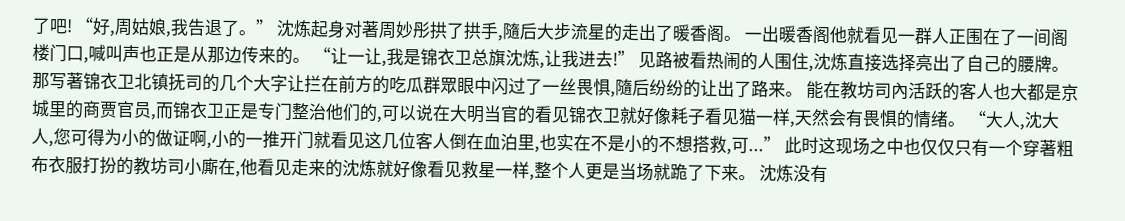了吧! “好,周姑娘,我告退了。” 沈炼起身对著周妙彤拱了拱手,隨后大步流星的走出了暖香阁。 一出暖香阁他就看见一群人正围在了一间阁楼门口,喊叫声也正是从那边传来的。 “让一让,我是锦衣卫总旗沈炼,让我进去!” 见路被看热闹的人围住,沈炼直接选择亮出了自己的腰牌。 那写著锦衣卫北镇抚司的几个大字让拦在前方的吃瓜群眾眼中闪过了一丝畏惧,隨后纷纷的让出了路来。 能在教坊司內活跃的客人也大都是京城里的商贾官员,而锦衣卫正是专门整治他们的,可以说在大明当官的看见锦衣卫就好像耗子看见猫一样,天然会有畏惧的情绪。 “大人,沈大人,您可得为小的做证啊,小的一推开门就看见这几位客人倒在血泊里,也实在不是小的不想搭救,可...” 此时这现场之中也仅仅只有一个穿著粗布衣服打扮的教坊司小廝在,他看见走来的沈炼就好像看见救星一样,整个人更是当场就跪了下来。 沈炼没有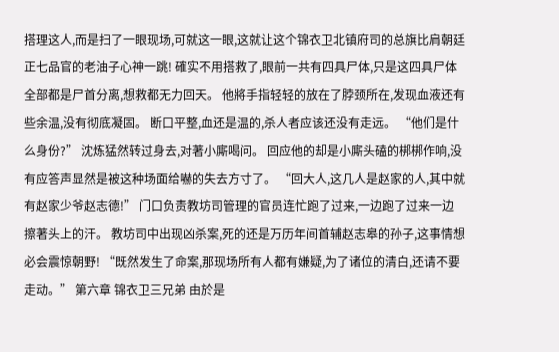搭理这人,而是扫了一眼现场,可就这一眼,这就让这个锦衣卫北镇府司的总旗比肩朝廷正七品官的老油子心神一跳! 確实不用搭救了,眼前一共有四具尸体,只是这四具尸体全部都是尸首分离,想救都无力回天。 他將手指轻轻的放在了脖颈所在,发现血液还有些余温,没有彻底凝固。 断口平整,血还是温的,杀人者应该还没有走远。 “他们是什么身份?” 沈炼猛然转过身去,对著小廝喝问。 回应他的却是小廝头磕的梆梆作响,没有应答声显然是被这种场面给嚇的失去方寸了。 “回大人,这几人是赵家的人,其中就有赵家少爷赵志德!” 门口负责教坊司管理的官员连忙跑了过来,一边跑了过来一边擦著头上的汗。 教坊司中出现凶杀案,死的还是万历年间首辅赵志皋的孙子,这事情想必会震惊朝野! “既然发生了命案,那现场所有人都有嫌疑,为了诸位的清白,还请不要走动。” 第六章 锦衣卫三兄弟 由於是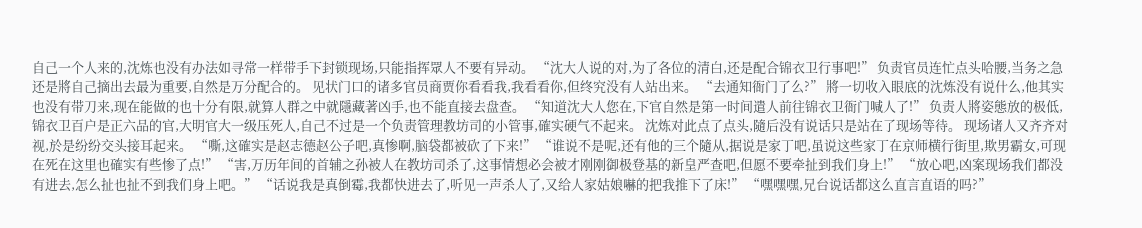自己一个人来的,沈炼也没有办法如寻常一样带手下封锁现场,只能指挥眾人不要有异动。 “沈大人说的对,为了各位的清白,还是配合锦衣卫行事吧!” 负责官员连忙点头哈腰,当务之急还是將自己摘出去最为重要,自然是万分配合的。 见状门口的诸多官员商贾你看看我,我看看你,但终究没有人站出来。 “去通知衙门了么?” 將一切收入眼底的沈炼没有说什么,他其实也没有带刀来,现在能做的也十分有限,就算人群之中就隱藏著凶手,也不能直接去盘查。 “知道沈大人您在,下官自然是第一时间遣人前往锦衣卫衙门喊人了!” 负责人將姿態放的极低,锦衣卫百户是正六品的官,大明官大一级压死人,自己不过是一个负责管理教坊司的小管事,確实硬气不起来。 沈炼对此点了点头,隨后没有说话只是站在了现场等待。 现场诸人又齐齐对视,於是纷纷交头接耳起来。 “嘶,这確实是赵志德赵公子吧,真惨啊,脑袋都被砍了下来!” “谁说不是呢,还有他的三个隨从,据说是家丁吧,虽说这些家丁在京师横行街里,欺男霸女,可现在死在这里也確实有些惨了点!” “害,万历年间的首辅之孙被人在教坊司杀了,这事情想必会被才刚刚御极登基的新皇严查吧,但愿不要牵扯到我们身上!” “放心吧,凶案现场我们都没有进去,怎么扯也扯不到我们身上吧。” “话说我是真倒霉,我都快进去了,听见一声杀人了,又给人家姑娘嚇的把我推下了床!” “嘿嘿嘿,兄台说话都这么直言直语的吗?”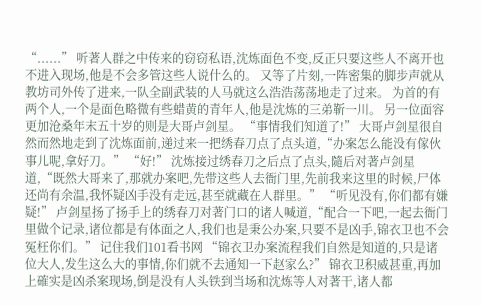“......” 听著人群之中传来的窃窃私语,沈炼面色不变,反正只要这些人不离开也不进入现场,他是不会多管这些人说什么的。 又等了片刻,一阵密集的脚步声就从教坊司外传了进来,一队全副武装的人马就这么浩浩荡荡地走了过来。 为首的有两个人,一个是面色略微有些蜡黄的青年人,他是沈炼的三弟靳一川。 另一位面容更加沧桑年末五十岁的则是大哥卢剑星。 “事情我们知道了!” 大哥卢剑星很自然而然地走到了沈炼面前,递过来一把绣春刀点了点头道,“办案怎么能没有傢伙事儿呢,拿好刀。” “好!” 沈炼接过绣春刀之后点了点头,隨后对著卢剑星道,“既然大哥来了,那就办案吧,先带这些人去衙门里,先前我来这里的时候,尸体还尚有余温,我怀疑凶手没有走远,甚至就藏在人群里。” “听见没有,你们都有嫌疑!” 卢剑星扬了扬手上的绣春刀对著门口的诸人喊道,“配合一下吧,一起去衙门里做个记录,诸位都是有体面之人,我们也是秉公办案,只要不是凶手,锦衣卫也不会冤枉你们。” 记住我们101看书网 “锦衣卫办案流程我们自然是知道的,只是诸位大人,发生这么大的事情,你们就不去通知一下赵家么?” 锦衣卫积威甚重,再加上確实是凶杀案现场,倒是没有人头铁到当场和沈炼等人对著干,诸人都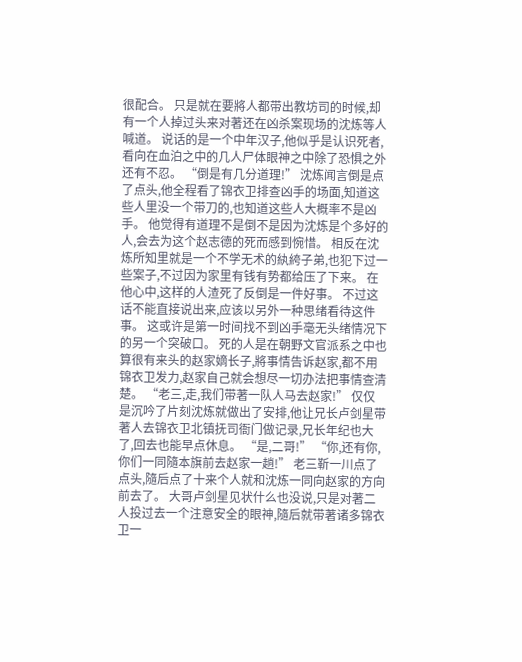很配合。 只是就在要將人都带出教坊司的时候,却有一个人掉过头来对著还在凶杀案现场的沈炼等人喊道。 说话的是一个中年汉子,他似乎是认识死者,看向在血泊之中的几人尸体眼神之中除了恐惧之外还有不忍。 “倒是有几分道理!” 沈炼闻言倒是点了点头,他全程看了锦衣卫排查凶手的场面,知道这些人里没一个带刀的,也知道这些人大概率不是凶手。 他觉得有道理不是倒不是因为沈炼是个多好的人,会去为这个赵志德的死而感到惋惜。 相反在沈炼所知里就是一个不学无术的紈絝子弟,也犯下过一些案子,不过因为家里有钱有势都给压了下来。 在他心中,这样的人渣死了反倒是一件好事。 不过这话不能直接说出来,应该以另外一种思绪看待这件事。 这或许是第一时间找不到凶手毫无头绪情况下的另一个突破口。 死的人是在朝野文官派系之中也算很有来头的赵家嫡长子,將事情告诉赵家,都不用锦衣卫发力,赵家自己就会想尽一切办法把事情查清楚。 “老三,走,我们带著一队人马去赵家!” 仅仅是沉吟了片刻沈炼就做出了安排,他让兄长卢剑星带著人去锦衣卫北镇抚司衙门做记录,兄长年纪也大了,回去也能早点休息。 “是,二哥!” “你,还有你,你们一同隨本旗前去赵家一趟!” 老三靳一川点了点头,隨后点了十来个人就和沈炼一同向赵家的方向前去了。 大哥卢剑星见状什么也没说,只是对著二人投过去一个注意安全的眼神,隨后就带著诸多锦衣卫一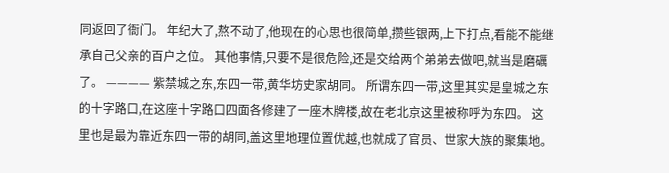同返回了衙门。 年纪大了,熬不动了,他现在的心思也很简单,攒些银两,上下打点,看能不能继承自己父亲的百户之位。 其他事情,只要不是很危险,还是交给两个弟弟去做吧,就当是磨礪了。 ———— 紫禁城之东,东四一带,黄华坊史家胡同。 所谓东四一带,这里其实是皇城之东的十字路口,在这座十字路口四面各修建了一座木牌楼,故在老北京这里被称呼为东四。 这里也是最为靠近东四一带的胡同,盖这里地理位置优越,也就成了官员、世家大族的聚集地。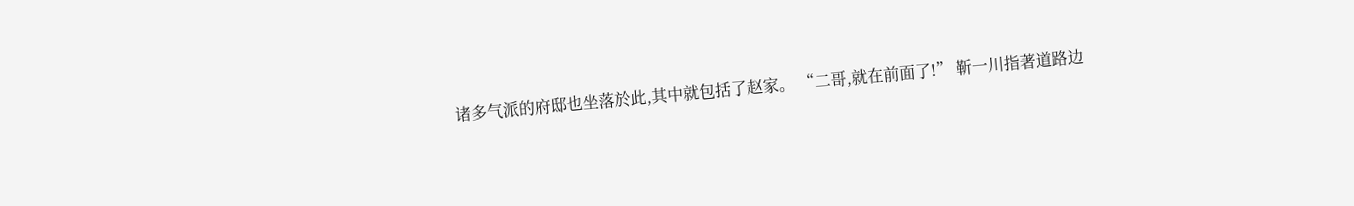诸多气派的府邸也坐落於此,其中就包括了赵家。 “二哥,就在前面了!” 靳一川指著道路边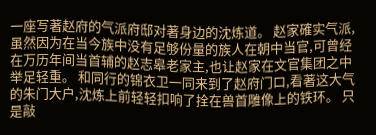一座写著赵府的气派府邸对著身边的沈炼道。 赵家確实气派,虽然因为在当今族中没有足够份量的族人在朝中当官,可曾经在万历年间当首辅的赵志皋老家主,也让赵家在文官集团之中举足轻重。 和同行的锦衣卫一同来到了赵府门口,看著这大气的朱门大户,沈炼上前轻轻扣响了拴在兽首雕像上的铁环。 只是敲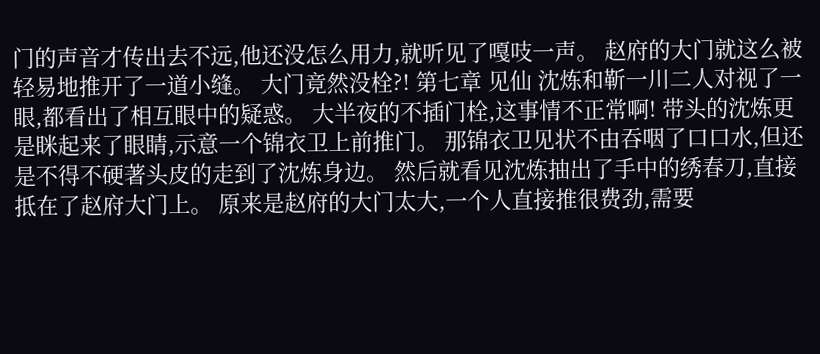门的声音才传出去不远,他还没怎么用力,就听见了嘎吱一声。 赵府的大门就这么被轻易地推开了一道小缝。 大门竟然没栓?! 第七章 见仙 沈炼和靳一川二人对视了一眼,都看出了相互眼中的疑惑。 大半夜的不插门栓,这事情不正常啊! 带头的沈炼更是眯起来了眼睛,示意一个锦衣卫上前推门。 那锦衣卫见状不由吞咽了口口水,但还是不得不硬著头皮的走到了沈炼身边。 然后就看见沈炼抽出了手中的绣春刀,直接抵在了赵府大门上。 原来是赵府的大门太大,一个人直接推很费劲,需要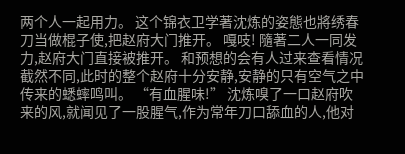两个人一起用力。 这个锦衣卫学著沈炼的姿態也將绣春刀当做棍子使,把赵府大门推开。 嘎吱! 隨著二人一同发力,赵府大门直接被推开。 和预想的会有人过来查看情况截然不同,此时的整个赵府十分安静,安静的只有空气之中传来的蟋蟀鸣叫。 “有血腥味!” 沈炼嗅了一口赵府吹来的风,就闻见了一股腥气,作为常年刀口舔血的人,他对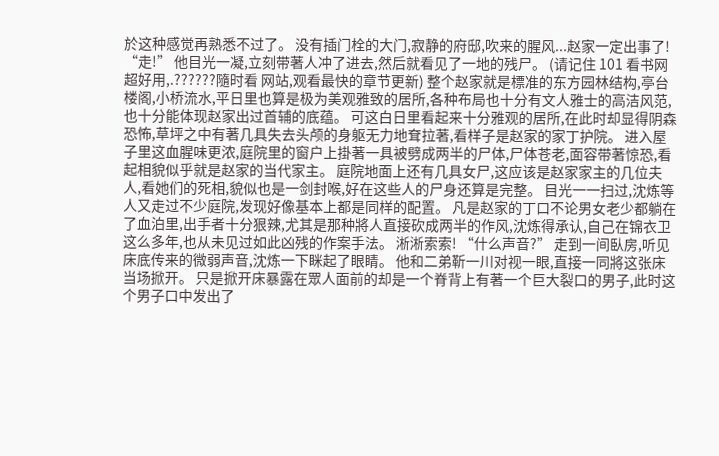於这种感觉再熟悉不过了。 没有插门栓的大门,寂静的府邸,吹来的腥风...赵家一定出事了! “走!” 他目光一凝,立刻带著人冲了进去,然后就看见了一地的残尸。 (请记住 101 看书网超好用,.??????隨时看 网站,观看最快的章节更新) 整个赵家就是標准的东方园林结构,亭台楼阁,小桥流水,平日里也算是极为美观雅致的居所,各种布局也十分有文人雅士的高洁风范,也十分能体现赵家出过首辅的底蕴。 可这白日里看起来十分雅观的居所,在此时却显得阴森恐怖,草坪之中有著几具失去头颅的身躯无力地耷拉著,看样子是赵家的家丁护院。 进入屋子里这血腥味更浓,庭院里的窗户上掛著一具被劈成两半的尸体,尸体苍老,面容带著惊恐,看起相貌似乎就是赵家的当代家主。 庭院地面上还有几具女尸,这应该是赵家家主的几位夫人,看她们的死相,貌似也是一剑封喉,好在这些人的尸身还算是完整。 目光一一扫过,沈炼等人又走过不少庭院,发现好像基本上都是同样的配置。 凡是赵家的丁口不论男女老少都躺在了血泊里,出手者十分狠辣,尤其是那种將人直接砍成两半的作风,沈炼得承认,自己在锦衣卫这么多年,也从未见过如此凶残的作案手法。 淅淅索索! “什么声音?” 走到一间臥房,听见床底传来的微弱声音,沈炼一下眯起了眼睛。 他和二弟靳一川对视一眼,直接一同將这张床当场掀开。 只是掀开床暴露在眾人面前的却是一个脊背上有著一个巨大裂口的男子,此时这个男子口中发出了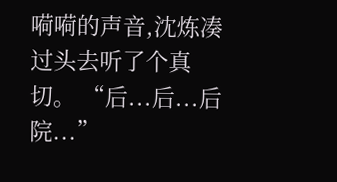嗬嗬的声音,沈炼凑过头去听了个真切。 “后...后...后院...”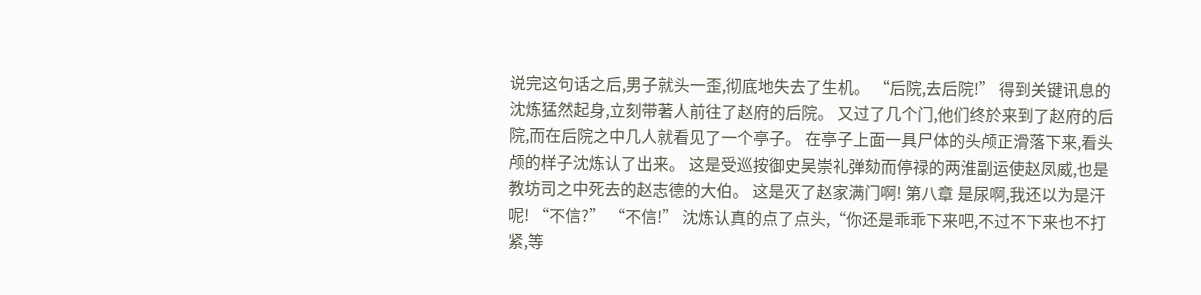说完这句话之后,男子就头一歪,彻底地失去了生机。 “后院,去后院!” 得到关键讯息的沈炼猛然起身,立刻带著人前往了赵府的后院。 又过了几个门,他们终於来到了赵府的后院,而在后院之中几人就看见了一个亭子。 在亭子上面一具尸体的头颅正滑落下来,看头颅的样子沈炼认了出来。 这是受巡按御史吴崇礼弹劾而停禄的两淮副运使赵凤威,也是教坊司之中死去的赵志德的大伯。 这是灭了赵家满门啊! 第八章 是尿啊,我还以为是汗呢! “不信?” “不信!” 沈炼认真的点了点头,“你还是乖乖下来吧,不过不下来也不打紧,等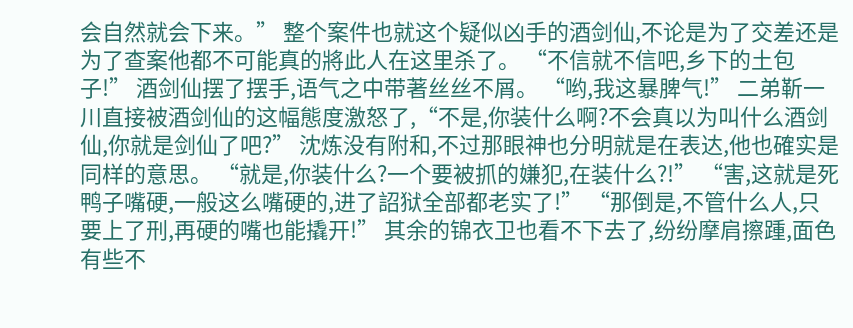会自然就会下来。” 整个案件也就这个疑似凶手的酒剑仙,不论是为了交差还是为了查案他都不可能真的將此人在这里杀了。 “不信就不信吧,乡下的土包子!” 酒剑仙摆了摆手,语气之中带著丝丝不屑。 “哟,我这暴脾气!” 二弟靳一川直接被酒剑仙的这幅態度激怒了,“不是,你装什么啊?不会真以为叫什么酒剑仙,你就是剑仙了吧?” 沈炼没有附和,不过那眼神也分明就是在表达,他也確实是同样的意思。 “就是,你装什么?一个要被抓的嫌犯,在装什么?!” “害,这就是死鸭子嘴硬,一般这么嘴硬的,进了詔狱全部都老实了!” “那倒是,不管什么人,只要上了刑,再硬的嘴也能撬开!” 其余的锦衣卫也看不下去了,纷纷摩肩擦踵,面色有些不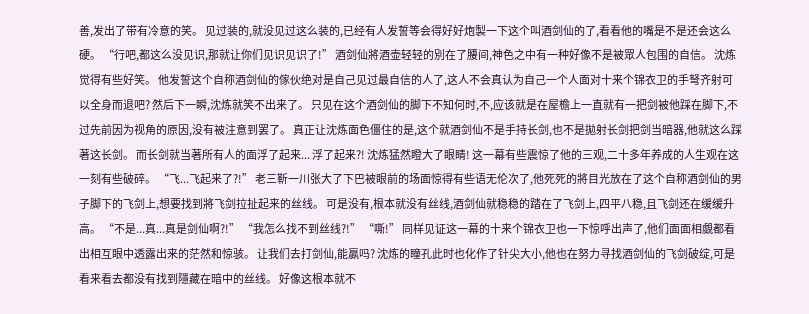善,发出了带有冷意的笑。 见过装的,就没见过这么装的,已经有人发誓等会得好好炮製一下这个叫酒剑仙的了,看看他的嘴是不是还会这么硬。 “行吧,都这么没见识,那就让你们见识见识了!” 酒剑仙將酒壶轻轻的別在了腰间,神色之中有一种好像不是被眾人包围的自信。 沈炼觉得有些好笑。 他发誓这个自称酒剑仙的傢伙绝对是自己见过最自信的人了,这人不会真认为自己一个人面对十来个锦衣卫的手弩齐射可以全身而退吧? 然后下一瞬,沈炼就笑不出来了。 只见在这个酒剑仙的脚下不知何时,不,应该就是在屋檐上一直就有一把剑被他踩在脚下,不过先前因为视角的原因,没有被注意到罢了。 真正让沈炼面色僵住的是,这个就酒剑仙不是手持长剑,也不是拋射长剑把剑当暗器,他就这么踩著这长剑。 而长剑就当著所有人的面浮了起来... 浮了起来?! 沈炼猛然瞪大了眼睛! 这一幕有些震惊了他的三观,二十多年养成的人生观在这一刻有些破碎。 “飞...飞起来了?!” 老三靳一川张大了下巴被眼前的场面惊得有些语无伦次了,他死死的將目光放在了这个自称酒剑仙的男子脚下的飞剑上,想要找到將飞剑拉扯起来的丝线。 可是没有,根本就没有丝线,酒剑仙就稳稳的踏在了飞剑上,四平八稳,且飞剑还在缓缓升高。 “不是...真...真是剑仙啊?!” “我怎么找不到丝线?!” “嘶!” 同样见证这一幕的十来个锦衣卫也一下惊呼出声了,他们面面相覷都看出相互眼中透露出来的茫然和惊骇。 让我们去打剑仙,能贏吗? 沈炼的瞳孔此时也化作了针尖大小,他也在努力寻找酒剑仙的飞剑破绽,可是看来看去都没有找到隱藏在暗中的丝线。 好像这根本就不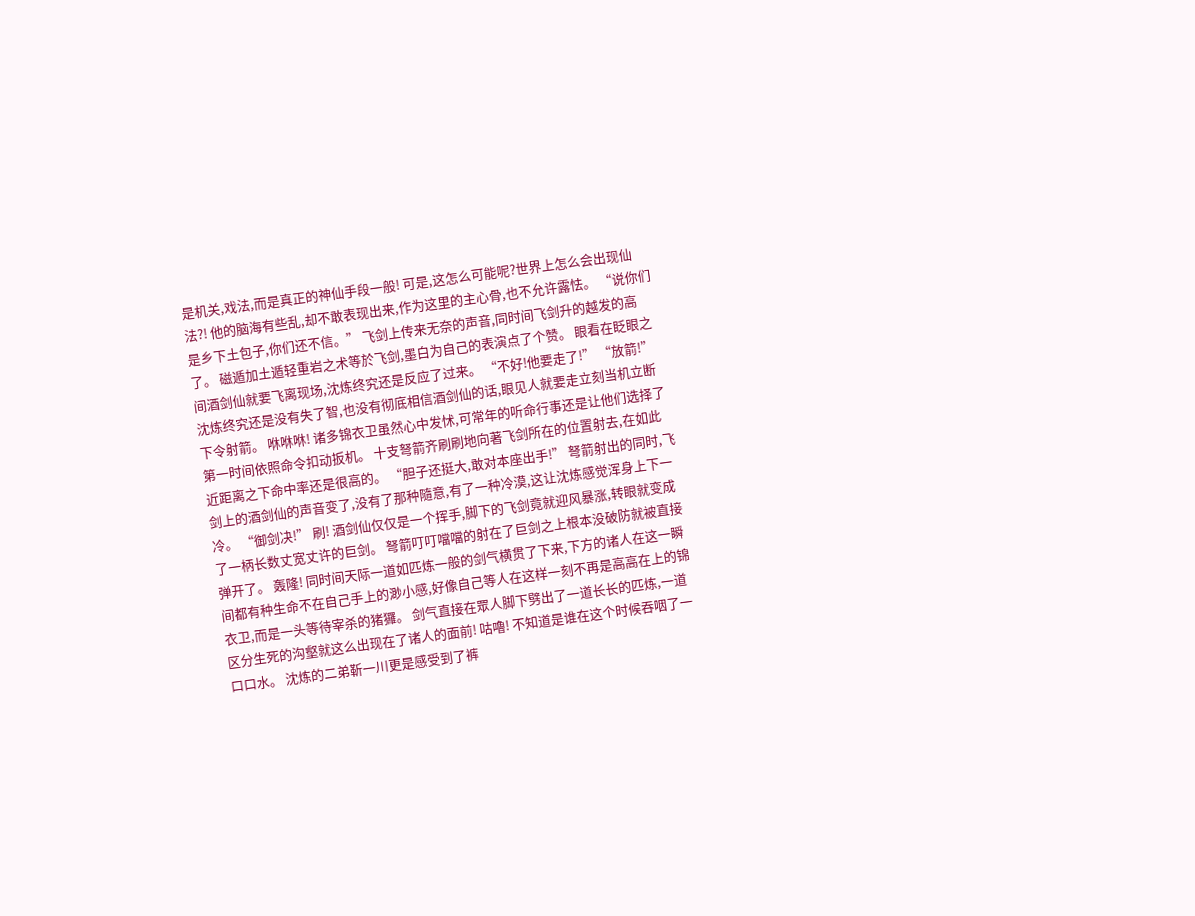是机关,戏法,而是真正的神仙手段一般! 可是,这怎么可能呢?世界上怎么会出现仙法?! 他的脑海有些乱,却不敢表现出来,作为这里的主心骨,也不允许露怯。 “说你们是乡下土包子,你们还不信。” 飞剑上传来无奈的声音,同时间飞剑升的越发的高了。 磁遁加土遁轻重岩之术等於飞剑,墨白为自己的表演点了个赞。 眼看在眨眼之间酒剑仙就要飞离现场,沈炼终究还是反应了过来。 “不好!他要走了!” “放箭!” 沈炼终究还是没有失了智,也没有彻底相信酒剑仙的话,眼见人就要走立刻当机立断下令射箭。 咻咻咻! 诸多锦衣卫虽然心中发怵,可常年的听命行事还是让他们选择了第一时间依照命令扣动扳机。 十支弩箭齐刷刷地向著飞剑所在的位置射去,在如此近距离之下命中率还是很高的。 “胆子还挺大,敢对本座出手!” 弩箭射出的同时,飞剑上的酒剑仙的声音变了,没有了那种隨意,有了一种冷漠,这让沈炼感觉浑身上下一冷。 “御剑决!” 刷! 酒剑仙仅仅是一个挥手,脚下的飞剑竟就迎风暴涨,转眼就变成了一柄长数丈宽丈许的巨剑。 弩箭叮叮噹噹的射在了巨剑之上根本没破防就被直接弹开了。 轰隆! 同时间天际一道如匹炼一般的剑气横贯了下来,下方的诸人在这一瞬间都有种生命不在自己手上的渺小感,好像自己等人在这样一刻不再是高高在上的锦衣卫,而是一头等待宰杀的猪玀。 剑气直接在眾人脚下劈出了一道长长的匹炼,一道区分生死的沟壑就这么出现在了诸人的面前! 咕嚕! 不知道是谁在这个时候吞咽了一口口水。 沈炼的二弟靳一川更是感受到了裤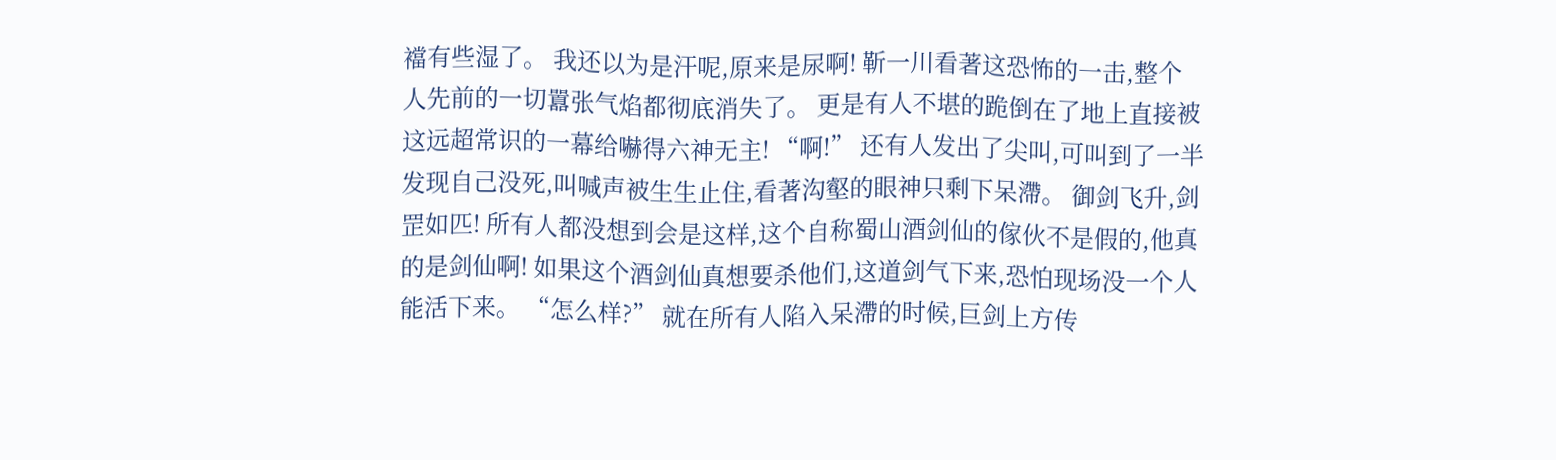襠有些湿了。 我还以为是汗呢,原来是尿啊! 靳一川看著这恐怖的一击,整个人先前的一切囂张气焰都彻底消失了。 更是有人不堪的跪倒在了地上直接被这远超常识的一幕给嚇得六神无主! “啊!” 还有人发出了尖叫,可叫到了一半发现自己没死,叫喊声被生生止住,看著沟壑的眼神只剩下呆滯。 御剑飞升,剑罡如匹! 所有人都没想到会是这样,这个自称蜀山酒剑仙的傢伙不是假的,他真的是剑仙啊! 如果这个酒剑仙真想要杀他们,这道剑气下来,恐怕现场没一个人能活下来。 “怎么样?” 就在所有人陷入呆滯的时候,巨剑上方传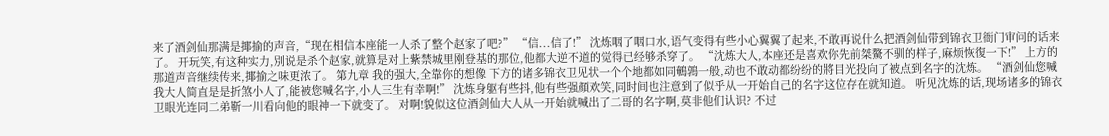来了酒剑仙那满是揶揄的声音,“现在相信本座能一人杀了整个赵家了吧?” “信...信了!” 沈炼咽了咽口水,语气变得有些小心翼翼了起来,不敢再说什么把酒剑仙带到锦衣卫衙门审问的话来了。 开玩笑,有这种实力,別说是杀个赵家,就算是对上紫禁城里刚登基的那位,他都大逆不道的觉得已经够杀穿了。 “沈炼大人,本座还是喜欢你先前桀驁不驯的样子,麻烦恢復一下!” 上方的那道声音继续传来,揶揄之味更浓了。 第九章 我的强大,全靠你的想像 下方的诸多锦衣卫见状一个个地都如同鵪鶉一般,动也不敢动都纷纷的將目光投向了被点到名字的沈炼。 “酒剑仙您喊我大人简直是是折煞小人了,能被您喊名字,小人三生有幸啊!” 沈炼身躯有些抖,他有些强顏欢笑,同时间也注意到了似乎从一开始自己的名字这位存在就知道。 听见沈炼的话,现场诸多的锦衣卫眼光连同二弟靳一川看向他的眼神一下就变了。 对啊!貌似这位酒剑仙大人从一开始就喊出了二哥的名字啊,莫非他们认识? 不过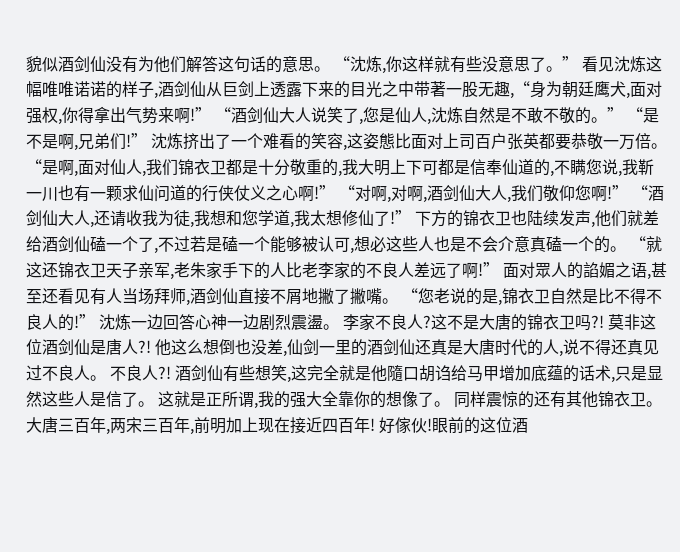貌似酒剑仙没有为他们解答这句话的意思。 “沈炼,你这样就有些没意思了。” 看见沈炼这幅唯唯诺诺的样子,酒剑仙从巨剑上透露下来的目光之中带著一股无趣,“身为朝廷鹰犬,面对强权,你得拿出气势来啊!” “酒剑仙大人说笑了,您是仙人,沈炼自然是不敢不敬的。” “是不是啊,兄弟们!” 沈炼挤出了一个难看的笑容,这姿態比面对上司百户张英都要恭敬一万倍。 “是啊,面对仙人,我们锦衣卫都是十分敬重的,我大明上下可都是信奉仙道的,不瞒您说,我靳一川也有一颗求仙问道的行侠仗义之心啊!” “对啊,对啊,酒剑仙大人,我们敬仰您啊!” “酒剑仙大人,还请收我为徒,我想和您学道,我太想修仙了!” 下方的锦衣卫也陆续发声,他们就差给酒剑仙磕一个了,不过若是磕一个能够被认可,想必这些人也是不会介意真磕一个的。 “就这还锦衣卫天子亲军,老朱家手下的人比老李家的不良人差远了啊!” 面对眾人的諂媚之语,甚至还看见有人当场拜师,酒剑仙直接不屑地撇了撇嘴。 “您老说的是,锦衣卫自然是比不得不良人的!” 沈炼一边回答心神一边剧烈震盪。 李家不良人?这不是大唐的锦衣卫吗?! 莫非这位酒剑仙是唐人?! 他这么想倒也没差,仙剑一里的酒剑仙还真是大唐时代的人,说不得还真见过不良人。 不良人?! 酒剑仙有些想笑,这完全就是他隨口胡诌给马甲增加底蕴的话术,只是显然这些人是信了。 这就是正所谓,我的强大全靠你的想像了。 同样震惊的还有其他锦衣卫。 大唐三百年,两宋三百年,前明加上现在接近四百年! 好傢伙!眼前的这位酒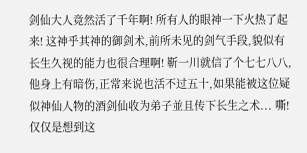剑仙大人竟然活了千年啊! 所有人的眼神一下火热了起来! 这神乎其神的御剑术,前所未见的剑气手段,貌似有长生久视的能力也很合理啊! 靳一川就信了个七七八八,他身上有暗伤,正常来说也活不过五十,如果能被这位疑似神仙人物的酒剑仙收为弟子並且传下长生之术... 嘶! 仅仅是想到这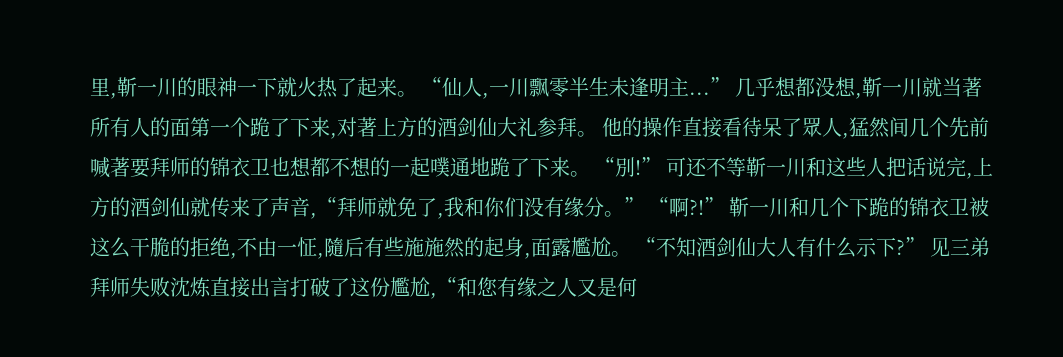里,靳一川的眼神一下就火热了起来。 “仙人,一川飘零半生未逢明主...” 几乎想都没想,靳一川就当著所有人的面第一个跪了下来,对著上方的酒剑仙大礼参拜。 他的操作直接看待呆了眾人,猛然间几个先前喊著要拜师的锦衣卫也想都不想的一起噗通地跪了下来。 “別!” 可还不等靳一川和这些人把话说完,上方的酒剑仙就传来了声音,“拜师就免了,我和你们没有缘分。” “啊?!” 靳一川和几个下跪的锦衣卫被这么干脆的拒绝,不由一怔,隨后有些施施然的起身,面露尷尬。 “不知酒剑仙大人有什么示下?” 见三弟拜师失败沈炼直接出言打破了这份尷尬,“和您有缘之人又是何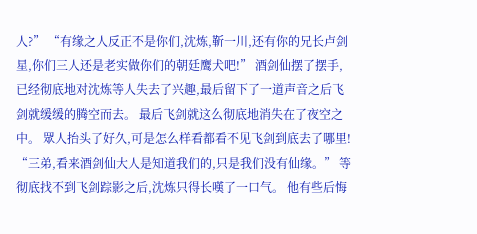人?” “有缘之人反正不是你们,沈炼,靳一川,还有你的兄长卢剑星,你们三人还是老实做你们的朝廷鹰犬吧!” 酒剑仙摆了摆手,已经彻底地对沈炼等人失去了兴趣,最后留下了一道声音之后飞剑就缓缓的腾空而去。 最后飞剑就这么彻底地消失在了夜空之中。 眾人抬头了好久,可是怎么样看都看不见飞剑到底去了哪里! “三弟,看来酒剑仙大人是知道我们的,只是我们没有仙缘。” 等彻底找不到飞剑踪影之后,沈炼只得长嘆了一口气。 他有些后悔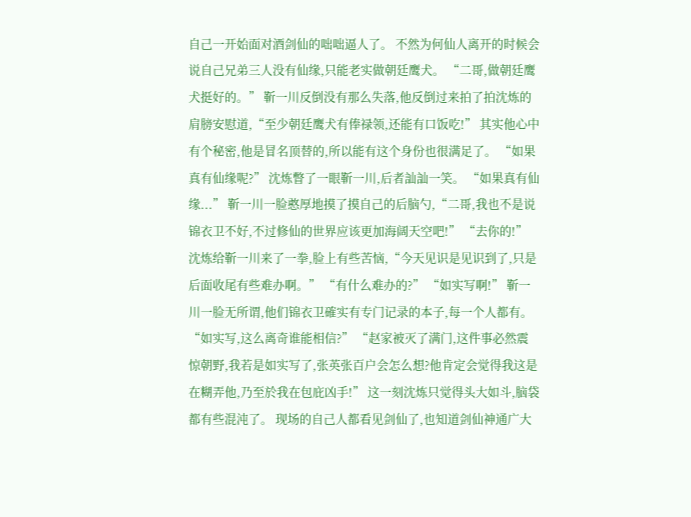自己一开始面对酒剑仙的咄咄逼人了。 不然为何仙人离开的时候会说自己兄弟三人没有仙缘,只能老实做朝廷鹰犬。 “二哥,做朝廷鹰犬挺好的。” 靳一川反倒没有那么失落,他反倒过来拍了拍沈炼的肩膀安慰道,“至少朝廷鹰犬有俸禄领,还能有口饭吃!” 其实他心中有个秘密,他是冒名顶替的,所以能有这个身份也很满足了。 “如果真有仙缘呢?” 沈炼瞥了一眼靳一川,后者訕訕一笑。 “如果真有仙缘...” 靳一川一脸憨厚地摸了摸自己的后脑勺,“二哥,我也不是说锦衣卫不好,不过修仙的世界应该更加海阔天空吧!” “去你的!” 沈炼给靳一川来了一拳,脸上有些苦恼,“今天见识是见识到了,只是后面收尾有些难办啊。” “有什么难办的?” “如实写啊!” 靳一川一脸无所谓,他们锦衣卫確实有专门记录的本子,每一个人都有。 “如实写,这么离奇谁能相信?” “赵家被灭了满门,这件事必然震惊朝野,我若是如实写了,张英张百户会怎么想?他肯定会觉得我这是在糊弄他,乃至於我在包庇凶手!” 这一刻沈炼只觉得头大如斗,脑袋都有些混沌了。 现场的自己人都看见剑仙了,也知道剑仙神通广大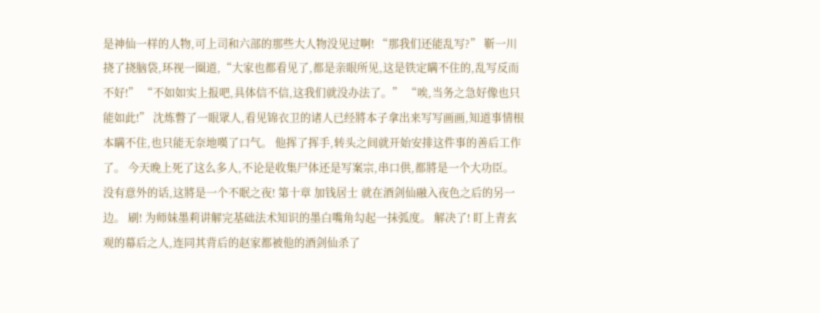是神仙一样的人物,可上司和六部的那些大人物没见过啊! “那我们还能乱写?” 靳一川挠了挠脑袋,环视一圈道,“大家也都看见了,都是亲眼所见,这是铁定瞒不住的,乱写反而不好!” “不如如实上报吧,具体信不信,这我们就没办法了。” “唉,当务之急好像也只能如此!” 沈炼瞥了一眼眾人,看见锦衣卫的诸人已经將本子拿出来写写画画,知道事情根本瞒不住,也只能无奈地嘆了口气。 他挥了挥手,转头之间就开始安排这件事的善后工作了。 今天晚上死了这么多人,不论是收集尸体还是写案宗,串口供,都將是一个大功臣。 没有意外的话,这將是一个不眠之夜! 第十章 加钱居士 就在酒剑仙融入夜色之后的另一边。 刷! 为师妹墨莉讲解完基础法术知识的墨白嘴角勾起一抹弧度。 解决了! 盯上青玄观的幕后之人,连同其背后的赵家都被他的酒剑仙杀了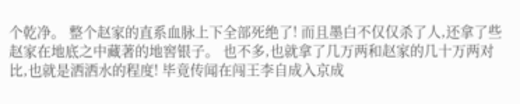个乾净。 整个赵家的直系血脉上下全部死绝了! 而且墨白不仅仅杀了人,还拿了些赵家在地底之中藏著的地窖银子。 也不多,也就拿了几万两和赵家的几十万两对比,也就是洒洒水的程度! 毕竟传闻在闯王李自成入京成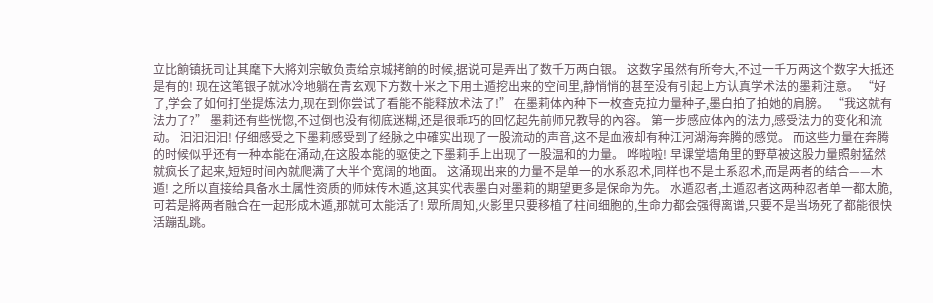立比餉镇抚司让其麾下大將刘宗敏负责给京城拷餉的时候,据说可是弄出了数千万两白银。 这数字虽然有所夸大,不过一千万两这个数字大抵还是有的! 现在这笔银子就冰冷地躺在青玄观下方数十米之下用土遁挖出来的空间里,静悄悄的甚至没有引起上方认真学术法的墨莉注意。 “好了,学会了如何打坐提炼法力,现在到你尝试了看能不能释放术法了!” 在墨莉体內种下一枚查克拉力量种子,墨白拍了拍她的肩膀。 “我这就有法力了?” 墨莉还有些恍惚,不过倒也没有彻底迷糊,还是很乖巧的回忆起先前师兄教导的內容。 第一步感应体內的法力,感受法力的变化和流动。 汩汩汩汩! 仔细感受之下墨莉感受到了经脉之中確实出现了一股流动的声音,这不是血液却有种江河湖海奔腾的感觉。 而这些力量在奔腾的时候似乎还有一种本能在涌动,在这股本能的驱使之下墨莉手上出现了一股温和的力量。 哗啦啦! 早课堂墙角里的野草被这股力量照射猛然就疯长了起来,短短时间內就爬满了大半个宽阔的地面。 这涌现出来的力量不是单一的水系忍术,同样也不是土系忍术,而是两者的结合——木遁! 之所以直接给具备水土属性资质的师妹传木遁,这其实代表墨白对墨莉的期望更多是保命为先。 水遁忍者,土遁忍者这两种忍者单一都太脆,可若是將两者融合在一起形成木遁,那就可太能活了! 眾所周知,火影里只要移植了柱间细胞的,生命力都会强得离谱,只要不是当场死了都能很快活蹦乱跳。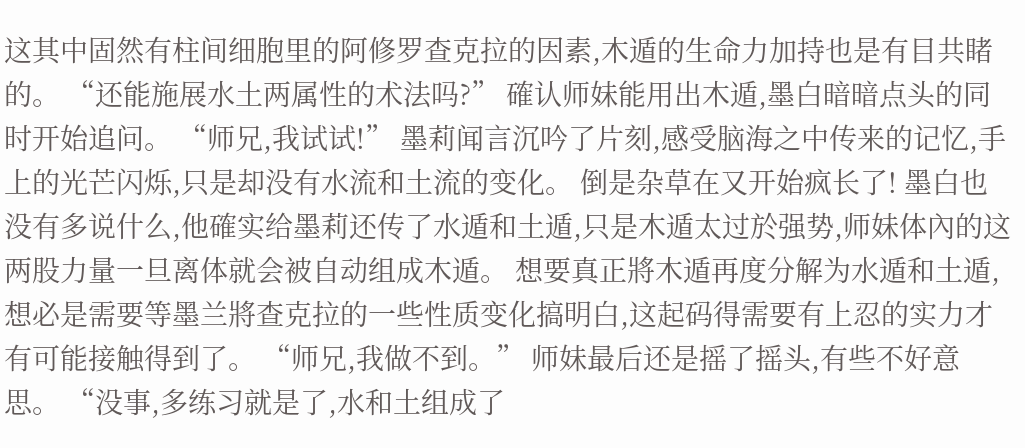这其中固然有柱间细胞里的阿修罗查克拉的因素,木遁的生命力加持也是有目共睹的。 “还能施展水土两属性的术法吗?” 確认师妹能用出木遁,墨白暗暗点头的同时开始追问。 “师兄,我试试!” 墨莉闻言沉吟了片刻,感受脑海之中传来的记忆,手上的光芒闪烁,只是却没有水流和土流的变化。 倒是杂草在又开始疯长了! 墨白也没有多说什么,他確实给墨莉还传了水遁和土遁,只是木遁太过於强势,师妹体內的这两股力量一旦离体就会被自动组成木遁。 想要真正將木遁再度分解为水遁和土遁,想必是需要等墨兰將查克拉的一些性质变化搞明白,这起码得需要有上忍的实力才有可能接触得到了。 “师兄,我做不到。” 师妹最后还是摇了摇头,有些不好意思。 “没事,多练习就是了,水和土组成了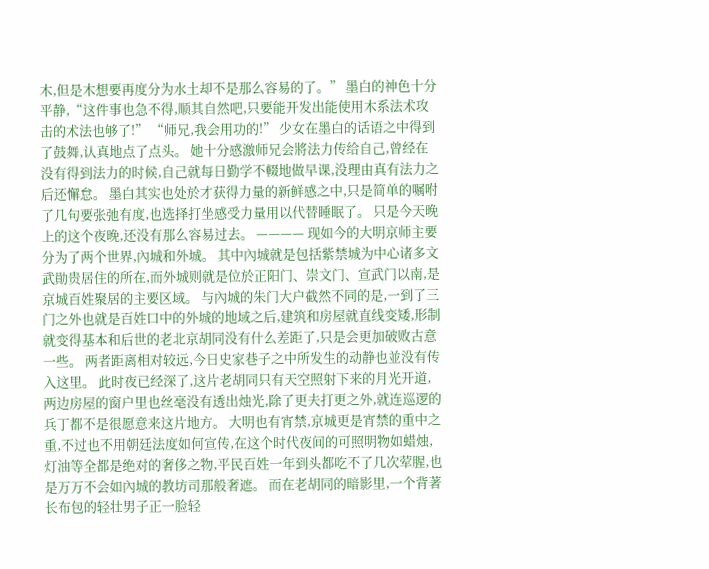木,但是木想要再度分为水土却不是那么容易的了。” 墨白的神色十分平静,“这件事也急不得,顺其自然吧,只要能开发出能使用木系法术攻击的术法也够了!” “师兄,我会用功的!” 少女在墨白的话语之中得到了鼓舞,认真地点了点头。 她十分感激师兄会將法力传给自己,曾经在没有得到法力的时候,自己就每日勤学不輟地做早课,没理由真有法力之后还懈怠。 墨白其实也处於才获得力量的新鲜感之中,只是简单的嘱咐了几句要张弛有度,也选择打坐感受力量用以代替睡眠了。 只是今天晚上的这个夜晚,还没有那么容易过去。 ———— 现如今的大明京师主要分为了两个世界,內城和外城。 其中內城就是包括紫禁城为中心诸多文武勛贵居住的所在,而外城则就是位於正阳门、崇文门、宣武门以南,是京城百姓聚居的主要区域。 与內城的朱门大户截然不同的是,一到了三门之外也就是百姓口中的外城的地域之后,建筑和房屋就直线变矮,形制就变得基本和后世的老北京胡同没有什么差距了,只是会更加破败古意一些。 两者距离相对较远,今日史家巷子之中所发生的动静也並没有传入这里。 此时夜已经深了,这片老胡同只有天空照射下来的月光开道,两边房屋的窗户里也丝毫没有透出烛光,除了更夫打更之外,就连巡逻的兵丁都不是很愿意来这片地方。 大明也有宵禁,京城更是宵禁的重中之重,不过也不用朝廷法度如何宣传,在这个时代夜间的可照明物如蜡烛,灯油等全都是绝对的奢侈之物,平民百姓一年到头都吃不了几次荤腥,也是万万不会如內城的教坊司那般奢遮。 而在老胡同的暗影里,一个背著长布包的轻壮男子正一脸轻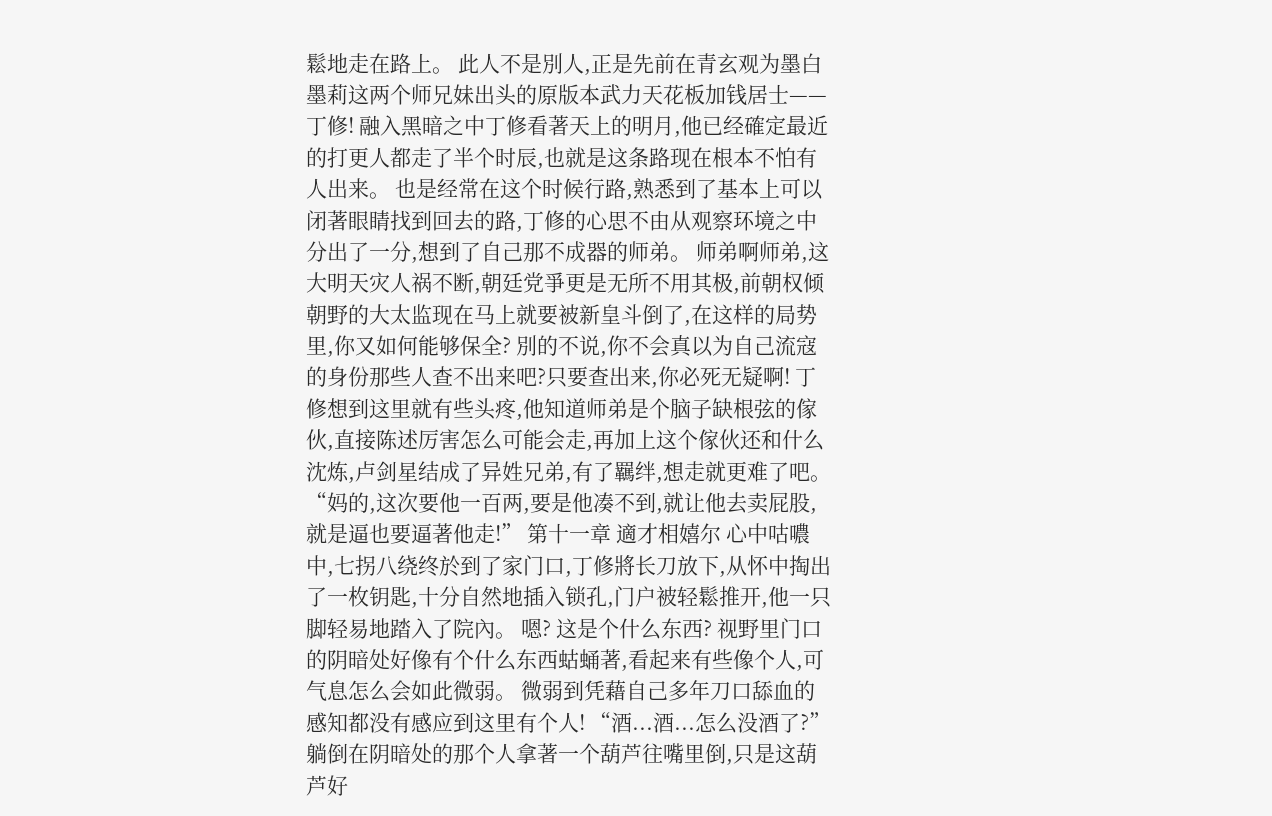鬆地走在路上。 此人不是別人,正是先前在青玄观为墨白墨莉这两个师兄妹出头的原版本武力天花板加钱居士——丁修! 融入黑暗之中丁修看著天上的明月,他已经確定最近的打更人都走了半个时辰,也就是这条路现在根本不怕有人出来。 也是经常在这个时候行路,熟悉到了基本上可以闭著眼睛找到回去的路,丁修的心思不由从观察环境之中分出了一分,想到了自己那不成器的师弟。 师弟啊师弟,这大明天灾人祸不断,朝廷党爭更是无所不用其极,前朝权倾朝野的大太监现在马上就要被新皇斗倒了,在这样的局势里,你又如何能够保全? 別的不说,你不会真以为自己流寇的身份那些人查不出来吧?只要查出来,你必死无疑啊! 丁修想到这里就有些头疼,他知道师弟是个脑子缺根弦的傢伙,直接陈述厉害怎么可能会走,再加上这个傢伙还和什么沈炼,卢剑星结成了异姓兄弟,有了羈绊,想走就更难了吧。 “妈的,这次要他一百两,要是他凑不到,就让他去卖屁股,就是逼也要逼著他走!” 第十一章 適才相嬉尔 心中咕噥中,七拐八绕终於到了家门口,丁修將长刀放下,从怀中掏出了一枚钥匙,十分自然地插入锁孔,门户被轻鬆推开,他一只脚轻易地踏入了院內。 嗯? 这是个什么东西? 视野里门口的阴暗处好像有个什么东西蛄蛹著,看起来有些像个人,可气息怎么会如此微弱。 微弱到凭藉自己多年刀口舔血的感知都没有感应到这里有个人! “酒...酒...怎么没酒了?” 躺倒在阴暗处的那个人拿著一个葫芦往嘴里倒,只是这葫芦好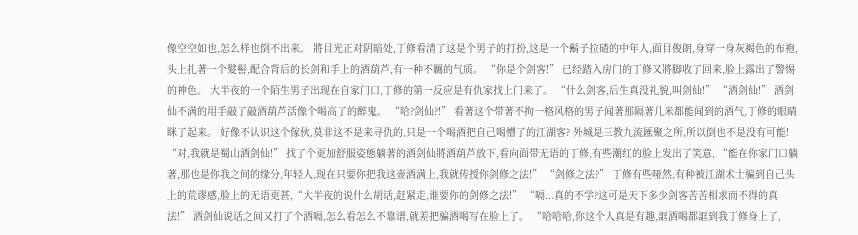像空空如也,怎么样也倒不出来。 將目光正对阴暗处,丁修看清了这是个男子的打扮,这是一个鬍子拉碴的中年人,面目俊朗,身穿一身灰褐色的布袍,头上扎著一个髮髻,配合背后的长剑和手上的酒葫芦,有一种不羈的气质。 “你是个剑客!” 已经踏入房门的丁修又將脚收了回来,脸上露出了警惕的神色。 大半夜的一个陌生男子出现在自家门口,丁修的第一反应是有仇家找上门来了。 “什么剑客,后生真没礼貌,叫剑仙!” “酒剑仙!” 酒剑仙不满的用手敲了敲酒葫芦活像个喝高了的醉鬼。 “哈?剑仙?!” 看著这个带著不拘一格风格的男子闻著那隔著几米都能闻到的酒气,丁修的眼睛眯了起来。 好像不认识这个傢伙,莫非这不是来寻仇的,只是一个喝酒把自己喝懵了的江湖客? 外城是三教九流匯聚之所,所以倒也不是没有可能! “对,我就是蜀山酒剑仙!” 找了个更加舒服姿態躺著的酒剑仙將酒葫芦放下,看向面带无语的丁修,有些潮红的脸上发出了笑意, “能在你家门口躺著,那也是你我之间的缘分,年轻人,现在只要你把我这壶酒满上,我就传授你剑修之法!” “剑修之法?” 丁修有些哑然,有种被江湖术士骗到自己头上的荒谬感,脸上的无语更甚,“大半夜的说什么胡话,赶紧走,谁要你的剑修之法!” “嗝...真的不学?这可是天下多少剑客苦苦相求而不得的真法!” 酒剑仙说话之间又打了个酒嗝,怎么看怎么不靠谱,就差把骗酒喝写在脸上了。 “哈哈哈,你这个人真是有趣,誆酒喝都誆到我丁修身上了,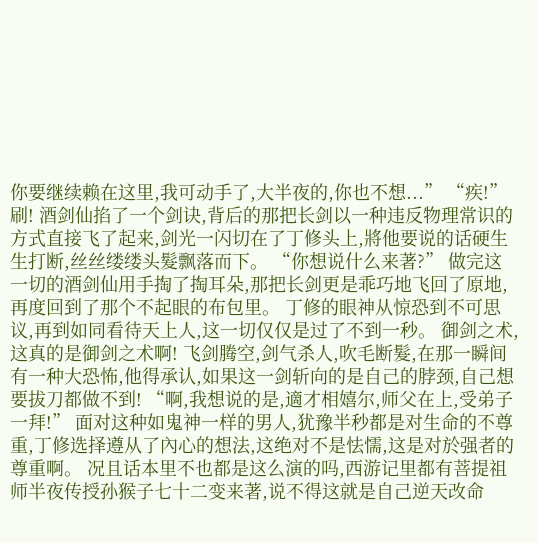你要继续赖在这里,我可动手了,大半夜的,你也不想...” “疾!” 刷! 酒剑仙掐了一个剑诀,背后的那把长剑以一种违反物理常识的方式直接飞了起来,剑光一闪切在了丁修头上,將他要说的话硬生生打断,丝丝缕缕头髮飘落而下。 “你想说什么来著?” 做完这一切的酒剑仙用手掏了掏耳朵,那把长剑更是乖巧地飞回了原地,再度回到了那个不起眼的布包里。 丁修的眼神从惊恐到不可思议,再到如同看待天上人,这一切仅仅是过了不到一秒。 御剑之术,这真的是御剑之术啊! 飞剑腾空,剑气杀人,吹毛断髮,在那一瞬间有一种大恐怖,他得承认,如果这一剑斩向的是自己的脖颈,自己想要拔刀都做不到! “啊,我想说的是,適才相嬉尔,师父在上,受弟子一拜!” 面对这种如鬼神一样的男人,犹豫半秒都是对生命的不尊重,丁修选择遵从了內心的想法,这绝对不是怯懦,这是对於强者的尊重啊。 况且话本里不也都是这么演的吗,西游记里都有菩提祖师半夜传授孙猴子七十二变来著,说不得这就是自己逆天改命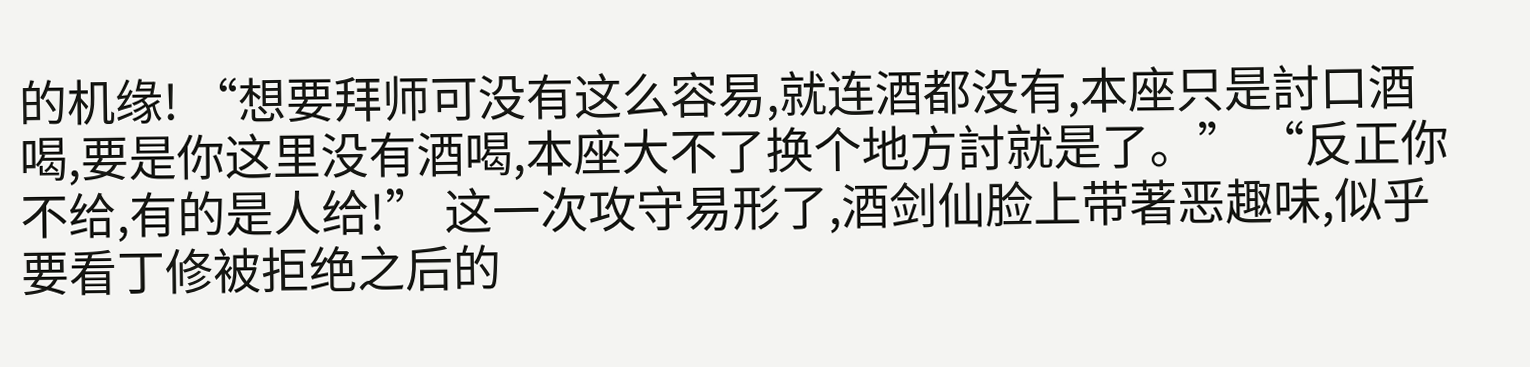的机缘! “想要拜师可没有这么容易,就连酒都没有,本座只是討口酒喝,要是你这里没有酒喝,本座大不了换个地方討就是了。” “反正你不给,有的是人给!” 这一次攻守易形了,酒剑仙脸上带著恶趣味,似乎要看丁修被拒绝之后的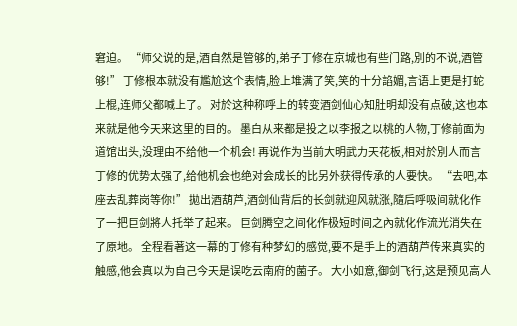窘迫。 “师父说的是,酒自然是管够的,弟子丁修在京城也有些门路,別的不说,酒管够!” 丁修根本就没有尷尬这个表情,脸上堆满了笑,笑的十分諂媚,言语上更是打蛇上棍,连师父都喊上了。 对於这种称呼上的转变酒剑仙心知肚明却没有点破,这也本来就是他今天来这里的目的。 墨白从来都是投之以李报之以桃的人物,丁修前面为道馆出头,没理由不给他一个机会! 再说作为当前大明武力天花板,相对於別人而言丁修的优势太强了,给他机会也绝对会成长的比另外获得传承的人要快。 “去吧,本座去乱葬岗等你!” 拋出酒葫芦,酒剑仙背后的长剑就迎风就涨,隨后呼吸间就化作了一把巨剑將人托举了起来。 巨剑腾空之间化作极短时间之內就化作流光消失在了原地。 全程看著这一幕的丁修有种梦幻的感觉,要不是手上的酒葫芦传来真实的触感,他会真以为自己今天是误吃云南府的菌子。 大小如意,御剑飞行,这是预见高人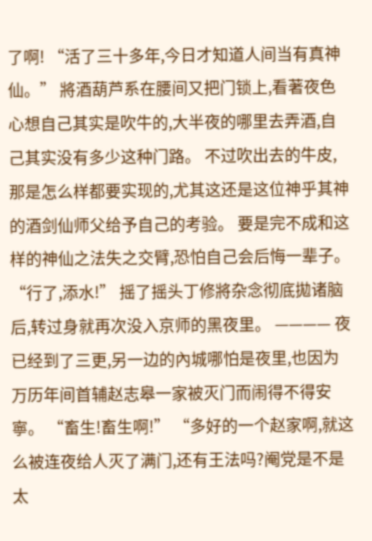了啊! “活了三十多年,今日才知道人间当有真神仙。” 將酒葫芦系在腰间又把门锁上,看著夜色心想自己其实是吹牛的,大半夜的哪里去弄酒,自己其实没有多少这种门路。 不过吹出去的牛皮,那是怎么样都要实现的,尤其这还是这位神乎其神的酒剑仙师父给予自己的考验。 要是完不成和这样的神仙之法失之交臂,恐怕自己会后悔一辈子。 “行了,添水!” 摇了摇头丁修將杂念彻底拋诸脑后,转过身就再次没入京师的黑夜里。 ———— 夜已经到了三更,另一边的內城哪怕是夜里,也因为万历年间首辅赵志皋一家被灭门而闹得不得安寧。 “畜生!畜生啊!” “多好的一个赵家啊,就这么被连夜给人灭了满门,还有王法吗?阉党是不是太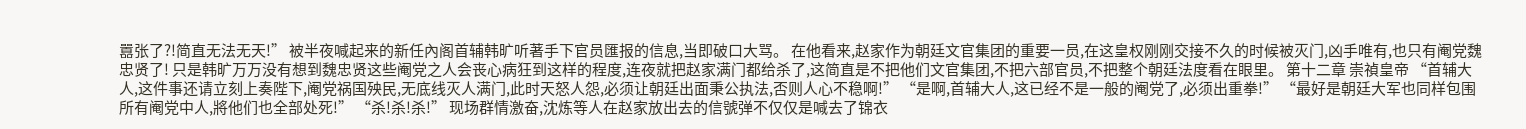囂张了?!简直无法无天!” 被半夜喊起来的新任內阁首辅韩旷听著手下官员匯报的信息,当即破口大骂。 在他看来,赵家作为朝廷文官集团的重要一员,在这皇权刚刚交接不久的时候被灭门,凶手唯有,也只有阉党魏忠贤了! 只是韩旷万万没有想到魏忠贤这些阉党之人会丧心病狂到这样的程度,连夜就把赵家满门都给杀了,这简直是不把他们文官集团,不把六部官员,不把整个朝廷法度看在眼里。 第十二章 崇禎皇帝 “首辅大人,这件事还请立刻上奏陛下,阉党祸国殃民,无底线灭人满门,此时天怒人怨,必须让朝廷出面秉公执法,否则人心不稳啊!” “是啊,首辅大人,这已经不是一般的阉党了,必须出重拳!” “最好是朝廷大军也同样包围所有阉党中人,將他们也全部处死!” “杀!杀!杀!” 现场群情激奋,沈炼等人在赵家放出去的信號弹不仅仅是喊去了锦衣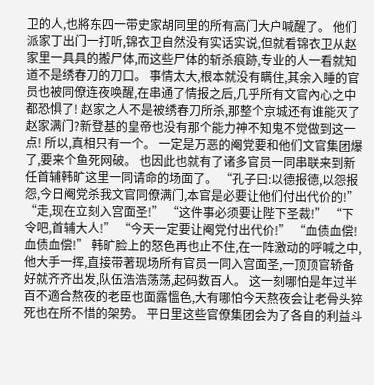卫的人,也將东四一带史家胡同里的所有高门大户喊醒了。 他们派家丁出门一打听,锦衣卫自然没有实话实说,但就看锦衣卫从赵家里一具具的搬尸体,而这些尸体的斩杀痕跡,专业的人一看就知道不是绣春刀的刀口。 事情太大,根本就没有瞒住,其余入睡的官员也被同僚连夜唤醒,在串通了情报之后,几乎所有文官內心之中都恐惧了! 赵家之人不是被绣春刀所杀,那整个京城还有谁能灭了赵家满门?新登基的皇帝也没有那个能力神不知鬼不觉做到这一点! 所以,真相只有一个。 一定是万恶的阉党要和他们文官集团爆了,要来个鱼死网破。 也因此也就有了诸多官员一同串联来到新任首辅韩旷这里一同请命的场面了。 “孔子曰:以德报德,以怨报怨,今日阉党杀我文官同僚满门,本官是必要让他们付出代价的!” “走,现在立刻入宫面圣!” “这件事必须要让陛下圣裁!” “下令吧,首辅大人!” “今天一定要让阉党付出代价!” “血债血偿!血债血偿!” 韩旷脸上的怒色再也止不住,在一阵激动的呼喊之中,他大手一挥,直接带著现场所有官员一同入宫面圣,一顶顶官轿备好就齐齐出发,队伍浩浩荡荡,起码数百人。 这一刻哪怕是年过半百不適合熬夜的老臣也面露慍色,大有哪怕今天熬夜会让老骨头猝死也在所不惜的架势。 平日里这些官僚集团会为了各自的利益斗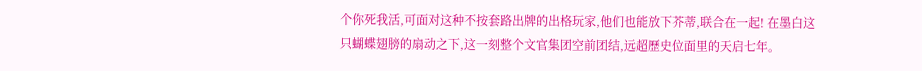个你死我活,可面对这种不按套路出牌的出格玩家,他们也能放下芥蒂,联合在一起! 在墨白这只蝴蝶翅膀的扇动之下,这一刻整个文官集团空前团结,远超歷史位面里的天启七年。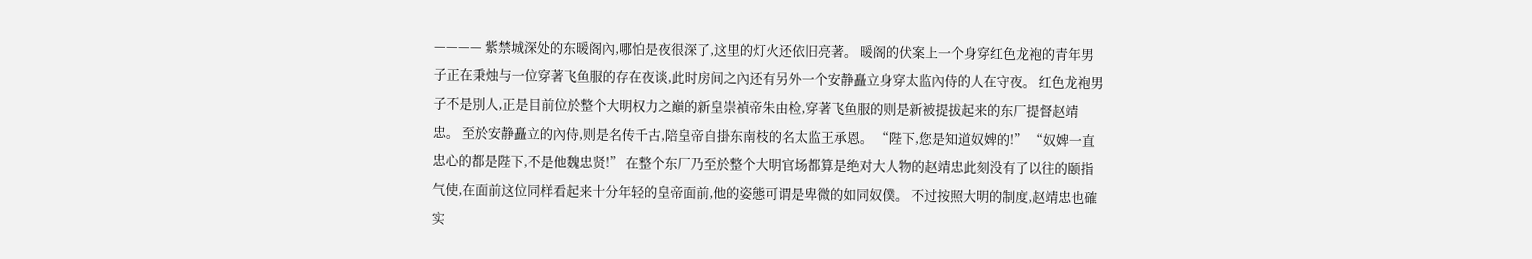———— 紫禁城深处的东暖阁內,哪怕是夜很深了,这里的灯火还依旧亮著。 暖阁的伏案上一个身穿红色龙袍的青年男子正在秉烛与一位穿著飞鱼服的存在夜谈,此时房间之內还有另外一个安静矗立身穿太监內侍的人在守夜。 红色龙袍男子不是別人,正是目前位於整个大明权力之巔的新皇崇禎帝朱由检,穿著飞鱼服的则是新被提拔起来的东厂提督赵靖忠。 至於安静矗立的內侍,则是名传千古,陪皇帝自掛东南枝的名太监王承恩。 “陛下,您是知道奴婢的!” “奴婢一直忠心的都是陛下,不是他魏忠贤!” 在整个东厂乃至於整个大明官场都算是绝对大人物的赵靖忠此刻没有了以往的颐指气使,在面前这位同样看起来十分年轻的皇帝面前,他的姿態可谓是卑微的如同奴僕。 不过按照大明的制度,赵靖忠也確实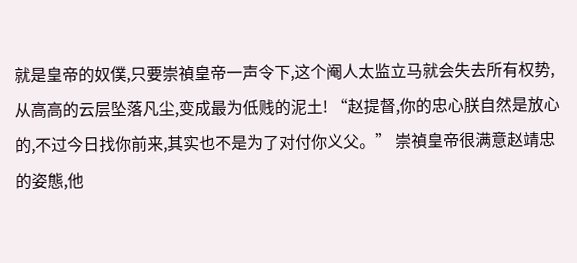就是皇帝的奴僕,只要崇禎皇帝一声令下,这个阉人太监立马就会失去所有权势,从高高的云层坠落凡尘,变成最为低贱的泥土! “赵提督,你的忠心朕自然是放心的,不过今日找你前来,其实也不是为了对付你义父。” 崇禎皇帝很满意赵靖忠的姿態,他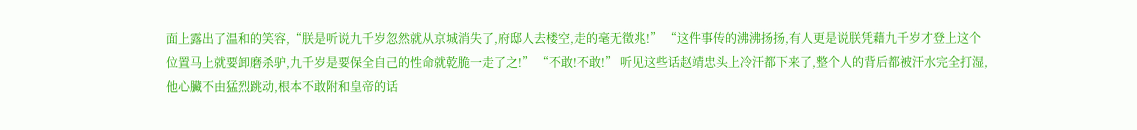面上露出了温和的笑容,“朕是听说九千岁忽然就从京城消失了,府邸人去楼空,走的毫无徵兆!” “这件事传的沸沸扬扬,有人更是说朕凭藉九千岁才登上这个位置马上就要卸磨杀驴,九千岁是要保全自己的性命就乾脆一走了之!” “不敢!不敢!” 听见这些话赵靖忠头上冷汗都下来了,整个人的背后都被汗水完全打湿,他心臟不由猛烈跳动,根本不敢附和皇帝的话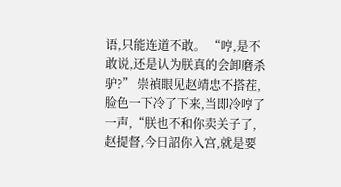语,只能连道不敢。 “哼,是不敢说,还是认为朕真的会卸磨杀驴?” 崇禎眼见赵靖忠不搭茬,脸色一下冷了下来,当即冷哼了一声,“朕也不和你卖关子了,赵提督,今日詔你入宫,就是要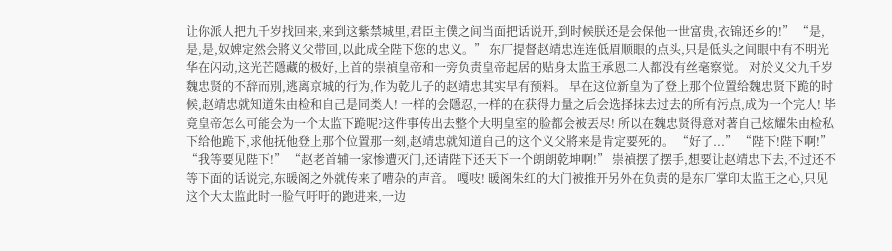让你派人把九千岁找回来,来到这紫禁城里,君臣主僕之间当面把话说开,到时候朕还是会保他一世富贵,衣锦还乡的!” “是,是,是,奴婢定然会將义父带回,以此成全陛下您的忠义。” 东厂提督赵靖忠连连低眉顺眼的点头,只是低头之间眼中有不明光华在闪动,这光芒隱藏的极好,上首的崇禎皇帝和一旁负责皇帝起居的贴身太监王承恩二人都没有丝毫察觉。 对於义父九千岁魏忠贤的不辞而別,逃离京城的行为,作为乾儿子的赵靖忠其实早有预料。 早在这位新皇为了登上那个位置给魏忠贤下跪的时候,赵靖忠就知道朱由检和自己是同类人! 一样的会隱忍,一样的在获得力量之后会选择抹去过去的所有污点,成为一个完人! 毕竟皇帝怎么可能会为一个太监下跪呢?这件事传出去整个大明皇室的脸都会被丟尽! 所以在魏忠贤得意对著自己炫耀朱由检私下给他跪下,求他抚他登上那个位置那一刻,赵靖忠就知道自己的这个义父將来是肯定要死的。 “好了...” “陛下!陛下啊!” “我等要见陛下!” “赵老首辅一家惨遭灭门,还请陛下还天下一个朗朗乾坤啊!” 崇禎摆了摆手,想要让赵靖忠下去,不过还不等下面的话说完,东暖阁之外就传来了嘈杂的声音。 嘎吱! 暖阁朱红的大门被推开另外在负责的是东厂掌印太监王之心,只见这个大太监此时一脸气吁吁的跑进来,一边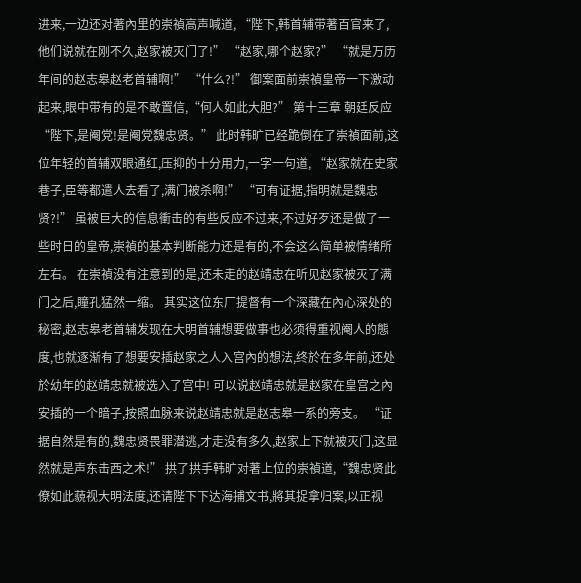进来,一边还对著內里的崇禎高声喊道, “陛下,韩首辅带著百官来了,他们说就在刚不久,赵家被灭门了!” “赵家,哪个赵家?” “就是万历年间的赵志皋赵老首辅啊!” “什么?!” 御案面前崇禎皇帝一下激动起来,眼中带有的是不敢置信,“何人如此大胆?” 第十三章 朝廷反应 “陛下,是阉党!是阉党魏忠贤。” 此时韩旷已经跪倒在了崇禎面前,这位年轻的首辅双眼通红,压抑的十分用力,一字一句道, “赵家就在史家巷子,臣等都遣人去看了,满门被杀啊!” “可有证据,指明就是魏忠贤?!” 虽被巨大的信息衝击的有些反应不过来,不过好歹还是做了一些时日的皇帝,崇禎的基本判断能力还是有的,不会这么简单被情绪所左右。 在崇禎没有注意到的是,还未走的赵靖忠在听见赵家被灭了满门之后,瞳孔猛然一缩。 其实这位东厂提督有一个深藏在內心深处的秘密,赵志皋老首辅发现在大明首辅想要做事也必须得重视阉人的態度,也就逐渐有了想要安插赵家之人入宫內的想法,终於在多年前,还处於幼年的赵靖忠就被选入了宫中! 可以说赵靖忠就是赵家在皇宫之內安插的一个暗子,按照血脉来说赵靖忠就是赵志皋一系的旁支。 “证据自然是有的,魏忠贤畏罪潜逃,才走没有多久,赵家上下就被灭门,这显然就是声东击西之术!” 拱了拱手韩旷对著上位的崇禎道,“魏忠贤此僚如此藐视大明法度,还请陛下下达海捕文书,將其捉拿归案,以正视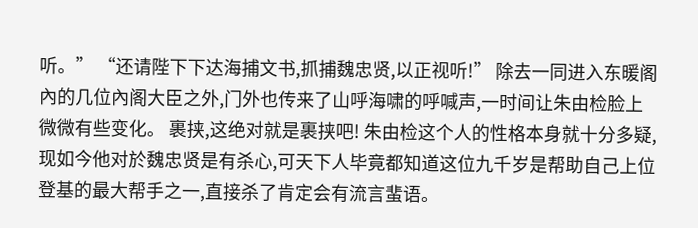听。” “还请陛下下达海捕文书,抓捕魏忠贤,以正视听!” 除去一同进入东暖阁內的几位內阁大臣之外,门外也传来了山呼海啸的呼喊声,一时间让朱由检脸上微微有些变化。 裹挟,这绝对就是裹挟吧! 朱由检这个人的性格本身就十分多疑,现如今他对於魏忠贤是有杀心,可天下人毕竟都知道这位九千岁是帮助自己上位登基的最大帮手之一,直接杀了肯定会有流言蜚语。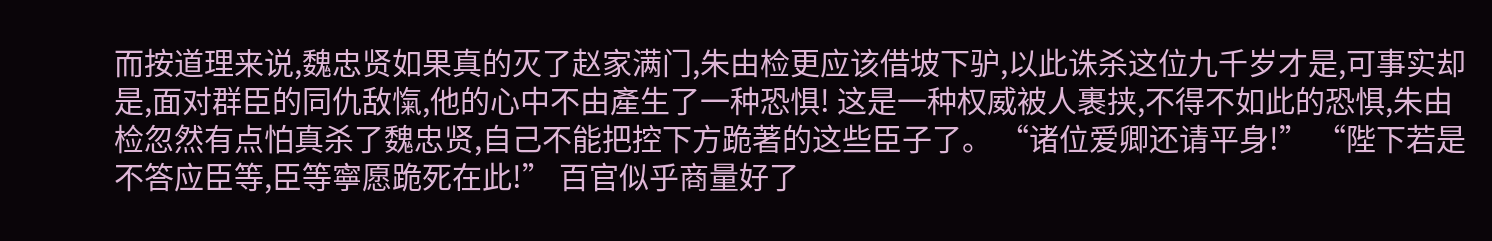而按道理来说,魏忠贤如果真的灭了赵家满门,朱由检更应该借坡下驴,以此诛杀这位九千岁才是,可事实却是,面对群臣的同仇敌愾,他的心中不由產生了一种恐惧! 这是一种权威被人裹挟,不得不如此的恐惧,朱由检忽然有点怕真杀了魏忠贤,自己不能把控下方跪著的这些臣子了。 “诸位爱卿还请平身!” “陛下若是不答应臣等,臣等寧愿跪死在此!” 百官似乎商量好了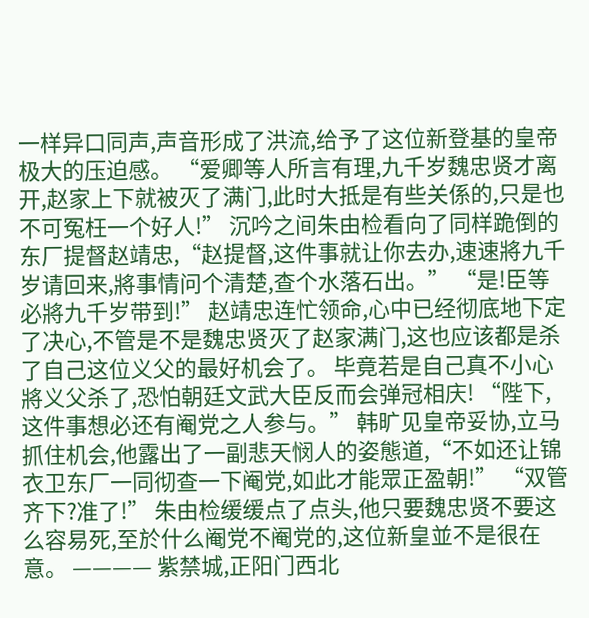一样异口同声,声音形成了洪流,给予了这位新登基的皇帝极大的压迫感。 “爱卿等人所言有理,九千岁魏忠贤才离开,赵家上下就被灭了满门,此时大抵是有些关係的,只是也不可冤枉一个好人!” 沉吟之间朱由检看向了同样跪倒的东厂提督赵靖忠,“赵提督,这件事就让你去办,速速將九千岁请回来,將事情问个清楚,查个水落石出。” “是!臣等必將九千岁带到!” 赵靖忠连忙领命,心中已经彻底地下定了决心,不管是不是魏忠贤灭了赵家满门,这也应该都是杀了自己这位义父的最好机会了。 毕竟若是自己真不小心將义父杀了,恐怕朝廷文武大臣反而会弹冠相庆! “陛下,这件事想必还有阉党之人参与。” 韩旷见皇帝妥协,立马抓住机会,他露出了一副悲天悯人的姿態道,“不如还让锦衣卫东厂一同彻查一下阉党,如此才能眾正盈朝!” “双管齐下?准了!” 朱由检缓缓点了点头,他只要魏忠贤不要这么容易死,至於什么阉党不阉党的,这位新皇並不是很在意。 ———— 紫禁城,正阳门西北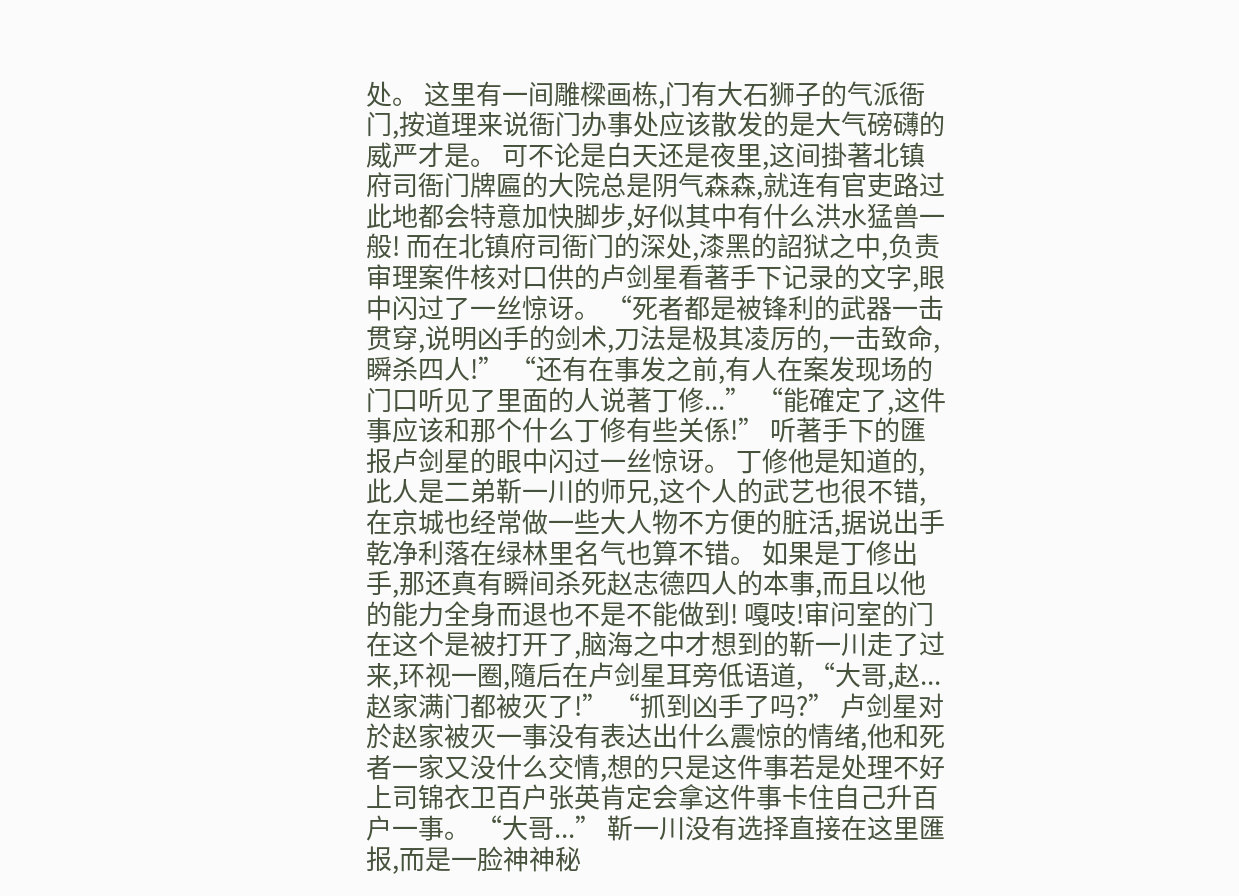处。 这里有一间雕樑画栋,门有大石狮子的气派衙门,按道理来说衙门办事处应该散发的是大气磅礴的威严才是。 可不论是白天还是夜里,这间掛著北镇府司衙门牌匾的大院总是阴气森森,就连有官吏路过此地都会特意加快脚步,好似其中有什么洪水猛兽一般! 而在北镇府司衙门的深处,漆黑的詔狱之中,负责审理案件核对口供的卢剑星看著手下记录的文字,眼中闪过了一丝惊讶。 “死者都是被锋利的武器一击贯穿,说明凶手的剑术,刀法是极其凌厉的,一击致命,瞬杀四人!” “还有在事发之前,有人在案发现场的门口听见了里面的人说著丁修...” “能確定了,这件事应该和那个什么丁修有些关係!” 听著手下的匯报卢剑星的眼中闪过一丝惊讶。 丁修他是知道的,此人是二弟靳一川的师兄,这个人的武艺也很不错,在京城也经常做一些大人物不方便的脏活,据说出手乾净利落在绿林里名气也算不错。 如果是丁修出手,那还真有瞬间杀死赵志德四人的本事,而且以他的能力全身而退也不是不能做到! 嘎吱!审问室的门在这个是被打开了,脑海之中才想到的靳一川走了过来,环视一圈,隨后在卢剑星耳旁低语道, “大哥,赵...赵家满门都被灭了!” “抓到凶手了吗?” 卢剑星对於赵家被灭一事没有表达出什么震惊的情绪,他和死者一家又没什么交情,想的只是这件事若是处理不好上司锦衣卫百户张英肯定会拿这件事卡住自己升百户一事。 “大哥...” 靳一川没有选择直接在这里匯报,而是一脸神神秘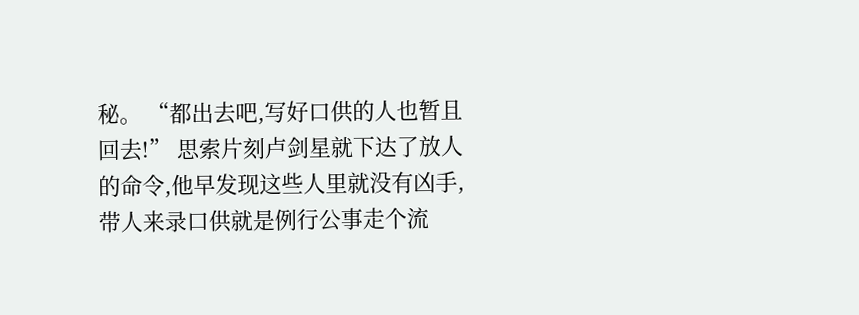秘。 “都出去吧,写好口供的人也暂且回去!” 思索片刻卢剑星就下达了放人的命令,他早发现这些人里就没有凶手,带人来录口供就是例行公事走个流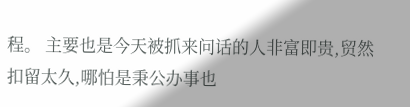程。 主要也是今天被抓来问话的人非富即贵,贸然扣留太久,哪怕是秉公办事也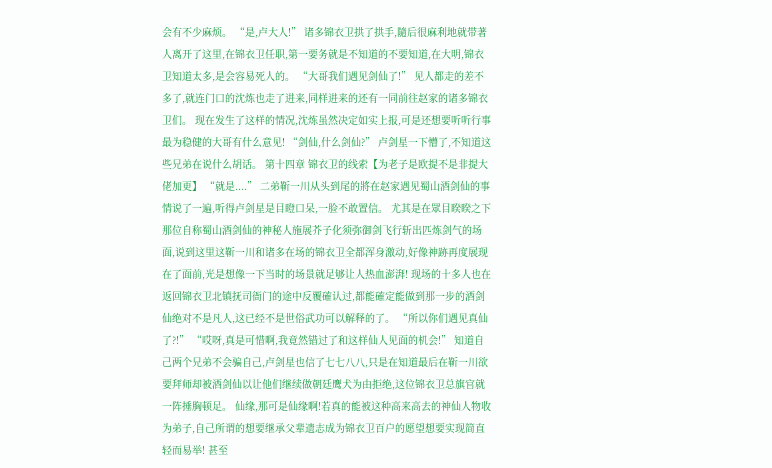会有不少麻烦。 “是,卢大人!” 诸多锦衣卫拱了拱手,隨后很麻利地就带著人离开了这里,在锦衣卫任职,第一要务就是不知道的不要知道,在大明,锦衣卫知道太多,是会容易死人的。 “大哥我们遇见剑仙了!” 见人都走的差不多了,就连门口的沈炼也走了进来,同样进来的还有一同前往赵家的诸多锦衣卫们。 现在发生了这样的情况,沈炼虽然决定如实上报,可是还想要听听行事最为稳健的大哥有什么意见! “剑仙,什么剑仙?” 卢剑星一下懵了,不知道这些兄弟在说什么胡话。 第十四章 锦衣卫的线索【为老子是欧提不是非提大佬加更】 “就是....” 二弟靳一川从头到尾的將在赵家遇见蜀山酒剑仙的事情说了一遍,听得卢剑星是目瞪口呆,一脸不敢置信。 尤其是在眾目睽睽之下那位自称蜀山酒剑仙的神秘人施展芥子化须弥御剑飞行斩出匹炼剑气的场面,说到这里这靳一川和诸多在场的锦衣卫全都浑身激动,好像神跡再度展现在了面前,光是想像一下当时的场景就足够让人热血澎湃! 现场的十多人也在返回锦衣卫北镇抚司衙门的途中反覆確认过,都能確定能做到那一步的酒剑仙绝对不是凡人,这已经不是世俗武功可以解释的了。 “所以你们遇见真仙了?!” “哎呀,真是可惜啊,我竟然错过了和这样仙人见面的机会!” 知道自己两个兄弟不会骗自己,卢剑星也信了七七八八,只是在知道最后在靳一川欲要拜师却被酒剑仙以让他们继续做朝廷鹰犬为由拒绝,这位锦衣卫总旗官就一阵捶胸顿足。 仙缘,那可是仙缘啊!若真的能被这种高来高去的神仙人物收为弟子,自己所谓的想要继承父辈遗志成为锦衣卫百户的愿望想要实现简直轻而易举! 甚至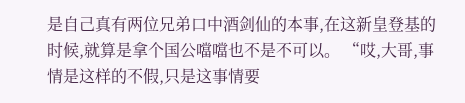是自己真有两位兄弟口中酒剑仙的本事,在这新皇登基的时候,就算是拿个国公噹噹也不是不可以。 “哎,大哥,事情是这样的不假,只是这事情要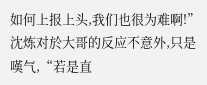如何上报上头,我们也很为难啊!” 沈炼对於大哥的反应不意外,只是嘆气,“若是直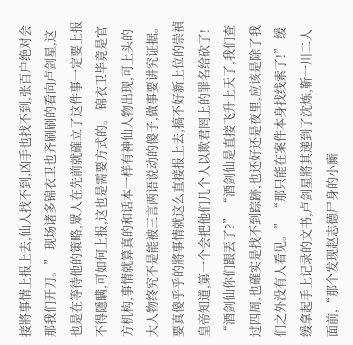接將事情上报上去,仙人找不到,凶手也找不到,张百户绝对会那我们开刀。” 现场诸多锦衣卫也齐刷刷的看向卢剑星,这也是在等待他的策略,眾人在先前就確立了这件事一定要上报不得隱瞒,可如何上报,这也是需要方式的。 锦衣卫毕竟是官方机构,事情就算真的和话本一样有神仙人物出现,可上头的大人物终究不是能被三言两语说动的傻子,做事要讲究证据。 要真傻乎乎的將事情就这么直接报上去,搞不好新上位的崇禎皇帝知道,第一个会把他们几个人以欺君罔上的罪名给砍了! “酒剑仙你们跟丟了?” “酒剑仙是直接飞升上天了,我们查过四周,也確实是找不到踪跡,也还好还是夜里,应该是除了我们之外没有人看见。” “那只能在案件本身找线索了!” 缓缓拿起手上记录的文书,卢剑星將其递到了沈炼,靳一川二人面前,“那个发现赵志德尸身的小廝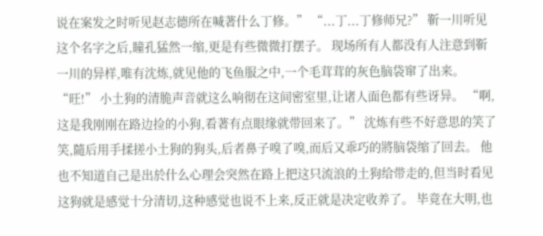说在案发之时听见赵志德所在喊著什么丁修。” “...丁...丁修师兄?” 靳一川听见这个名字之后,瞳孔猛然一缩,更是有些微微打摆子。 现场所有人都没有人注意到靳一川的异样,唯有沈炼,就见他的飞鱼服之中,一个毛茸茸的灰色脑袋窜了出来。 “旺!” 小土狗的清脆声音就这么响彻在这间密室里,让诸人面色都有些讶异。 “啊,这是我刚刚在路边捡的小狗,看著有点眼缘就带回来了。” 沈炼有些不好意思的笑了笑,隨后用手揉搓小土狗的狗头,后者鼻子嗅了嗅,而后又乖巧的將脑袋缩了回去。 他也不知道自己是出於什么心理会突然在路上把这只流浪的土狗给带走的,但当时看见这狗就是感觉十分清切,这种感觉也说不上来,反正就是决定收养了。 毕竟在大明,也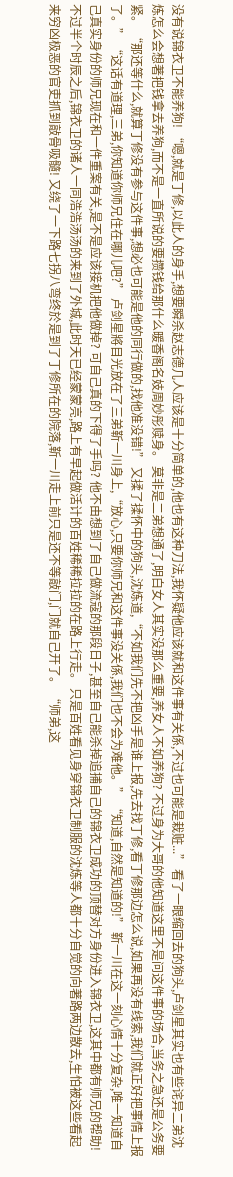没有说锦衣卫不能养狗! “嗯,就是丁修,以此人的身手,想要瞬杀赵志德几人应该是十分简单的,他也有这种刀法,我怀疑他应该就和这件事有关係,不过也可能是栽赃...” 看了一眼缩回去的狗头,卢剑星其实也有些诧异二弟沈炼怎么会想著把钱拿去养狗,而不是一直所说的要攒钱给那什么暖香阁名妓周妙彤赎身。 莫非是二弟想通了,明白女人其实没那么重要,养女人不如养狗? 不过身为大哥的他知道这里不是问这件事的场合,当务之急还是公务要紧。 “那还等什么,就算丁修没有参与这件事,想必也可能是他的同行做的,找他准没错!” 又揉了揉怀中的狗头,沈炼道,“不如我们先不把凶手是谁上报,先去找丁修,看丁修那边怎么说,如果再没有线索,我们就正好把事情上报了。” “这话有道理,三弟,你知道你师兄住在哪儿吧?” 卢剑星將目光放在了三弟靳一川身上,“放心,只要你师兄和这件事没关係,我们也不会为难他。” “知道,自然是知道的!” 靳一川在这一刻心情十分复杂,唯一知道自己真实身份的师兄现在和一件重案有关,是不是应该接机把他做掉? 可自己真的下得了手吗? 他不由想到了自己做流寇的那段日子,甚至自己能杀掉追捕自己的锦衣卫成功的顶替对方身份进入锦衣卫,这其中都有师兄的帮助! 不过半个时辰之后,锦衣卫的诸人一同浩浩汤汤的来到了外城,此时天已经蒙蒙亮,路上有早起做活计的百姓稀稀拉拉的在路上行走。 只是百姓看见身穿锦衣卫制服的沈炼等人都十分自觉的向著路两边散去,生怕被这些看起来穷凶极恶的官吏抓到敲骨吸髓! 又绕了一下路七拐八弯终於是到了丁修所在的院落,靳一川走上前只是还不等敲门,门就自己开了。 “师弟,这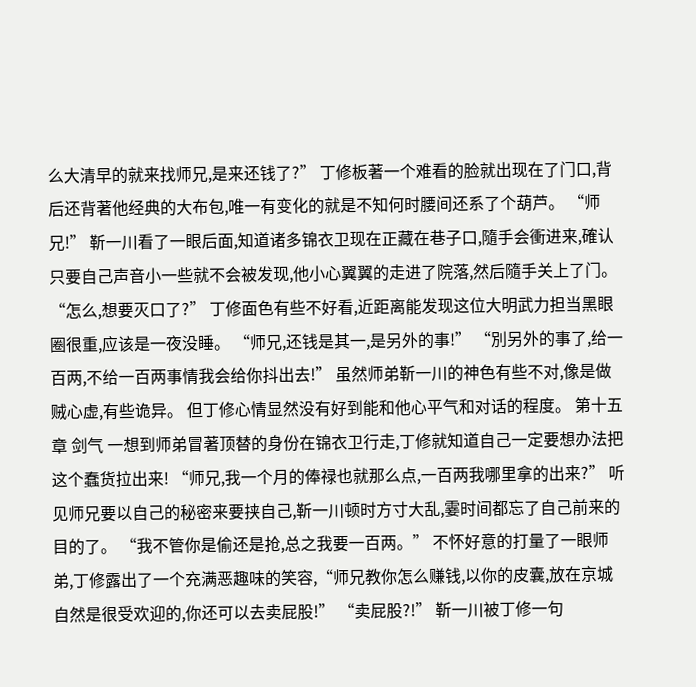么大清早的就来找师兄,是来还钱了?” 丁修板著一个难看的脸就出现在了门口,背后还背著他经典的大布包,唯一有变化的就是不知何时腰间还系了个葫芦。 “师兄!” 靳一川看了一眼后面,知道诸多锦衣卫现在正藏在巷子口,隨手会衝进来,確认只要自己声音小一些就不会被发现,他小心翼翼的走进了院落,然后隨手关上了门。 “怎么,想要灭口了?” 丁修面色有些不好看,近距离能发现这位大明武力担当黑眼圈很重,应该是一夜没睡。 “师兄,还钱是其一,是另外的事!” “別另外的事了,给一百两,不给一百两事情我会给你抖出去!” 虽然师弟靳一川的神色有些不对,像是做贼心虚,有些诡异。 但丁修心情显然没有好到能和他心平气和对话的程度。 第十五章 剑气 一想到师弟冒著顶替的身份在锦衣卫行走,丁修就知道自己一定要想办法把这个蠢货拉出来! “师兄,我一个月的俸禄也就那么点,一百两我哪里拿的出来?” 听见师兄要以自己的秘密来要挟自己,靳一川顿时方寸大乱,霎时间都忘了自己前来的目的了。 “我不管你是偷还是抢,总之我要一百两。” 不怀好意的打量了一眼师弟,丁修露出了一个充满恶趣味的笑容,“师兄教你怎么赚钱,以你的皮囊,放在京城自然是很受欢迎的,你还可以去卖屁股!” “卖屁股?!” 靳一川被丁修一句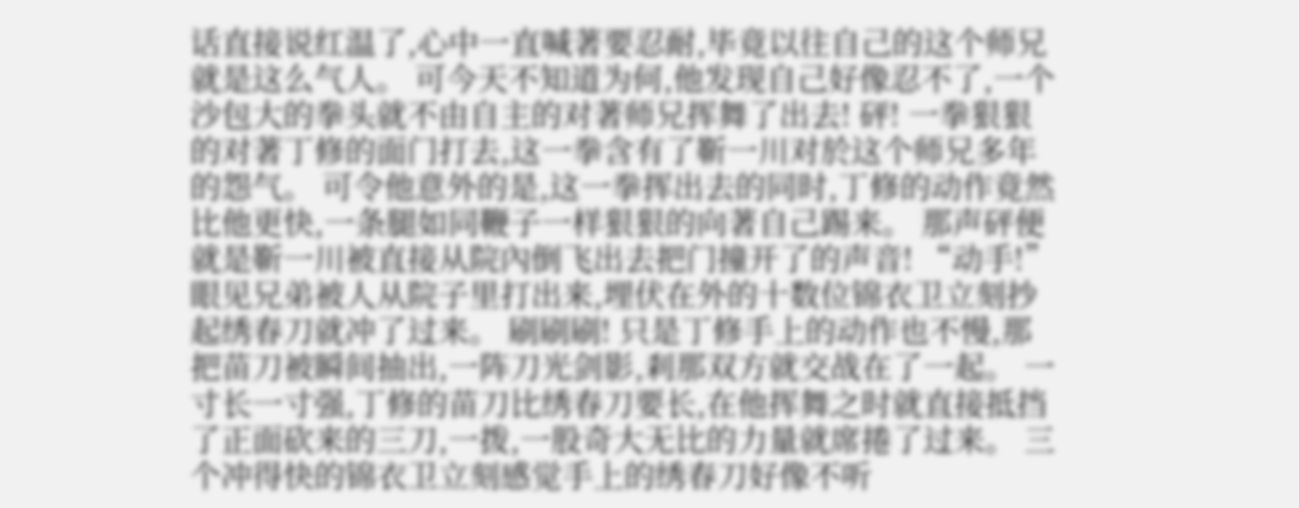话直接说红温了,心中一直喊著要忍耐,毕竟以往自己的这个师兄就是这么气人。 可今天不知道为何,他发现自己好像忍不了,一个沙包大的拳头就不由自主的对著师兄挥舞了出去! 砰! 一拳狠狠的对著丁修的面门打去,这一拳含有了靳一川对於这个师兄多年的怨气。 可令他意外的是,这一拳挥出去的同时,丁修的动作竟然比他更快,一条腿如同鞭子一样狠狠的向著自己踢来。 那声砰便就是靳一川被直接从院內倒飞出去把门撞开了的声音! “动手!” 眼见兄弟被人从院子里打出来,埋伏在外的十数位锦衣卫立刻抄起绣春刀就冲了过来。 刷刷刷! 只是丁修手上的动作也不慢,那把苗刀被瞬间抽出,一阵刀光剑影,剎那双方就交战在了一起。 一寸长一寸强,丁修的苗刀比绣春刀要长,在他挥舞之时就直接抵挡了正面砍来的三刀,一拨,一股奇大无比的力量就席捲了过来。 三个冲得快的锦衣卫立刻感觉手上的绣春刀好像不听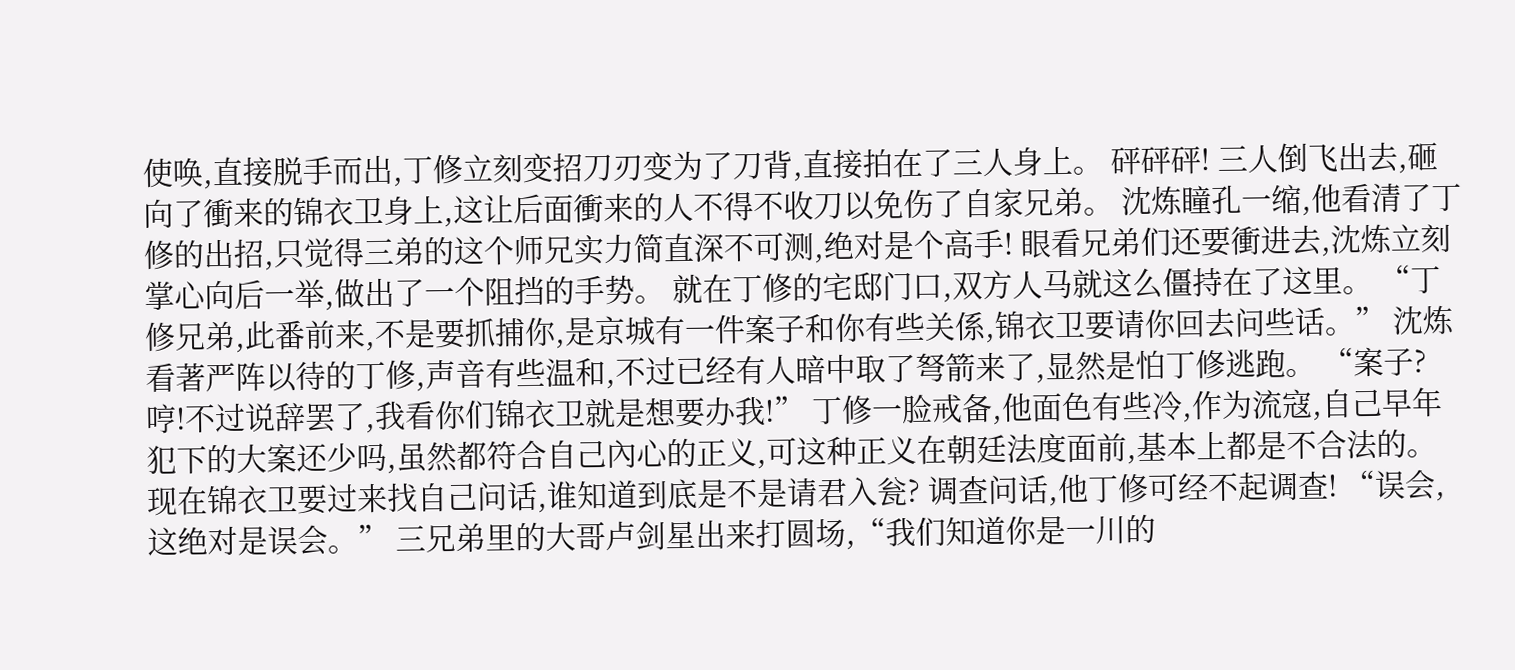使唤,直接脱手而出,丁修立刻变招刀刃变为了刀背,直接拍在了三人身上。 砰砰砰! 三人倒飞出去,砸向了衝来的锦衣卫身上,这让后面衝来的人不得不收刀以免伤了自家兄弟。 沈炼瞳孔一缩,他看清了丁修的出招,只觉得三弟的这个师兄实力简直深不可测,绝对是个高手! 眼看兄弟们还要衝进去,沈炼立刻掌心向后一举,做出了一个阻挡的手势。 就在丁修的宅邸门口,双方人马就这么僵持在了这里。 “丁修兄弟,此番前来,不是要抓捕你,是京城有一件案子和你有些关係,锦衣卫要请你回去问些话。” 沈炼看著严阵以待的丁修,声音有些温和,不过已经有人暗中取了弩箭来了,显然是怕丁修逃跑。 “案子?哼!不过说辞罢了,我看你们锦衣卫就是想要办我!” 丁修一脸戒备,他面色有些冷,作为流寇,自己早年犯下的大案还少吗,虽然都符合自己內心的正义,可这种正义在朝廷法度面前,基本上都是不合法的。 现在锦衣卫要过来找自己问话,谁知道到底是不是请君入瓮? 调查问话,他丁修可经不起调查! “误会,这绝对是误会。” 三兄弟里的大哥卢剑星出来打圆场,“我们知道你是一川的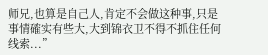师兄,也算是自己人,肯定不会做这种事,只是事情確实有些大,大到锦衣卫不得不抓住任何线索...”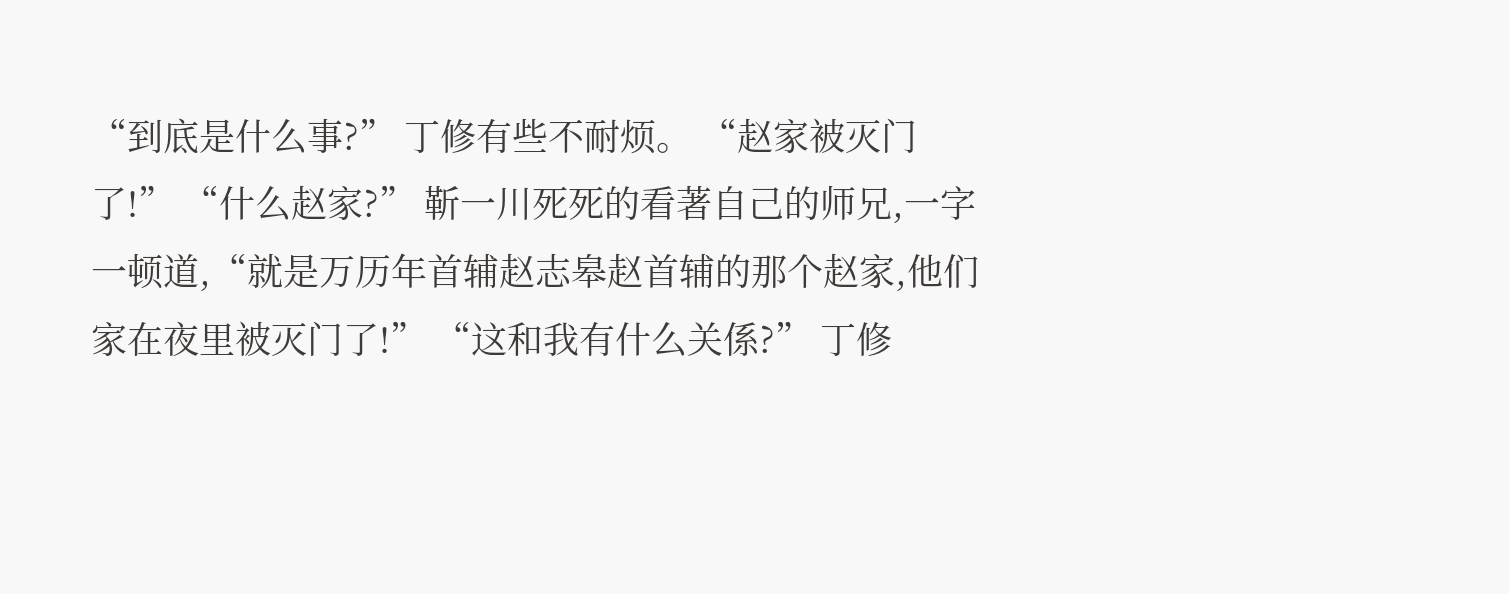“到底是什么事?” 丁修有些不耐烦。 “赵家被灭门了!” “什么赵家?” 靳一川死死的看著自己的师兄,一字一顿道,“就是万历年首辅赵志皋赵首辅的那个赵家,他们家在夜里被灭门了!” “这和我有什么关係?” 丁修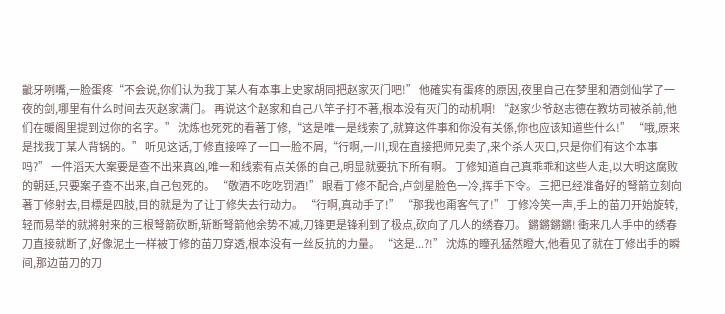齜牙咧嘴,一脸蛋疼“不会说,你们认为我丁某人有本事上史家胡同把赵家灭门吧!” 他確实有蛋疼的原因,夜里自己在梦里和酒剑仙学了一夜的剑,哪里有什么时间去灭赵家满门。 再说这个赵家和自己八竿子打不著,根本没有灭门的动机啊! “赵家少爷赵志德在教坊司被杀前,他们在暖阁里提到过你的名字。” 沈炼也死死的看著丁修,“这是唯一是线索了,就算这件事和你没有关係,你也应该知道些什么!” “哦,原来是找我丁某人背锅的。” 听见这话,丁修直接啐了一口一脸不屑,“行啊,一川,现在直接把师兄卖了,来个杀人灭口,只是你们有这个本事吗?” 一件滔天大案要是查不出来真凶,唯一和线索有点关係的自己,明显就要抗下所有啊。 丁修知道自己真乖乖和这些人走,以大明这腐败的朝廷,只要案子查不出来,自己包死的。 “敬酒不吃吃罚酒!” 眼看丁修不配合,卢剑星脸色一冷,挥手下令。 三把已经准备好的弩箭立刻向著丁修射去,目標是四肢,目的就是为了让丁修失去行动力。 “行啊,真动手了!” “那我也甭客气了!” 丁修冷笑一声,手上的苗刀开始旋转,轻而易举的就將射来的三根弩箭砍断,斩断弩箭他余势不减,刀锋更是锋利到了极点,砍向了几人的绣春刀。 鏘鏘鏘鏘! 衝来几人手中的绣春刀直接就断了,好像泥土一样被丁修的苗刀穿透,根本没有一丝反抗的力量。 “这是...?!” 沈炼的瞳孔猛然瞪大,他看见了就在丁修出手的瞬间,那边苗刀的刀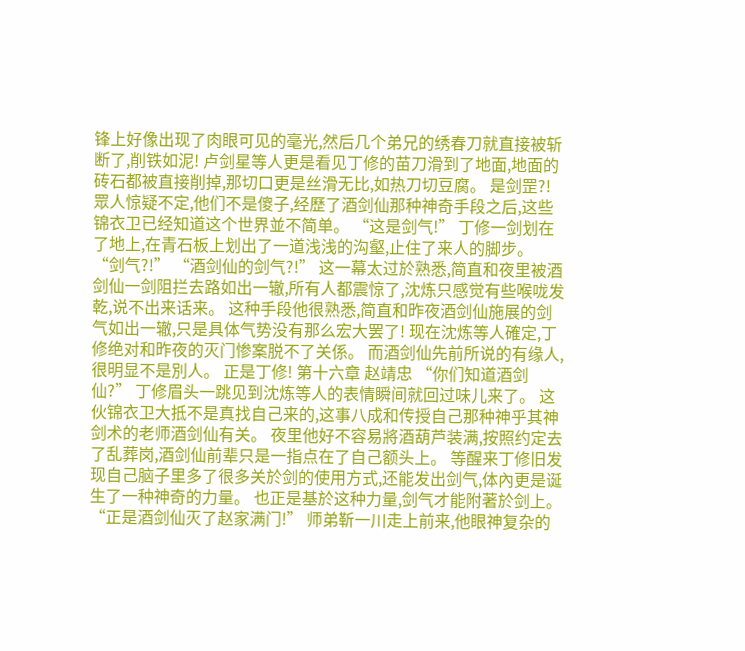锋上好像出现了肉眼可见的毫光,然后几个弟兄的绣春刀就直接被斩断了,削铁如泥! 卢剑星等人更是看见丁修的苗刀滑到了地面,地面的砖石都被直接削掉,那切口更是丝滑无比,如热刀切豆腐。 是剑罡?! 眾人惊疑不定,他们不是傻子,经歷了酒剑仙那种神奇手段之后,这些锦衣卫已经知道这个世界並不简单。 “这是剑气!” 丁修一剑划在了地上,在青石板上划出了一道浅浅的沟壑,止住了来人的脚步。 “剑气?!” “酒剑仙的剑气?!” 这一幕太过於熟悉,简直和夜里被酒剑仙一剑阻拦去路如出一辙,所有人都震惊了,沈炼只感觉有些喉咙发乾,说不出来话来。 这种手段他很熟悉,简直和昨夜酒剑仙施展的剑气如出一辙,只是具体气势没有那么宏大罢了! 现在沈炼等人確定,丁修绝对和昨夜的灭门惨案脱不了关係。 而酒剑仙先前所说的有缘人,很明显不是別人。 正是丁修! 第十六章 赵靖忠 “你们知道酒剑仙?” 丁修眉头一跳见到沈炼等人的表情瞬间就回过味儿来了。 这伙锦衣卫大抵不是真找自己来的,这事八成和传授自己那种神乎其神剑术的老师酒剑仙有关。 夜里他好不容易將酒葫芦装满,按照约定去了乱葬岗,酒剑仙前辈只是一指点在了自己额头上。 等醒来丁修旧发现自己脑子里多了很多关於剑的使用方式,还能发出剑气,体內更是诞生了一种神奇的力量。 也正是基於这种力量,剑气才能附著於剑上。 “正是酒剑仙灭了赵家满门!” 师弟靳一川走上前来,他眼神复杂的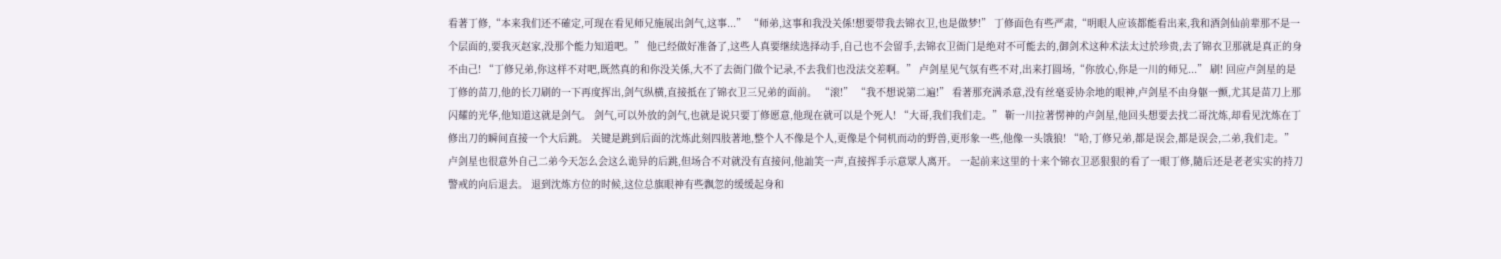看著丁修,“本来我们还不確定,可现在看见师兄施展出剑气,这事...” “师弟,这事和我没关係!想要带我去锦衣卫,也是做梦!” 丁修面色有些严肃,“明眼人应该都能看出来,我和酒剑仙前辈那不是一个层面的,要我灭赵家,没那个能力知道吧。” 他已经做好准备了,这些人真要继续选择动手,自己也不会留手,去锦衣卫衙门是绝对不可能去的,御剑术这种术法太过於珍贵,去了锦衣卫那就是真正的身不由己! “丁修兄弟,你这样不对吧,既然真的和你没关係,大不了去衙门做个记录,不去我们也没法交差啊。” 卢剑星见气氛有些不对,出来打圆场,“你放心,你是一川的师兄...” 刷! 回应卢剑星的是丁修的苗刀,他的长刀刷的一下再度挥出,剑气纵横,直接抵在了锦衣卫三兄弟的面前。 “滚!” “我不想说第二遍!” 看著那充满杀意,没有丝毫妥协余地的眼神,卢剑星不由身躯一颤,尤其是苗刀上那闪耀的光华,他知道这就是剑气。 剑气,可以外放的剑气,也就是说只要丁修愿意,他现在就可以是个死人! “大哥,我们我们走。” 靳一川拉著愣神的卢剑星,他回头想要去找二哥沈炼,却看见沈炼在丁修出刀的瞬间直接一个大后跳。 关键是跳到后面的沈炼此刻四肢著地,整个人不像是个人,更像是个伺机而动的野兽,更形象一些,他像一头饿狼! “哈,丁修兄弟,都是误会,都是误会,二弟,我们走。” 卢剑星也很意外自己二弟今天怎么会这么诡异的后跳,但场合不对就没有直接问,他訕笑一声,直接挥手示意眾人离开。 一起前来这里的十来个锦衣卫恶狠狠的看了一眼丁修,隨后还是老老实实的持刀警戒的向后退去。 退到沈炼方位的时候,这位总旗眼神有些飘忽的缓缓起身和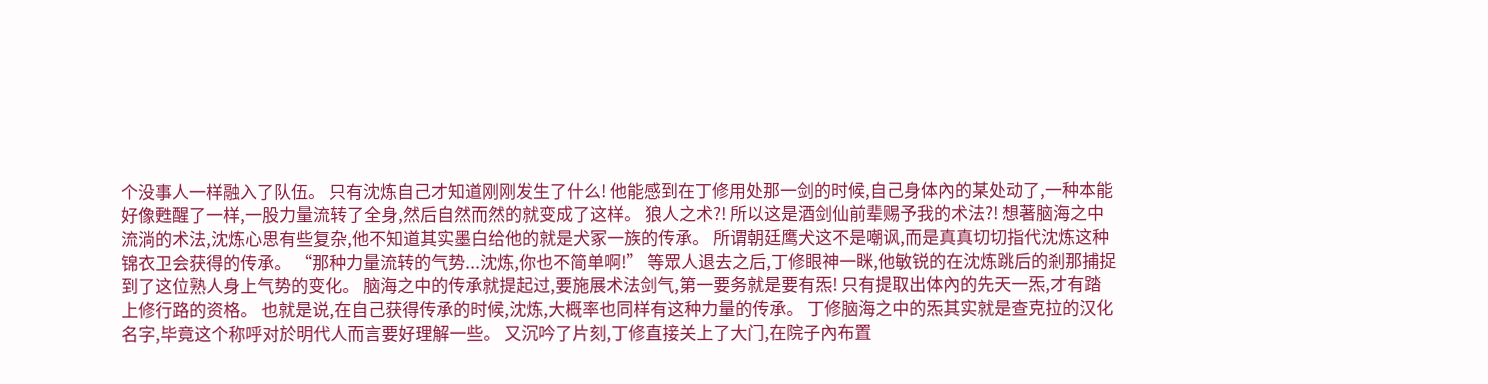个没事人一样融入了队伍。 只有沈炼自己才知道刚刚发生了什么! 他能感到在丁修用处那一剑的时候,自己身体內的某处动了,一种本能好像甦醒了一样,一股力量流转了全身,然后自然而然的就变成了这样。 狼人之术?! 所以这是酒剑仙前辈赐予我的术法?! 想著脑海之中流淌的术法,沈炼心思有些复杂,他不知道其实墨白给他的就是犬冢一族的传承。 所谓朝廷鹰犬这不是嘲讽,而是真真切切指代沈炼这种锦衣卫会获得的传承。 “那种力量流转的气势...沈炼,你也不简单啊!” 等眾人退去之后,丁修眼神一眯,他敏锐的在沈炼跳后的剎那捕捉到了这位熟人身上气势的变化。 脑海之中的传承就提起过,要施展术法剑气,第一要务就是要有炁! 只有提取出体內的先天一炁,才有踏上修行路的资格。 也就是说,在自己获得传承的时候,沈炼,大概率也同样有这种力量的传承。 丁修脑海之中的炁其实就是查克拉的汉化名字,毕竟这个称呼对於明代人而言要好理解一些。 又沉吟了片刻,丁修直接关上了大门,在院子內布置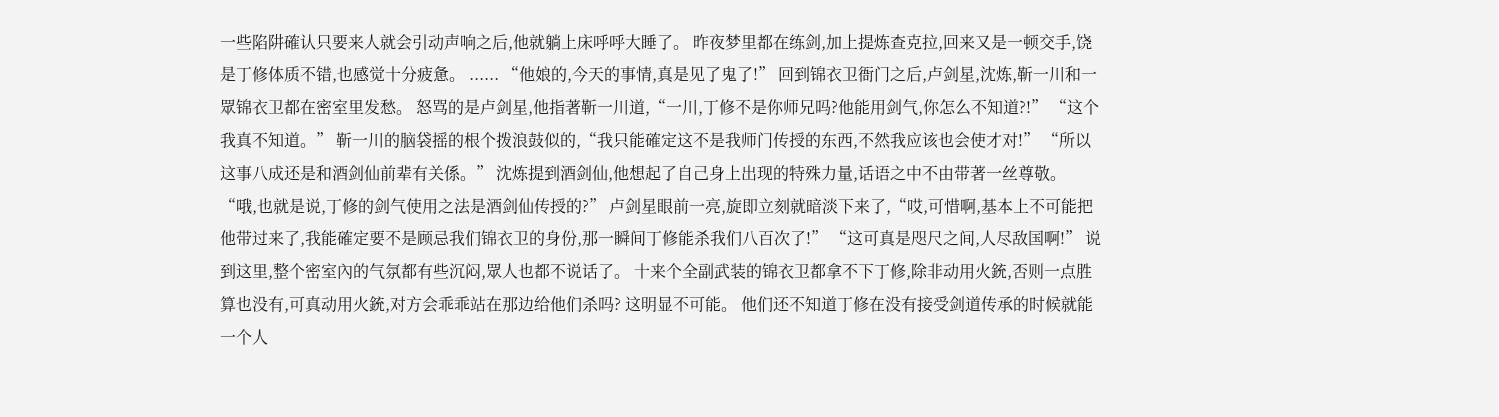一些陷阱確认只要来人就会引动声响之后,他就躺上床呼呼大睡了。 昨夜梦里都在练剑,加上提炼查克拉,回来又是一顿交手,饶是丁修体质不错,也感觉十分疲惫。 ...... “他娘的,今天的事情,真是见了鬼了!” 回到锦衣卫衙门之后,卢剑星,沈炼,靳一川和一眾锦衣卫都在密室里发愁。 怒骂的是卢剑星,他指著靳一川道,“一川,丁修不是你师兄吗?他能用剑气,你怎么不知道?!” “这个我真不知道。” 靳一川的脑袋摇的根个拨浪鼓似的,“我只能確定这不是我师门传授的东西,不然我应该也会使才对!” “所以这事八成还是和酒剑仙前辈有关係。” 沈炼提到酒剑仙,他想起了自己身上出现的特殊力量,话语之中不由带著一丝尊敬。 “哦,也就是说,丁修的剑气使用之法是酒剑仙传授的?” 卢剑星眼前一亮,旋即立刻就暗淡下来了,“哎,可惜啊,基本上不可能把他带过来了,我能確定要不是顾忌我们锦衣卫的身份,那一瞬间丁修能杀我们八百次了!” “这可真是咫尺之间,人尽敌国啊!” 说到这里,整个密室內的气氛都有些沉闷,眾人也都不说话了。 十来个全副武装的锦衣卫都拿不下丁修,除非动用火銃,否则一点胜算也没有,可真动用火銃,对方会乖乖站在那边给他们杀吗? 这明显不可能。 他们还不知道丁修在没有接受剑道传承的时候就能一个人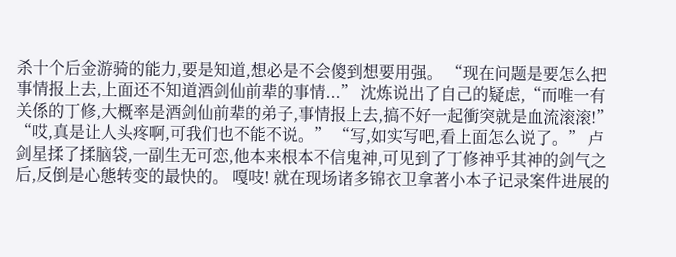杀十个后金游骑的能力,要是知道,想必是不会傻到想要用强。 “现在问题是要怎么把事情报上去,上面还不知道酒剑仙前辈的事情...” 沈炼说出了自己的疑虑,“而唯一有关係的丁修,大概率是酒剑仙前辈的弟子,事情报上去,搞不好一起衝突就是血流滚滚!” “哎,真是让人头疼啊,可我们也不能不说。” “写,如实写吧,看上面怎么说了。” 卢剑星揉了揉脑袋,一副生无可恋,他本来根本不信鬼神,可见到了丁修神乎其神的剑气之后,反倒是心態转变的最快的。 嘎吱! 就在现场诸多锦衣卫拿著小本子记录案件进展的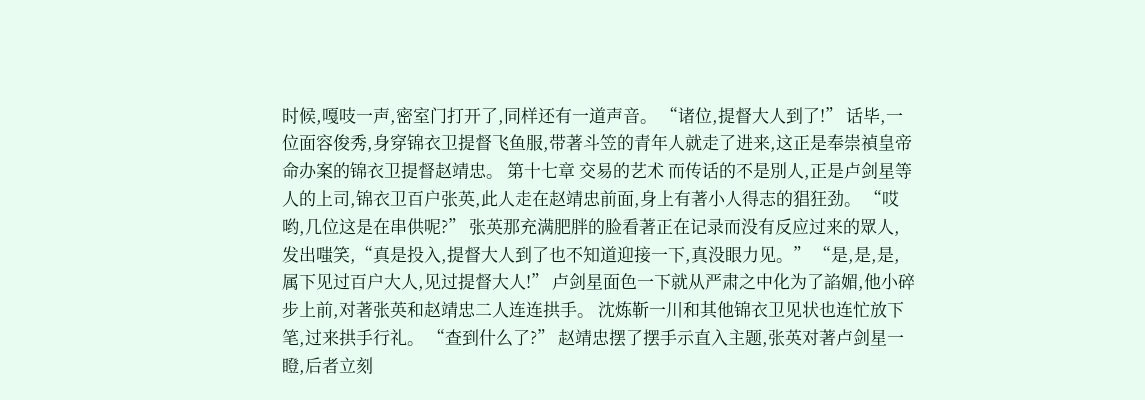时候,嘎吱一声,密室门打开了,同样还有一道声音。 “诸位,提督大人到了!” 话毕,一位面容俊秀,身穿锦衣卫提督飞鱼服,带著斗笠的青年人就走了进来,这正是奉崇禎皇帝命办案的锦衣卫提督赵靖忠。 第十七章 交易的艺术 而传话的不是別人,正是卢剑星等人的上司,锦衣卫百户张英,此人走在赵靖忠前面,身上有著小人得志的猖狂劲。 “哎哟,几位这是在串供呢?” 张英那充满肥胖的脸看著正在记录而没有反应过来的眾人,发出嗤笑,“真是投入,提督大人到了也不知道迎接一下,真没眼力见。” “是,是,是,属下见过百户大人,见过提督大人!” 卢剑星面色一下就从严肃之中化为了諂媚,他小碎步上前,对著张英和赵靖忠二人连连拱手。 沈炼靳一川和其他锦衣卫见状也连忙放下笔,过来拱手行礼。 “查到什么了?” 赵靖忠摆了摆手示直入主题,张英对著卢剑星一瞪,后者立刻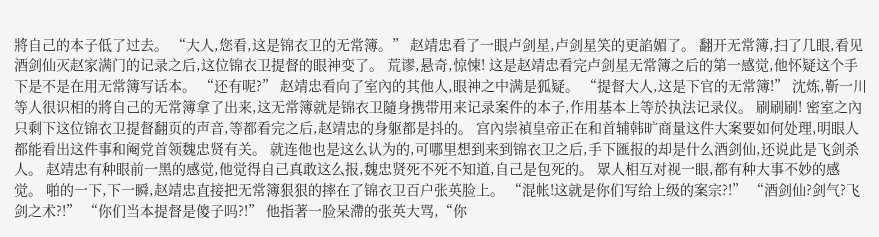將自己的本子低了过去。 “大人,您看,这是锦衣卫的无常簿。” 赵靖忠看了一眼卢剑星,卢剑星笑的更諂媚了。 翻开无常簿,扫了几眼,看见酒剑仙灭赵家满门的记录之后,这位锦衣卫提督的眼神变了。 荒谬,悬奇,惊悚! 这是赵靖忠看完卢剑星无常簿之后的第一感觉,他怀疑这个手下是不是在用无常簿写话本。 “还有呢?” 赵靖忠看向了室內的其他人,眼神之中满是狐疑。 “提督大人,这是下官的无常簿!” 沈炼,靳一川等人很识相的將自己的无常簿拿了出来,这无常簿就是锦衣卫隨身携带用来记录案件的本子,作用基本上等於执法记录仪。 刷刷刷! 密室之內只剩下这位锦衣卫提督翻页的声音,等都看完之后,赵靖忠的身躯都是抖的。 宫內崇禎皇帝正在和首辅韩旷商量这件大案要如何处理,明眼人都能看出这件事和阉党首领魏忠贤有关。 就连他也是这么认为的,可哪里想到来到锦衣卫之后,手下匯报的却是什么酒剑仙,还说此是飞剑杀人。 赵靖忠有种眼前一黑的感觉,他觉得自己真敢这么报,魏忠贤死不死不知道,自己是包死的。 眾人相互对视一眼,都有种大事不妙的感觉。 啪的一下,下一瞬,赵靖忠直接把无常簿狠狠的摔在了锦衣卫百户张英脸上。 “混帐!这就是你们写给上级的案宗?!” “酒剑仙?剑气?飞剑之术?!” “你们当本提督是傻子吗?!” 他指著一脸呆滯的张英大骂,“你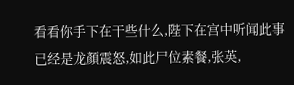看看你手下在干些什么,陛下在宫中听闻此事已经是龙顏震怒,如此尸位素餐,张英,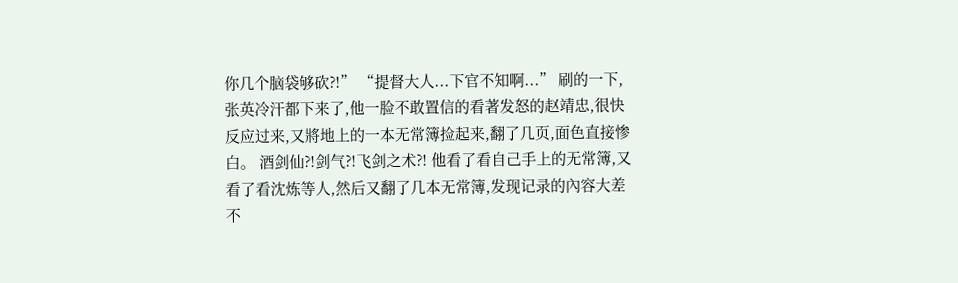你几个脑袋够砍?!” “提督大人...下官不知啊...” 刷的一下,张英冷汗都下来了,他一脸不敢置信的看著发怒的赵靖忠,很快反应过来,又將地上的一本无常簿捡起来,翻了几页,面色直接惨白。 酒剑仙?!剑气?!飞剑之术?! 他看了看自己手上的无常簿,又看了看沈炼等人,然后又翻了几本无常簿,发现记录的內容大差不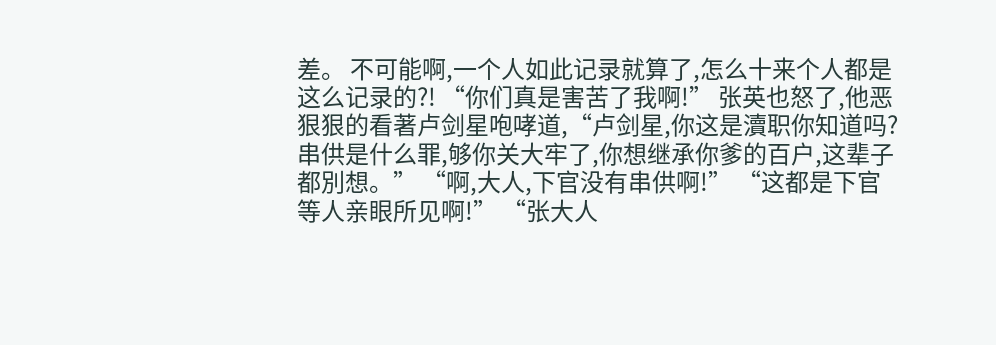差。 不可能啊,一个人如此记录就算了,怎么十来个人都是这么记录的?! “你们真是害苦了我啊!” 张英也怒了,他恶狠狠的看著卢剑星咆哮道,“卢剑星,你这是瀆职你知道吗?串供是什么罪,够你关大牢了,你想继承你爹的百户,这辈子都別想。” “啊,大人,下官没有串供啊!” “这都是下官等人亲眼所见啊!” “张大人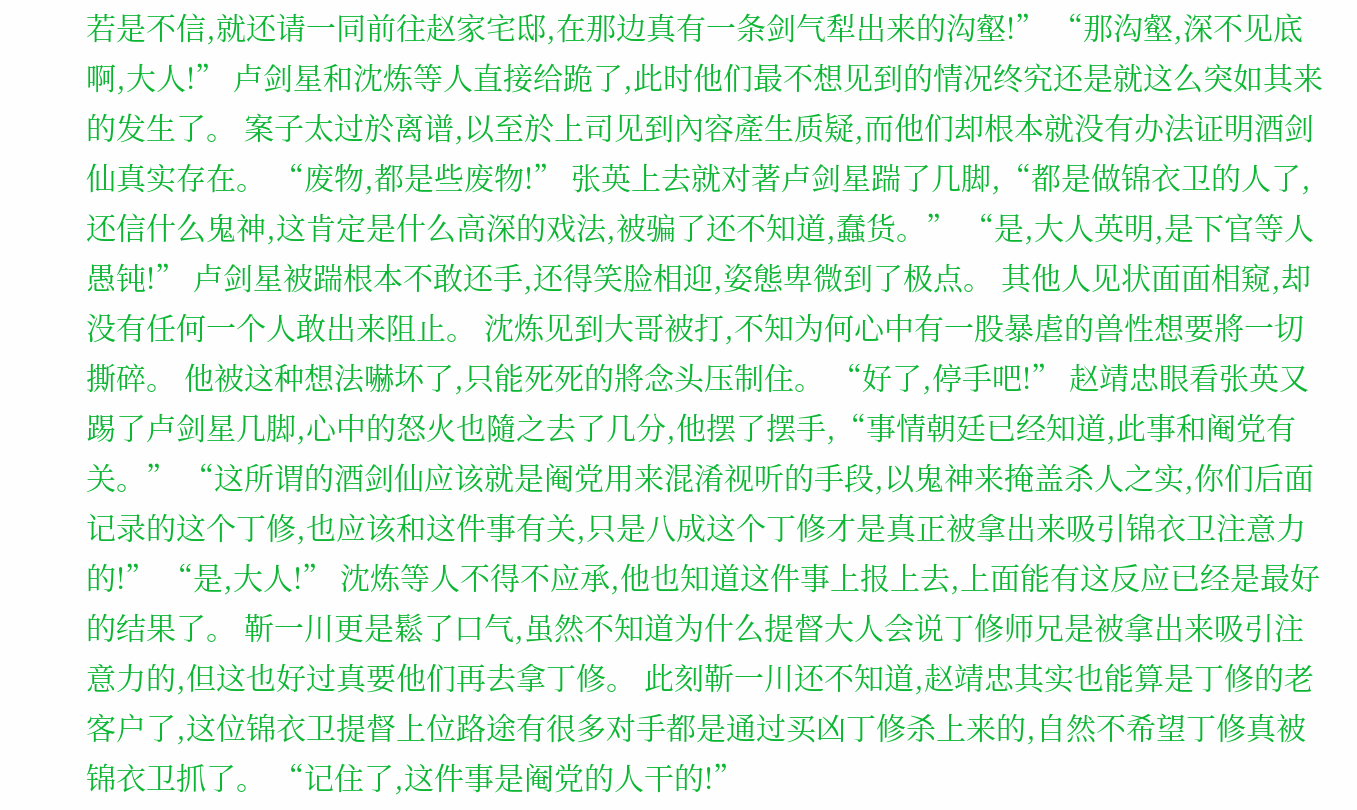若是不信,就还请一同前往赵家宅邸,在那边真有一条剑气犁出来的沟壑!” “那沟壑,深不见底啊,大人!” 卢剑星和沈炼等人直接给跪了,此时他们最不想见到的情况终究还是就这么突如其来的发生了。 案子太过於离谱,以至於上司见到內容產生质疑,而他们却根本就没有办法证明酒剑仙真实存在。 “废物,都是些废物!” 张英上去就对著卢剑星踹了几脚,“都是做锦衣卫的人了,还信什么鬼神,这肯定是什么高深的戏法,被骗了还不知道,蠢货。” “是,大人英明,是下官等人愚钝!” 卢剑星被踹根本不敢还手,还得笑脸相迎,姿態卑微到了极点。 其他人见状面面相窥,却没有任何一个人敢出来阻止。 沈炼见到大哥被打,不知为何心中有一股暴虐的兽性想要將一切撕碎。 他被这种想法嚇坏了,只能死死的將念头压制住。 “好了,停手吧!” 赵靖忠眼看张英又踢了卢剑星几脚,心中的怒火也隨之去了几分,他摆了摆手,“事情朝廷已经知道,此事和阉党有关。” “这所谓的酒剑仙应该就是阉党用来混淆视听的手段,以鬼神来掩盖杀人之实,你们后面记录的这个丁修,也应该和这件事有关,只是八成这个丁修才是真正被拿出来吸引锦衣卫注意力的!” “是,大人!” 沈炼等人不得不应承,他也知道这件事上报上去,上面能有这反应已经是最好的结果了。 靳一川更是鬆了口气,虽然不知道为什么提督大人会说丁修师兄是被拿出来吸引注意力的,但这也好过真要他们再去拿丁修。 此刻靳一川还不知道,赵靖忠其实也能算是丁修的老客户了,这位锦衣卫提督上位路途有很多对手都是通过买凶丁修杀上来的,自然不希望丁修真被锦衣卫抓了。 “记住了,这件事是阉党的人干的!”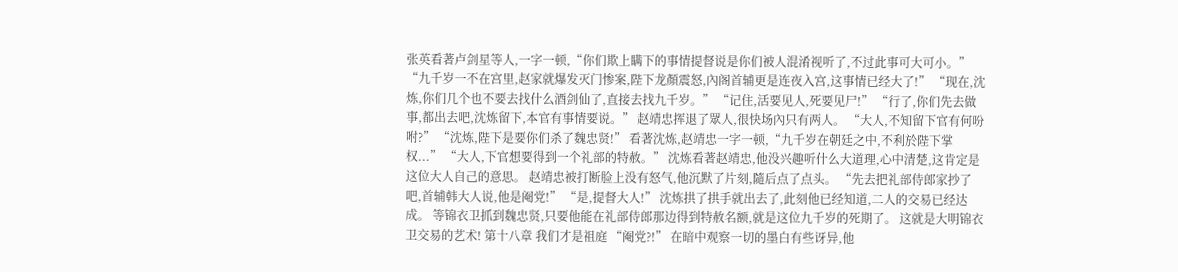张英看著卢剑星等人,一字一顿,“你们欺上瞒下的事情提督说是你们被人混淆视听了,不过此事可大可小。” “九千岁一不在宫里,赵家就爆发灭门惨案,陛下龙顏震怒,內阁首辅更是连夜入宫,这事情已经大了!” “现在,沈炼,你们几个也不要去找什么酒剑仙了,直接去找九千岁。” “记住,活要见人,死要见尸!” “行了,你们先去做事,都出去吧,沈炼留下,本官有事情要说。” 赵靖忠挥退了眾人,很快场內只有两人。 “大人,不知留下官有何吩咐?” “沈炼,陛下是要你们杀了魏忠贤!” 看著沈炼,赵靖忠一字一顿,“九千岁在朝廷之中,不利於陛下掌权...” “大人,下官想要得到一个礼部的特赦。” 沈炼看著赵靖忠,他没兴趣听什么大道理,心中清楚,这肯定是这位大人自己的意思。 赵靖忠被打断脸上没有怒气,他沉默了片刻,隨后点了点头。 “先去把礼部侍郎家抄了吧,首辅韩大人说,他是阉党!” “是,提督大人!” 沈炼拱了拱手就出去了,此刻他已经知道,二人的交易已经达成。 等锦衣卫抓到魏忠贤,只要他能在礼部侍郎那边得到特赦名额,就是这位九千岁的死期了。 这就是大明锦衣卫交易的艺术! 第十八章 我们才是祖庭 “阉党?!” 在暗中观察一切的墨白有些讶异,他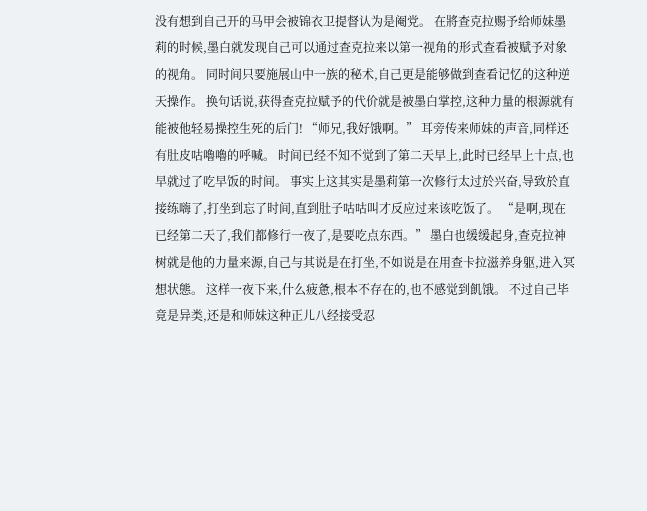没有想到自己开的马甲会被锦衣卫提督认为是阉党。 在將查克拉赐予给师妹墨莉的时候,墨白就发现自己可以通过查克拉来以第一视角的形式查看被赋予对象的视角。 同时间只要施展山中一族的秘术,自己更是能够做到查看记忆的这种逆天操作。 换句话说,获得查克拉赋予的代价就是被墨白掌控,这种力量的根源就有能被他轻易操控生死的后门! “师兄,我好饿啊。” 耳旁传来师妹的声音,同样还有肚皮咕嚕嚕的呼喊。 时间已经不知不觉到了第二天早上,此时已经早上十点,也早就过了吃早饭的时间。 事实上这其实是墨莉第一次修行太过於兴奋,导致於直接练嗨了,打坐到忘了时间,直到肚子咕咕叫才反应过来该吃饭了。 “是啊,现在已经第二天了,我们都修行一夜了,是要吃点东西。” 墨白也缓缓起身,查克拉神树就是他的力量来源,自己与其说是在打坐,不如说是在用查卡拉滋养身躯,进入冥想状態。 这样一夜下来,什么疲惫,根本不存在的,也不感觉到飢饿。 不过自己毕竟是异类,还是和师妹这种正儿八经接受忍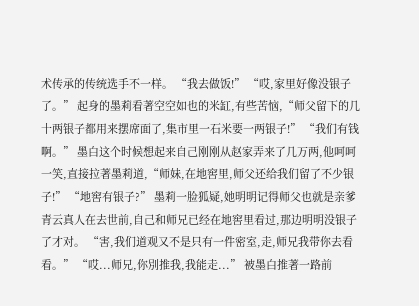术传承的传统选手不一样。 “我去做饭!” “哎,家里好像没银子了。” 起身的墨莉看著空空如也的米缸,有些苦恼,“师父留下的几十两银子都用来摆席面了,集市里一石米要一两银子!” “我们有钱啊。” 墨白这个时候想起来自己刚刚从赵家弄来了几万两,他呵呵一笑,直接拉著墨莉道,“师妹,在地窖里,师父还给我们留了不少银子!” “地窖有银子?” 墨莉一脸狐疑,她明明记得师父也就是亲爹青云真人在去世前,自己和师兄已经在地窖里看过,那边明明没银子了才对。 “害,我们道观又不是只有一件密室,走,师兄我带你去看看。” “哎...师兄,你別推我,我能走...” 被墨白推著一路前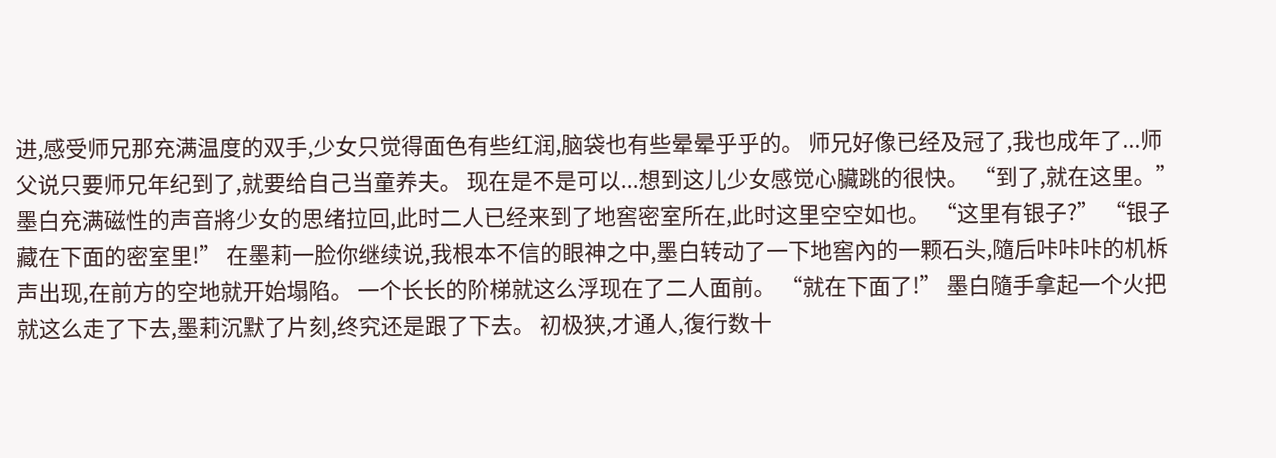进,感受师兄那充满温度的双手,少女只觉得面色有些红润,脑袋也有些晕晕乎乎的。 师兄好像已经及冠了,我也成年了...师父说只要师兄年纪到了,就要给自己当童养夫。 现在是不是可以...想到这儿少女感觉心臟跳的很快。 “到了,就在这里。” 墨白充满磁性的声音將少女的思绪拉回,此时二人已经来到了地窖密室所在,此时这里空空如也。 “这里有银子?” “银子藏在下面的密室里!” 在墨莉一脸你继续说,我根本不信的眼神之中,墨白转动了一下地窖內的一颗石头,隨后咔咔咔的机柝声出现,在前方的空地就开始塌陷。 一个长长的阶梯就这么浮现在了二人面前。 “就在下面了!” 墨白隨手拿起一个火把就这么走了下去,墨莉沉默了片刻,终究还是跟了下去。 初极狭,才通人,復行数十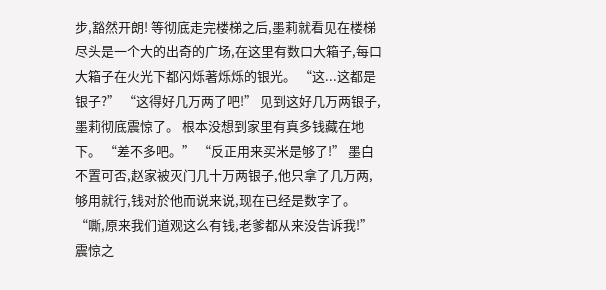步,豁然开朗! 等彻底走完楼梯之后,墨莉就看见在楼梯尽头是一个大的出奇的广场,在这里有数口大箱子,每口大箱子在火光下都闪烁著烁烁的银光。 “这...这都是银子?” “这得好几万两了吧!” 见到这好几万两银子,墨莉彻底震惊了。 根本没想到家里有真多钱藏在地下。 “差不多吧。” “反正用来买米是够了!” 墨白不置可否,赵家被灭门几十万两银子,他只拿了几万两,够用就行,钱对於他而说来说,现在已经是数字了。 “嘶,原来我们道观这么有钱,老爹都从来没告诉我!” 震惊之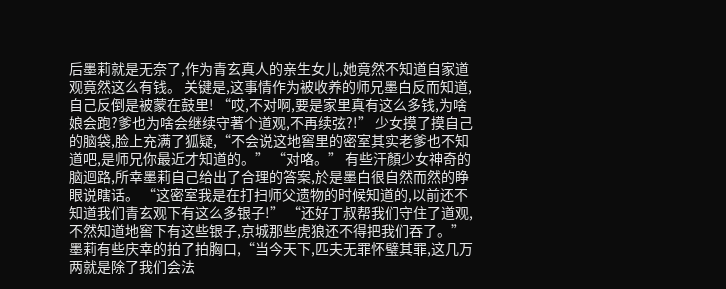后墨莉就是无奈了,作为青玄真人的亲生女儿,她竟然不知道自家道观竟然这么有钱。 关键是,这事情作为被收养的师兄墨白反而知道,自己反倒是被蒙在鼓里! “哎,不对啊,要是家里真有这么多钱,为啥娘会跑?爹也为啥会继续守著个道观,不再续弦?!” 少女摸了摸自己的脑袋,脸上充满了狐疑,“不会说这地窖里的密室其实老爹也不知道吧,是师兄你最近才知道的。” “对咯。” 有些汗顏少女神奇的脑迴路,所幸墨莉自己给出了合理的答案,於是墨白很自然而然的睁眼说瞎话。 “这密室我是在打扫师父遗物的时候知道的,以前还不知道我们青玄观下有这么多银子!” “还好丁叔帮我们守住了道观,不然知道地窖下有这些银子,京城那些虎狼还不得把我们吞了。” 墨莉有些庆幸的拍了拍胸口,“当今天下,匹夫无罪怀璧其罪,这几万两就是除了我们会法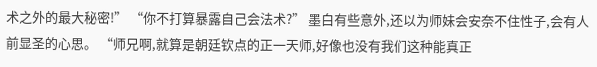术之外的最大秘密!” “你不打算暴露自己会法术?” 墨白有些意外,还以为师妹会安奈不住性子,会有人前显圣的心思。 “师兄啊,就算是朝廷钦点的正一天师,好像也没有我们这种能真正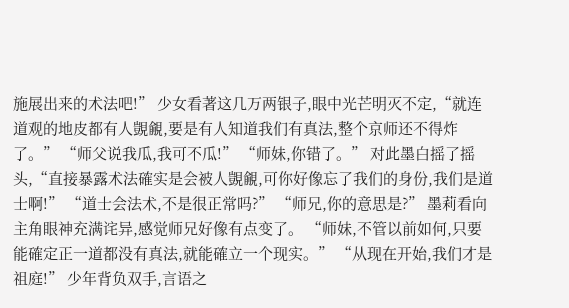施展出来的术法吧!” 少女看著这几万两银子,眼中光芒明灭不定,“就连道观的地皮都有人覬覦,要是有人知道我们有真法,整个京师还不得炸了。” “师父说我瓜,我可不瓜!” “师妹,你错了。” 对此墨白摇了摇头,“直接暴露术法確实是会被人覬覦,可你好像忘了我们的身份,我们是道士啊!” “道士会法术,不是很正常吗?” “师兄,你的意思是?” 墨莉看向主角眼神充满诧异,感觉师兄好像有点变了。 “师妹,不管以前如何,只要能確定正一道都没有真法,就能確立一个现实。” “从现在开始,我们才是祖庭!” 少年背负双手,言语之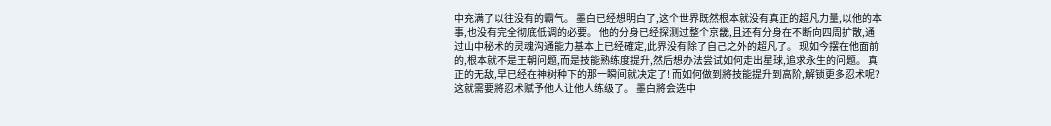中充满了以往没有的霸气。 墨白已经想明白了,这个世界既然根本就没有真正的超凡力量,以他的本事,也没有完全彻底低调的必要。 他的分身已经探测过整个京畿,且还有分身在不断向四周扩散,通过山中秘术的灵魂沟通能力基本上已经確定,此界没有除了自己之外的超凡了。 现如今摆在他面前的,根本就不是王朝问题,而是技能熟练度提升,然后想办法尝试如何走出星球,追求永生的问题。 真正的无敌,早已经在神树种下的那一瞬间就决定了! 而如何做到將技能提升到高阶,解锁更多忍术呢?这就需要將忍术赋予他人让他人练级了。 墨白將会选中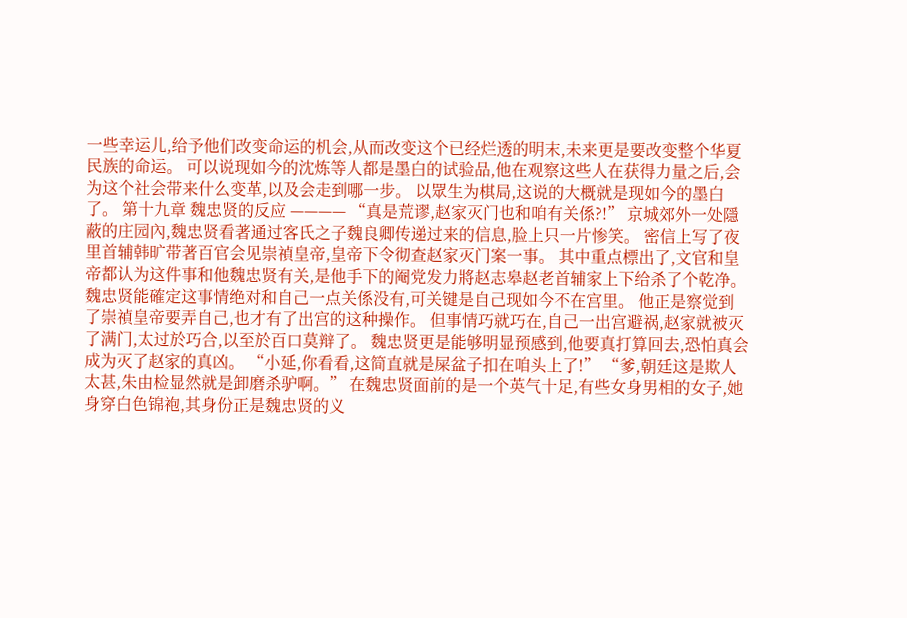一些幸运儿,给予他们改变命运的机会,从而改变这个已经烂透的明末,未来更是要改变整个华夏民族的命运。 可以说现如今的沈炼等人都是墨白的试验品,他在观察这些人在获得力量之后,会为这个社会带来什么变革,以及会走到哪一步。 以眾生为棋局,这说的大概就是现如今的墨白了。 第十九章 魏忠贤的反应 ———— “真是荒谬,赵家灭门也和咱有关係?!” 京城郊外一处隱蔽的庄园內,魏忠贤看著通过客氏之子魏良卿传递过来的信息,脸上只一片惨笑。 密信上写了夜里首辅韩旷带著百官会见崇禎皇帝,皇帝下令彻查赵家灭门案一事。 其中重点標出了,文官和皇帝都认为这件事和他魏忠贤有关,是他手下的阉党发力將赵志皋赵老首辅家上下给杀了个乾净。 魏忠贤能確定这事情绝对和自己一点关係没有,可关键是自己现如今不在宫里。 他正是察觉到了崇禎皇帝要弄自己,也才有了出宫的这种操作。 但事情巧就巧在,自己一出宫避祸,赵家就被灭了满门,太过於巧合,以至於百口莫辩了。 魏忠贤更是能够明显预感到,他要真打算回去,恐怕真会成为灭了赵家的真凶。 “小延,你看看,这简直就是屎盆子扣在咱头上了!” “爹,朝廷这是欺人太甚,朱由检显然就是卸磨杀驴啊。” 在魏忠贤面前的是一个英气十足,有些女身男相的女子,她身穿白色锦袍,其身份正是魏忠贤的义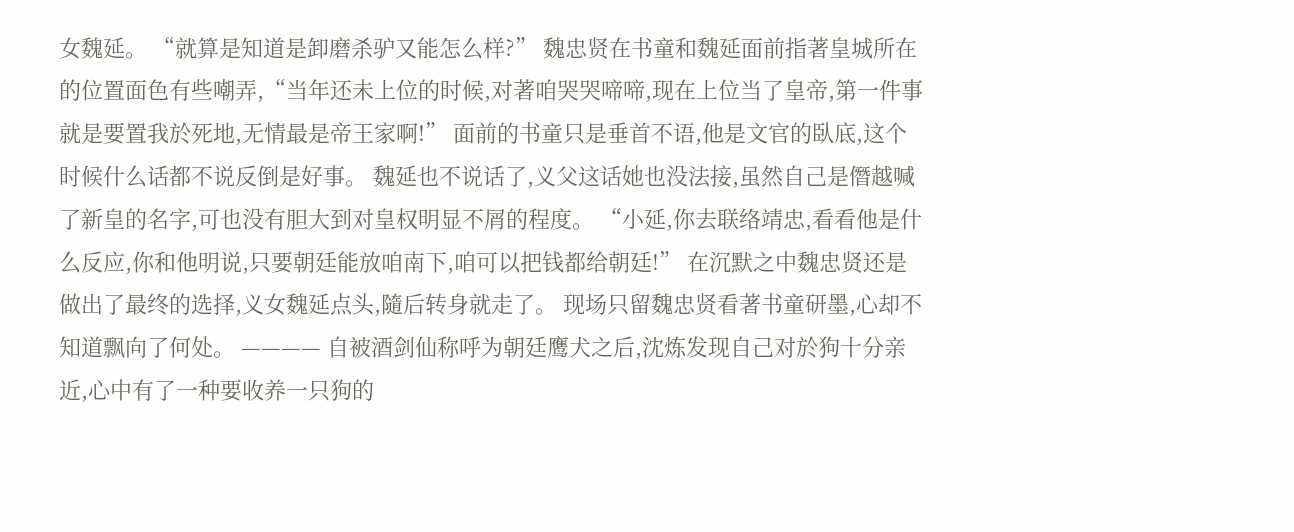女魏延。 “就算是知道是卸磨杀驴又能怎么样?” 魏忠贤在书童和魏延面前指著皇城所在的位置面色有些嘲弄,“当年还未上位的时候,对著咱哭哭啼啼,现在上位当了皇帝,第一件事就是要置我於死地,无情最是帝王家啊!” 面前的书童只是垂首不语,他是文官的臥底,这个时候什么话都不说反倒是好事。 魏延也不说话了,义父这话她也没法接,虽然自己是僭越喊了新皇的名字,可也没有胆大到对皇权明显不屑的程度。 “小延,你去联络靖忠,看看他是什么反应,你和他明说,只要朝廷能放咱南下,咱可以把钱都给朝廷!” 在沉默之中魏忠贤还是做出了最终的选择,义女魏延点头,隨后转身就走了。 现场只留魏忠贤看著书童研墨,心却不知道飘向了何处。 ———— 自被酒剑仙称呼为朝廷鹰犬之后,沈炼发现自己对於狗十分亲近,心中有了一种要收养一只狗的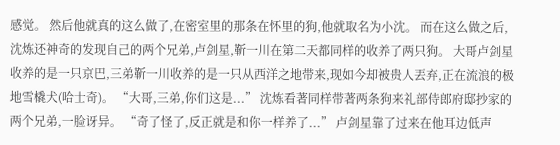感觉。 然后他就真的这么做了,在密室里的那条在怀里的狗,他就取名为小沈。 而在这么做之后,沈炼还神奇的发现自己的两个兄弟,卢剑星,靳一川在第二天都同样的收养了两只狗。 大哥卢剑星收养的是一只京巴,三弟靳一川收养的是一只从西洋之地带来,现如今却被贵人丟弃,正在流浪的极地雪橇犬(哈士奇)。 “大哥,三弟,你们这是...” 沈炼看著同样带著两条狗来礼部侍郎府邸抄家的两个兄弟,一脸讶异。 “奇了怪了,反正就是和你一样养了...” 卢剑星靠了过来在他耳边低声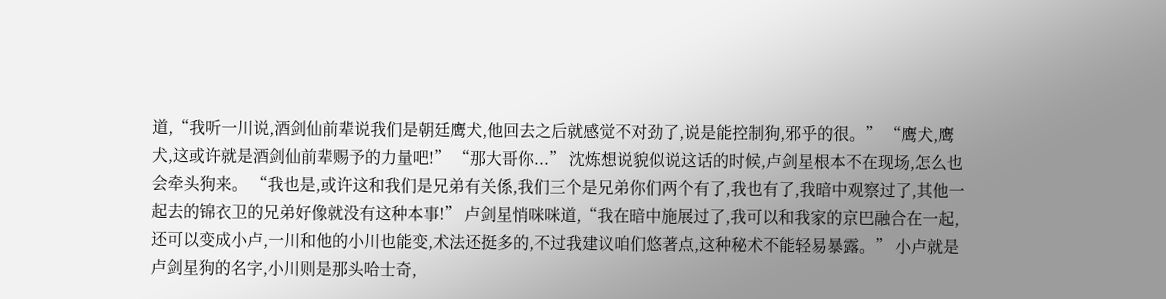道,“我听一川说,酒剑仙前辈说我们是朝廷鹰犬,他回去之后就感觉不对劲了,说是能控制狗,邪乎的很。” “鹰犬,鹰犬,这或许就是酒剑仙前辈赐予的力量吧!” “那大哥你...” 沈炼想说貌似说这话的时候,卢剑星根本不在现场,怎么也会牵头狗来。 “我也是,或许这和我们是兄弟有关係,我们三个是兄弟你们两个有了,我也有了,我暗中观察过了,其他一起去的锦衣卫的兄弟好像就没有这种本事!” 卢剑星悄咪咪道,“我在暗中施展过了,我可以和我家的京巴融合在一起,还可以变成小卢,一川和他的小川也能变,术法还挺多的,不过我建议咱们悠著点,这种秘术不能轻易暴露。” 小卢就是卢剑星狗的名字,小川则是那头哈士奇,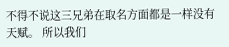不得不说这三兄弟在取名方面都是一样没有天赋。 所以我们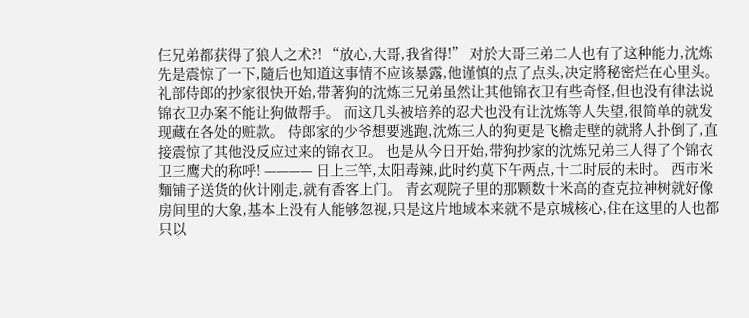仨兄弟都获得了狼人之术?! “放心,大哥,我省得!” 对於大哥三弟二人也有了这种能力,沈炼先是震惊了一下,隨后也知道这事情不应该暴露,他谨慎的点了点头,决定將秘密烂在心里头。 礼部侍郎的抄家很快开始,带著狗的沈炼三兄弟虽然让其他锦衣卫有些奇怪,但也没有律法说锦衣卫办案不能让狗做帮手。 而这几头被培养的忍犬也没有让沈炼等人失望,很简单的就发现藏在各处的赃款。 侍郎家的少爷想要逃跑,沈炼三人的狗更是飞檐走壁的就將人扑倒了,直接震惊了其他没反应过来的锦衣卫。 也是从今日开始,带狗抄家的沈炼兄弟三人得了个锦衣卫三鹰犬的称呼! ———— 日上三竿,太阳毒辣,此时约莫下午两点,十二时辰的未时。 西市米麵铺子送货的伙计刚走,就有香客上门。 青玄观院子里的那颗数十米高的查克拉神树就好像房间里的大象,基本上没有人能够忽视,只是这片地域本来就不是京城核心,住在这里的人也都只以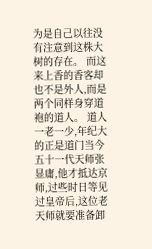为是自己以往没有注意到这株大树的存在。 而这来上香的香客却也不是外人,而是两个同样身穿道袍的道人。 道人一老一少,年纪大的正是道门当今五十一代天师张显庸,他才抵达京师,过些时日等见过皇帝后,这位老天师就要准备卸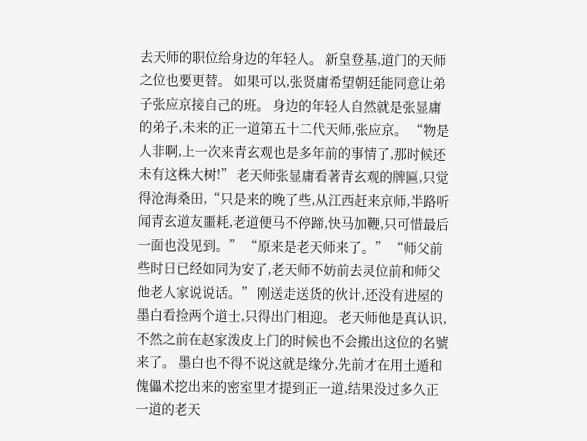去天师的职位给身边的年轻人。 新皇登基,道门的天师之位也要更替。 如果可以,张贤庸希望朝廷能同意让弟子张应京接自己的班。 身边的年轻人自然就是张显庸的弟子,未来的正一道第五十二代天师,张应京。 “物是人非啊,上一次来青玄观也是多年前的事情了,那时候还未有这株大树!” 老天师张显庸看著青玄观的牌匾,只觉得沧海桑田,“只是来的晚了些,从江西赶来京师,半路听闻青玄道友噩耗,老道便马不停蹄,快马加鞭,只可惜最后一面也没见到。” “原来是老天师来了。” “师父前些时日已经如同为安了,老天师不妨前去灵位前和师父他老人家说说话。” 刚送走送货的伙计,还没有进屋的墨白看捡两个道士,只得出门相迎。 老天师他是真认识,不然之前在赵家泼皮上门的时候也不会搬出这位的名號来了。 墨白也不得不说这就是缘分,先前才在用土遁和傀儡术挖出来的密室里才提到正一道,结果没过多久正一道的老天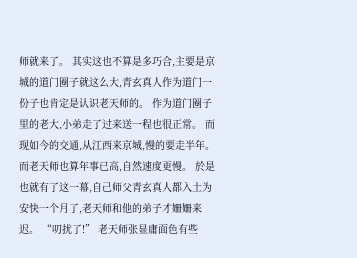师就来了。 其实这也不算是多巧合,主要是京城的道门圈子就这么大,青玄真人作为道门一份子也肯定是认识老天师的。 作为道门圈子里的老大,小弟走了过来送一程也很正常。 而现如今的交通,从江西来京城,慢的要走半年。 而老天师也算年事已高,自然速度更慢。 於是也就有了这一幕,自己师父青玄真人都入土为安快一个月了,老天师和他的弟子才姍姍来迟。 “叨扰了!” 老天师张显庸面色有些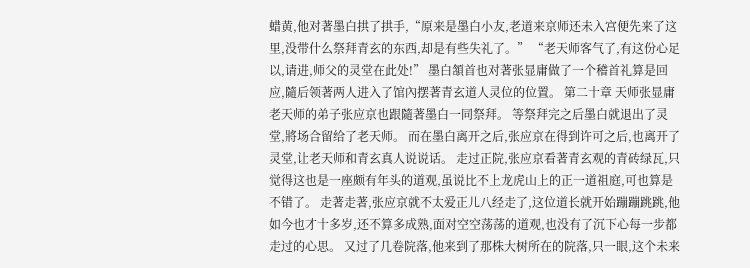蜡黄,他对著墨白拱了拱手,“原来是墨白小友,老道来京师还未入宫便先来了这里,没带什么祭拜青玄的东西,却是有些失礼了。” “老天师客气了,有这份心足以,请进,师父的灵堂在此处!” 墨白頷首也对著张显庸做了一个稽首礼算是回应,隨后领著两人进入了馆內摆著青玄道人灵位的位置。 第二十章 天师张显庸 老天师的弟子张应京也跟隨著墨白一同祭拜。 等祭拜完之后墨白就退出了灵堂,將场合留给了老天师。 而在墨白离开之后,张应京在得到许可之后,也离开了灵堂,让老天师和青玄真人说说话。 走过正院,张应京看著青玄观的青砖绿瓦,只觉得这也是一座颇有年头的道观,虽说比不上龙虎山上的正一道祖庭,可也算是不错了。 走著走著,张应京就不太爱正儿八经走了,这位道长就开始蹦蹦跳跳,他如今也才十多岁,还不算多成熟,面对空空荡荡的道观,也没有了沉下心每一步都走过的心思。 又过了几卷院落,他来到了那株大树所在的院落,只一眼,这个未来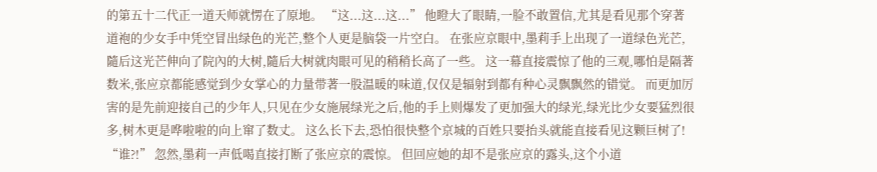的第五十二代正一道天师就愣在了原地。 “这...这...这...” 他瞪大了眼睛,一脸不敢置信,尤其是看见那个穿著道袍的少女手中凭空冒出绿色的光芒,整个人更是脑袋一片空白。 在张应京眼中,墨莉手上出现了一道绿色光芒,隨后这光芒伸向了院內的大树,隨后大树就肉眼可见的稍稍长高了一些。 这一幕直接震惊了他的三观,哪怕是隔著数米,张应京都能感觉到少女掌心的力量带著一股温暖的味道,仅仅是辐射到都有种心灵飘飘然的错觉。 而更加厉害的是先前迎接自己的少年人,只见在少女施展绿光之后,他的手上则爆发了更加强大的绿光,绿光比少女要猛烈很多,树木更是哗啦啦的向上窜了数丈。 这么长下去,恐怕很快整个京城的百姓只要抬头就能直接看见这颗巨树了! “谁?!” 忽然,墨莉一声低喝直接打断了张应京的震惊。 但回应她的却不是张应京的露头,这个小道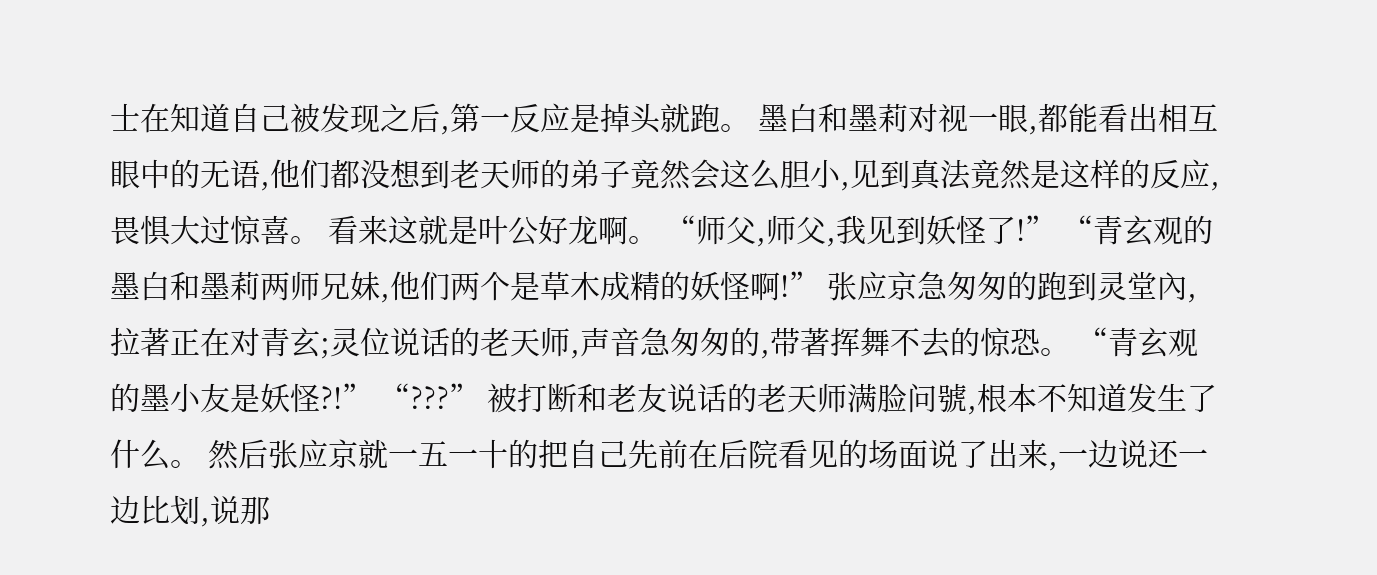士在知道自己被发现之后,第一反应是掉头就跑。 墨白和墨莉对视一眼,都能看出相互眼中的无语,他们都没想到老天师的弟子竟然会这么胆小,见到真法竟然是这样的反应,畏惧大过惊喜。 看来这就是叶公好龙啊。 “师父,师父,我见到妖怪了!” “青玄观的墨白和墨莉两师兄妹,他们两个是草木成精的妖怪啊!” 张应京急匆匆的跑到灵堂內,拉著正在对青玄;灵位说话的老天师,声音急匆匆的,带著挥舞不去的惊恐。 “青玄观的墨小友是妖怪?!” “???” 被打断和老友说话的老天师满脸问號,根本不知道发生了什么。 然后张应京就一五一十的把自己先前在后院看见的场面说了出来,一边说还一边比划,说那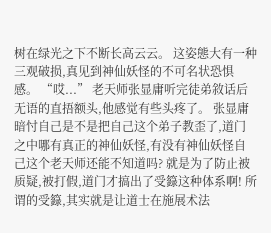树在绿光之下不断长高云云。 这姿態大有一种三观破损,真见到神仙妖怪的不可名状恐惧感。 “哎...” 老天师张显庸听完徒弟敘话后无语的直捂额头,他感觉有些头疼了。 张显庸暗忖自己是不是把自己这个弟子教歪了,道门之中哪有真正的神仙妖怪,有没有神仙妖怪自己这个老天师还能不知道吗? 就是为了防止被质疑,被打假,道门才搞出了受籙这种体系啊! 所谓的受籙,其实就是让道士在施展术法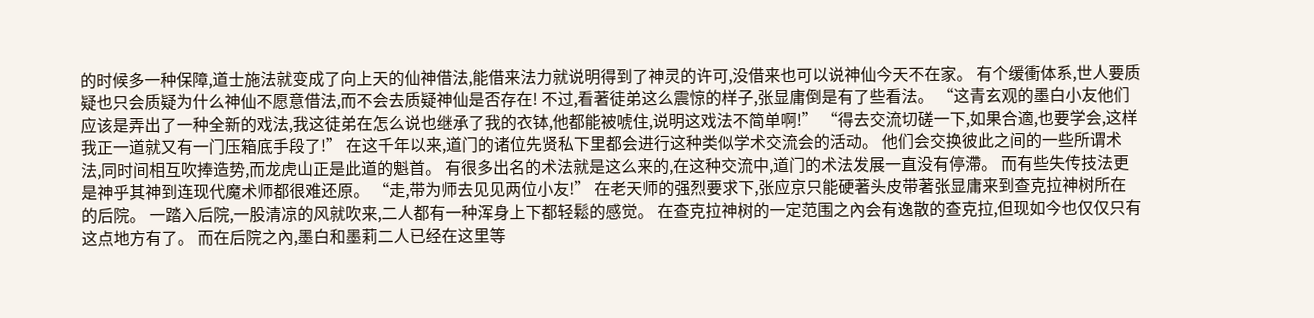的时候多一种保障,道士施法就变成了向上天的仙神借法,能借来法力就说明得到了神灵的许可,没借来也可以说神仙今天不在家。 有个缓衝体系,世人要质疑也只会质疑为什么神仙不愿意借法,而不会去质疑神仙是否存在! 不过,看著徒弟这么震惊的样子,张显庸倒是有了些看法。 “这青玄观的墨白小友他们应该是弄出了一种全新的戏法,我这徒弟在怎么说也继承了我的衣钵,他都能被唬住,说明这戏法不简单啊!” “得去交流切磋一下,如果合適,也要学会,这样我正一道就又有一门压箱底手段了!” 在这千年以来,道门的诸位先贤私下里都会进行这种类似学术交流会的活动。 他们会交换彼此之间的一些所谓术法,同时间相互吹捧造势,而龙虎山正是此道的魁首。 有很多出名的术法就是这么来的,在这种交流中,道门的术法发展一直没有停滯。 而有些失传技法更是神乎其神到连现代魔术师都很难还原。 “走,带为师去见见两位小友!” 在老天师的强烈要求下,张应京只能硬著头皮带著张显庸来到查克拉神树所在的后院。 一踏入后院,一股清凉的风就吹来,二人都有一种浑身上下都轻鬆的感觉。 在查克拉神树的一定范围之內会有逸散的查克拉,但现如今也仅仅只有这点地方有了。 而在后院之內,墨白和墨莉二人已经在这里等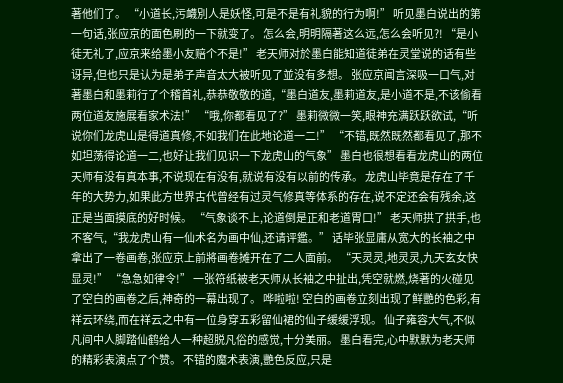著他们了。 “小道长,污衊別人是妖怪,可是不是有礼貌的行为啊!” 听见墨白说出的第一句话,张应京的面色刷的一下就变了。 怎么会,明明隔著这么远,怎么会听见?! “是小徒无礼了,应京来给墨小友赔个不是!” 老天师对於墨白能知道徒弟在灵堂说的话有些讶异,但也只是认为是弟子声音太大被听见了並没有多想。 张应京闻言深吸一口气,对著墨白和墨莉行了个稽首礼,恭恭敬敬的道,“墨白道友,墨莉道友,是小道不是,不该偷看两位道友施展看家术法!” “哦,你都看见了?” 墨莉微微一笑,眼神充满跃跃欲试,“听说你们龙虎山是得道真修,不如我们在此地论道一二!” “不错,既然既然都看见了,那不如坦荡得论道一二,也好让我们见识一下龙虎山的气象” 墨白也很想看看龙虎山的两位天师有没有真本事,不说现在有没有,就说有没有以前的传承。 龙虎山毕竟是存在了千年的大势力,如果此方世界古代曾经有过灵气修真等体系的存在,说不定还会有残余,这正是当面摸底的好时候。 “气象谈不上,论道倒是正和老道胃口!” 老天师拱了拱手,也不客气,“我龙虎山有一仙术名为画中仙,还请评鑑。” 话毕张显庸从宽大的长袖之中拿出了一卷画卷,张应京上前將画卷摊开在了二人面前。 “天灵灵,地灵灵,九天玄女快显灵!” “急急如律令!” 一张符纸被老天师从长袖之中扯出,凭空就燃,烧著的火碰见了空白的画卷之后,神奇的一幕出现了。 哗啦啦! 空白的画卷立刻出现了鲜艷的色彩,有祥云环绕,而在祥云之中有一位身穿五彩留仙裙的仙子缓缓浮现。 仙子雍容大气,不似凡间中人脚踏仙鹤给人一种超脱凡俗的感觉,十分美丽。 墨白看完,心中默默为老天师的精彩表演点了个赞。 不错的魔术表演,艷色反应,只是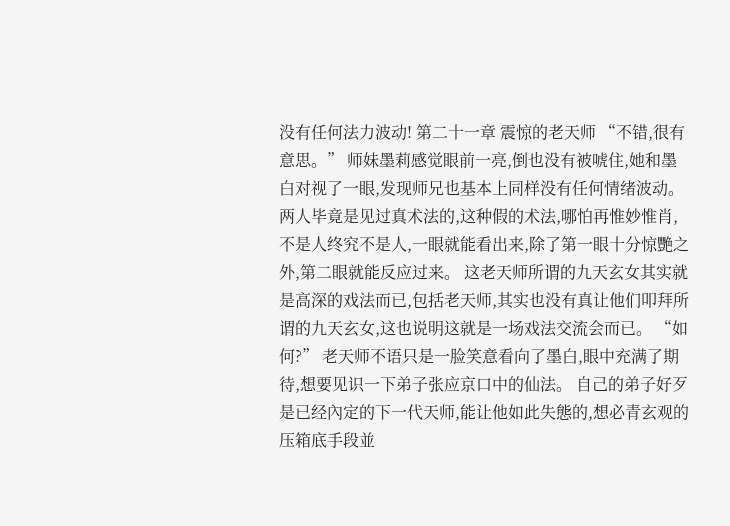没有任何法力波动! 第二十一章 震惊的老天师 “不错,很有意思。” 师妹墨莉感觉眼前一亮,倒也没有被唬住,她和墨白对视了一眼,发现师兄也基本上同样没有任何情绪波动。 两人毕竟是见过真术法的,这种假的术法,哪怕再惟妙惟肖,不是人终究不是人,一眼就能看出来,除了第一眼十分惊艷之外,第二眼就能反应过来。 这老天师所谓的九天玄女其实就是高深的戏法而已,包括老天师,其实也没有真让他们叩拜所谓的九天玄女,这也说明这就是一场戏法交流会而已。 “如何?” 老天师不语只是一脸笑意看向了墨白,眼中充满了期待,想要见识一下弟子张应京口中的仙法。 自己的弟子好歹是已经內定的下一代天师,能让他如此失態的,想必青玄观的压箱底手段並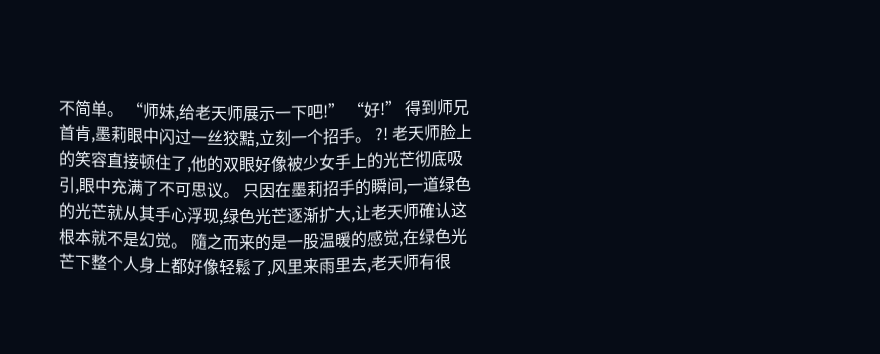不简单。 “师妹,给老天师展示一下吧!” “好!” 得到师兄首肯,墨莉眼中闪过一丝狡黠,立刻一个招手。 ?! 老天师脸上的笑容直接顿住了,他的双眼好像被少女手上的光芒彻底吸引,眼中充满了不可思议。 只因在墨莉招手的瞬间,一道绿色的光芒就从其手心浮现,绿色光芒逐渐扩大,让老天师確认这根本就不是幻觉。 隨之而来的是一股温暖的感觉,在绿色光芒下整个人身上都好像轻鬆了,风里来雨里去,老天师有很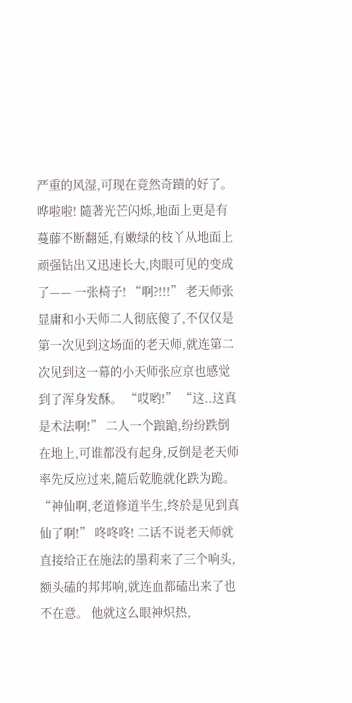严重的风湿,可现在竟然奇蹟的好了。 哗啦啦! 隨著光芒闪烁,地面上更是有蔓藤不断翻延,有嫩绿的枝丫从地面上顽强钻出又迅速长大,肉眼可见的变成了—— 一张椅子! “啊?!!!” 老天师张显庸和小天师二人彻底傻了,不仅仅是第一次见到这场面的老天师,就连第二次见到这一幕的小天师张应京也感觉到了浑身发酥。 “哎哟!” “这..这真是术法啊!” 二人一个踉蹌,纷纷跌倒在地上,可谁都没有起身,反倒是老天师率先反应过来,隨后乾脆就化跌为跪。 “神仙啊,老道修道半生,终於是见到真仙了啊!” 咚咚咚! 二话不说老天师就直接给正在施法的墨莉来了三个响头,额头磕的邦邦响,就连血都磕出来了也不在意。 他就这么眼神炽热,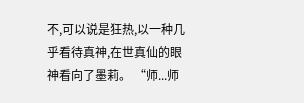不,可以说是狂热,以一种几乎看待真神,在世真仙的眼神看向了墨莉。 “师...师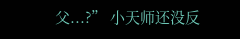父...?” 小天师还没反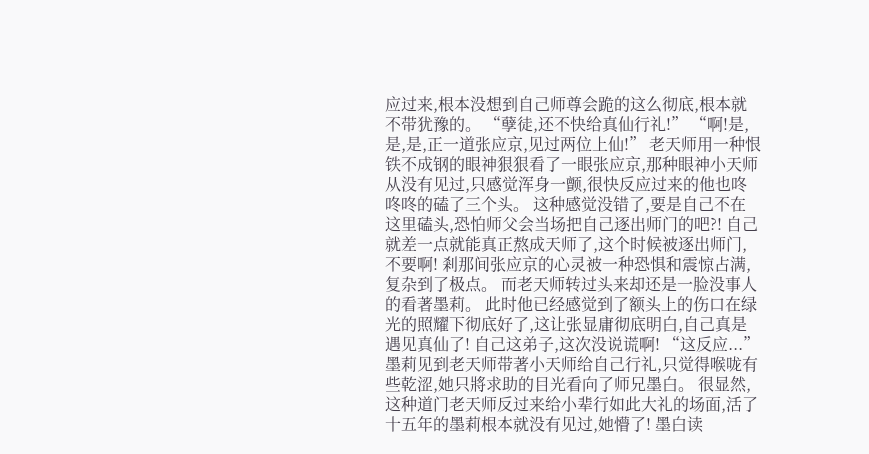应过来,根本没想到自己师尊会跪的这么彻底,根本就不带犹豫的。 “孽徒,还不快给真仙行礼!” “啊!是,是,是,正一道张应京,见过两位上仙!” 老天师用一种恨铁不成钢的眼神狠狠看了一眼张应京,那种眼神小天师从没有见过,只感觉浑身一颤,很快反应过来的他也咚咚咚的磕了三个头。 这种感觉没错了,要是自己不在这里磕头,恐怕师父会当场把自己逐出师门的吧?! 自己就差一点就能真正熬成天师了,这个时候被逐出师门,不要啊! 剎那间张应京的心灵被一种恐惧和震惊占满,复杂到了极点。 而老天师转过头来却还是一脸没事人的看著墨莉。 此时他已经感觉到了额头上的伤口在绿光的照耀下彻底好了,这让张显庸彻底明白,自己真是遇见真仙了! 自己这弟子,这次没说谎啊! “这反应...” 墨莉见到老天师带著小天师给自己行礼,只觉得喉咙有些乾涩,她只將求助的目光看向了师兄墨白。 很显然,这种道门老天师反过来给小辈行如此大礼的场面,活了十五年的墨莉根本就没有见过,她懵了! 墨白读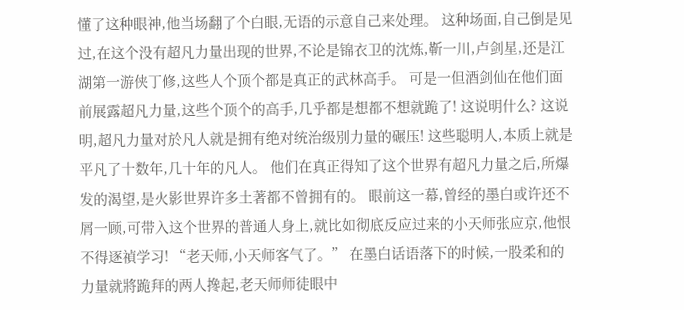懂了这种眼神,他当场翻了个白眼,无语的示意自己来处理。 这种场面,自己倒是见过,在这个没有超凡力量出现的世界,不论是锦衣卫的沈炼,靳一川,卢剑星,还是江湖第一游侠丁修,这些人个顶个都是真正的武林高手。 可是一但酒剑仙在他们面前展露超凡力量,这些个顶个的高手,几乎都是想都不想就跪了! 这说明什么? 这说明,超凡力量对於凡人就是拥有绝对统治级別力量的碾压! 这些聪明人,本质上就是平凡了十数年,几十年的凡人。 他们在真正得知了这个世界有超凡力量之后,所爆发的渴望,是火影世界许多土著都不曾拥有的。 眼前这一幕,曾经的墨白或许还不屑一顾,可带入这个世界的普通人身上,就比如彻底反应过来的小天师张应京,他恨不得逐禎学习! “老天师,小天师客气了。” 在墨白话语落下的时候,一股柔和的力量就將跪拜的两人搀起,老天师师徒眼中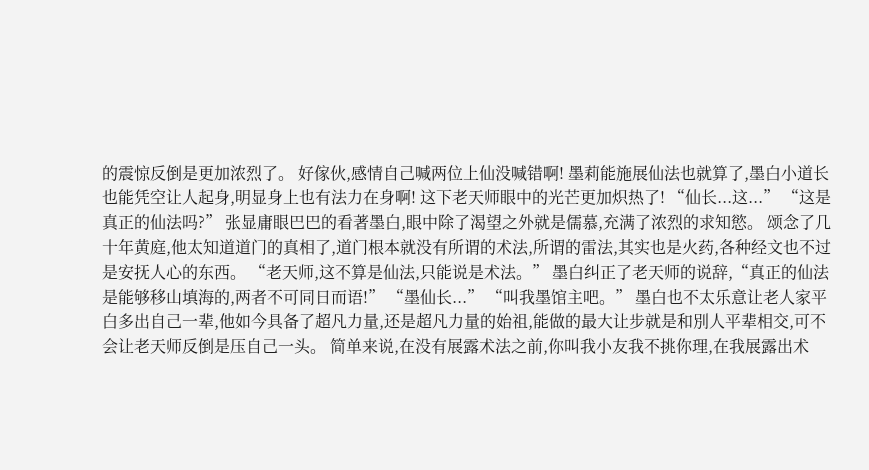的震惊反倒是更加浓烈了。 好傢伙,感情自己喊两位上仙没喊错啊! 墨莉能施展仙法也就算了,墨白小道长也能凭空让人起身,明显身上也有法力在身啊! 这下老天师眼中的光芒更加炽热了! “仙长...这...” “这是真正的仙法吗?” 张显庸眼巴巴的看著墨白,眼中除了渴望之外就是儒慕,充满了浓烈的求知慾。 颂念了几十年黄庭,他太知道道门的真相了,道门根本就没有所谓的术法,所谓的雷法,其实也是火药,各种经文也不过是安抚人心的东西。 “老天师,这不算是仙法,只能说是术法。” 墨白纠正了老天师的说辞,“真正的仙法是能够移山填海的,两者不可同日而语!” “墨仙长...” “叫我墨馆主吧。” 墨白也不太乐意让老人家平白多出自己一辈,他如今具备了超凡力量,还是超凡力量的始祖,能做的最大让步就是和別人平辈相交,可不会让老天师反倒是压自己一头。 简单来说,在没有展露术法之前,你叫我小友我不挑你理,在我展露出术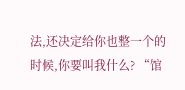法,还决定给你也整一个的时候,你要叫我什么? “馆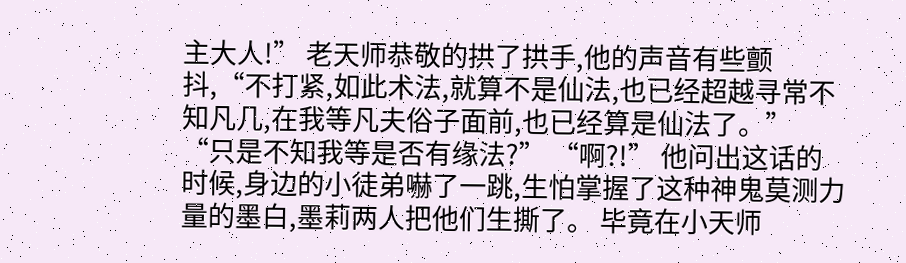主大人!” 老天师恭敬的拱了拱手,他的声音有些颤抖,“不打紧,如此术法,就算不是仙法,也已经超越寻常不知凡几,在我等凡夫俗子面前,也已经算是仙法了。” “只是不知我等是否有缘法?” “啊?!” 他问出这话的时候,身边的小徒弟嚇了一跳,生怕掌握了这种神鬼莫测力量的墨白,墨莉两人把他们生撕了。 毕竟在小天师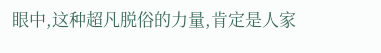眼中,这种超凡脱俗的力量,肯定是人家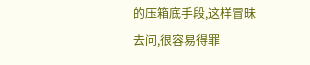的压箱底手段,这样冒昧去问,很容易得罪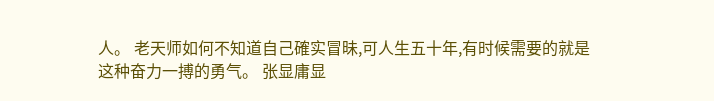人。 老天师如何不知道自己確实冒昧,可人生五十年,有时候需要的就是这种奋力一搏的勇气。 张显庸显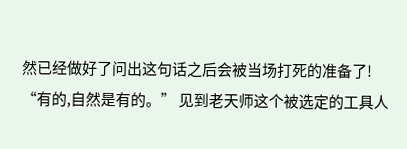然已经做好了问出这句话之后会被当场打死的准备了! “有的,自然是有的。” 见到老天师这个被选定的工具人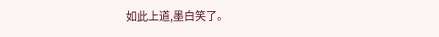如此上道,墨白笑了。